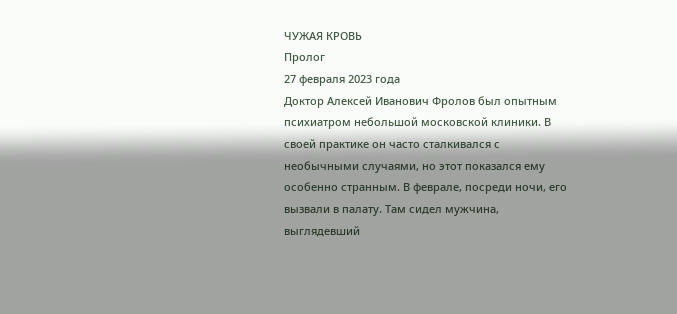ЧУЖАЯ КРОВЬ
Пролог
27 февраля 2023 года
Доктор Алексей Иванович Фролов был опытным психиатром небольшой московской клиники. В своей практике он часто сталкивался с необычными случаями, но этот показался ему особенно странным. В феврале, посреди ночи, его вызвали в палату. Там сидел мужчина, выглядевший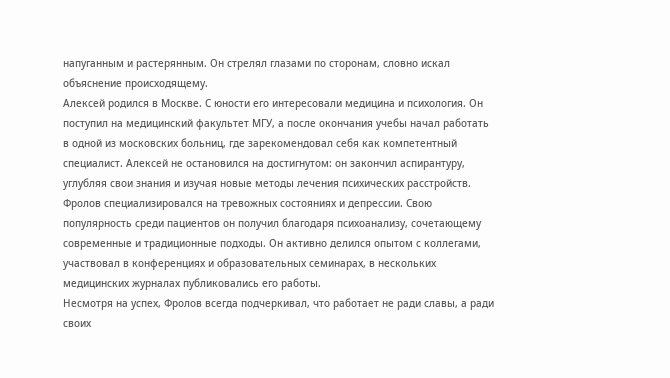напуганным и растерянным. Он стрелял глазами по сторонам, словно искал объяснение происходящему.
Алексей родился в Москве. С юности его интересовали медицина и психология. Он поступил на медицинский факультет МГУ, а после окончания учебы начал работать в одной из московских больниц, где зарекомендовал себя как компетентный специалист. Алексей не остановился на достигнутом: он закончил аспирантуру, углубляя свои знания и изучая новые методы лечения психических расстройств.
Фролов специализировался на тревожных состояниях и депрессии. Свою популярность среди пациентов он получил благодаря психоанализу, сочетающему современные и традиционные подходы. Он активно делился опытом с коллегами, участвовал в конференциях и образовательных семинарах, в нескольких медицинских журналах публиковались его работы.
Несмотря на успех, Фролов всегда подчеркивал, что работает не ради славы, а ради своих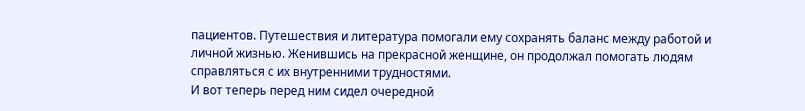пациентов. Путешествия и литература помогали ему сохранять баланс между работой и личной жизнью. Женившись на прекрасной женщине, он продолжал помогать людям справляться с их внутренними трудностями.
И вот теперь перед ним сидел очередной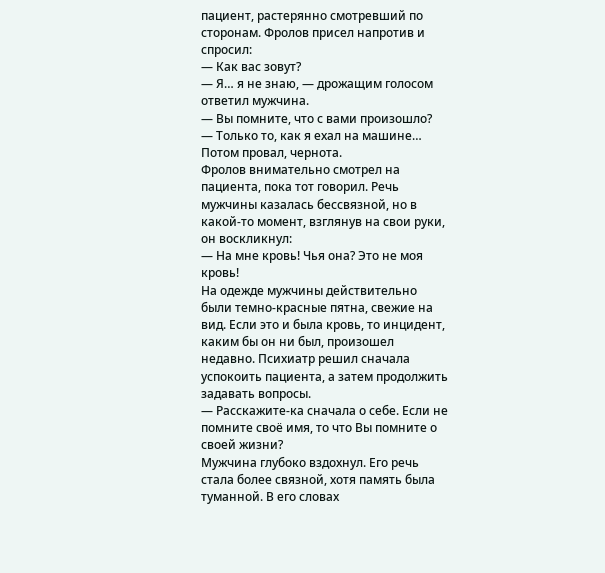пациент, растерянно смотревший по сторонам. Фролов присел напротив и спросил:
— Как вас зовут?
— Я… я не знаю, — дрожащим голосом ответил мужчина.
— Вы помните, что с вами произошло?
— Только то, как я ехал на машине… Потом провал, чернота.
Фролов внимательно смотрел на пациента, пока тот говорил. Речь мужчины казалась бессвязной, но в какой-то момент, взглянув на свои руки, он воскликнул:
— На мне кровь! Чья она? Это не моя кровь!
На одежде мужчины действительно были темно-красные пятна, свежие на вид. Если это и была кровь, то инцидент, каким бы он ни был, произошел недавно. Психиатр решил сначала успокоить пациента, а затем продолжить задавать вопросы.
— Расскажите-ка сначала о себе. Если не помните своё имя, то что Вы помните о своей жизни?
Мужчина глубоко вздохнул. Его речь стала более связной, хотя память была туманной. В его словах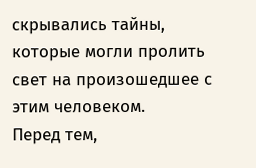скрывались тайны, которые могли пролить свет на произошедшее с этим человеком.
Перед тем,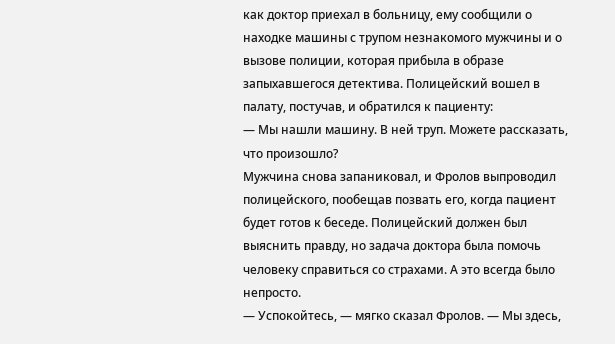как доктор приехал в больницу, ему сообщили о находке машины с трупом незнакомого мужчины и о вызове полиции, которая прибыла в образе запыхавшегося детектива. Полицейский вошел в палату, постучав, и обратился к пациенту:
— Мы нашли машину. В ней труп. Можете рассказать, что произошло?
Мужчина снова запаниковал, и Фролов выпроводил полицейского, пообещав позвать его, когда пациент будет готов к беседе. Полицейский должен был выяснить правду, но задача доктора была помочь человеку справиться со страхами. А это всегда было непросто.
— Успокойтесь, — мягко сказал Фролов. — Мы здесь,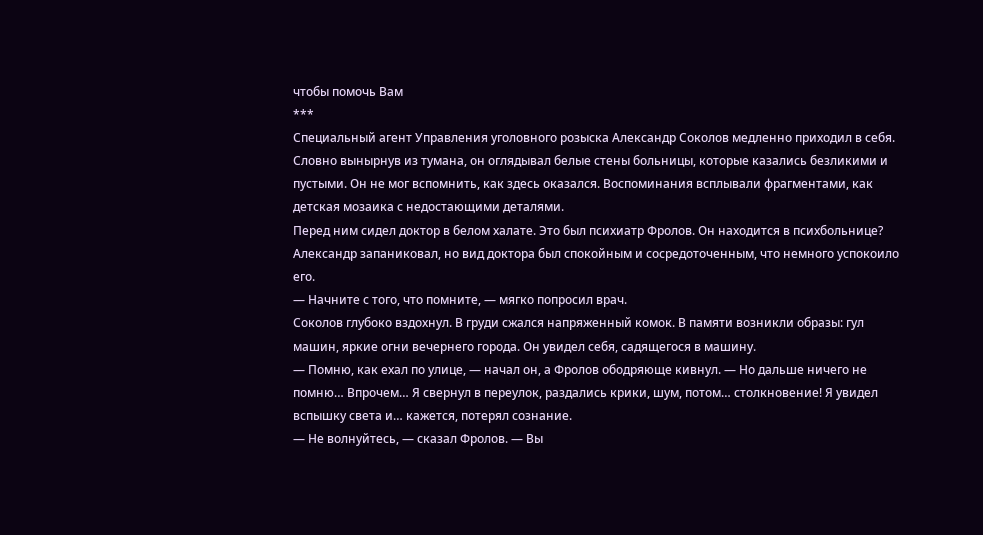чтобы помочь Вам
***
Специальный агент Управления уголовного розыска Александр Соколов медленно приходил в себя. Словно вынырнув из тумана, он оглядывал белые стены больницы, которые казались безликими и пустыми. Он не мог вспомнить, как здесь оказался. Воспоминания всплывали фрагментами, как детская мозаика с недостающими деталями.
Перед ним сидел доктор в белом халате. Это был психиатр Фролов. Он находится в психбольнице? Александр запаниковал, но вид доктора был спокойным и сосредоточенным, что немного успокоило его.
— Начните с того, что помните, — мягко попросил врач.
Соколов глубоко вздохнул. В груди сжался напряженный комок. В памяти возникли образы: гул машин, яркие огни вечернего города. Он увидел себя, садящегося в машину.
— Помню, как ехал по улице, — начал он, а Фролов ободряюще кивнул. — Но дальше ничего не помню… Впрочем… Я свернул в переулок, раздались крики, шум, потом… столкновение! Я увидел вспышку света и… кажется, потерял сознание.
— Не волнуйтесь, — сказал Фролов. — Вы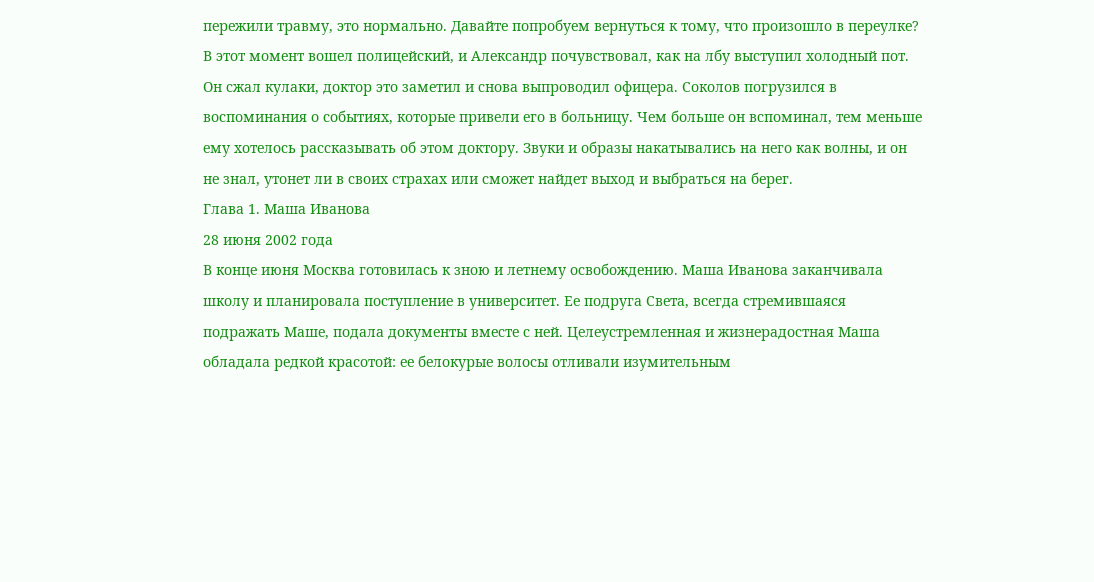пережили травму, это нормально. Давайте попробуем вернуться к тому, что произошло в переулке?
В этот момент вошел полицейский, и Александр почувствовал, как на лбу выступил холодный пот. Он сжал кулаки, доктор это заметил и снова выпроводил офицера. Соколов погрузился в воспоминания о событиях, которые привели его в больницу. Чем больше он вспоминал, тем меньше ему хотелось рассказывать об этом доктору. Звуки и образы накатывались на него как волны, и он не знал, утонет ли в своих страхах или сможет найдет выход и выбраться на берег.
Глава 1. Маша Иванова
28 июня 2002 года
В конце июня Москва готовилась к зною и летнему освобождению. Маша Иванова заканчивала школу и планировала поступление в университет. Ее подруга Света, всегда стремившаяся подражать Маше, подала документы вместе с ней. Целеустремленная и жизнерадостная Маша обладала редкой красотой: ее белокурые волосы отливали изумительным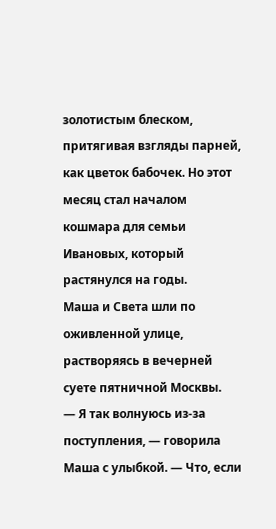золотистым блеском, притягивая взгляды парней, как цветок бабочек. Но этот месяц стал началом кошмара для семьи Ивановых, который растянулся на годы.
Маша и Света шли по оживленной улице, растворяясь в вечерней суете пятничной Москвы.
— Я так волнуюсь из-за поступления, — говорила Маша с улыбкой. — Что, если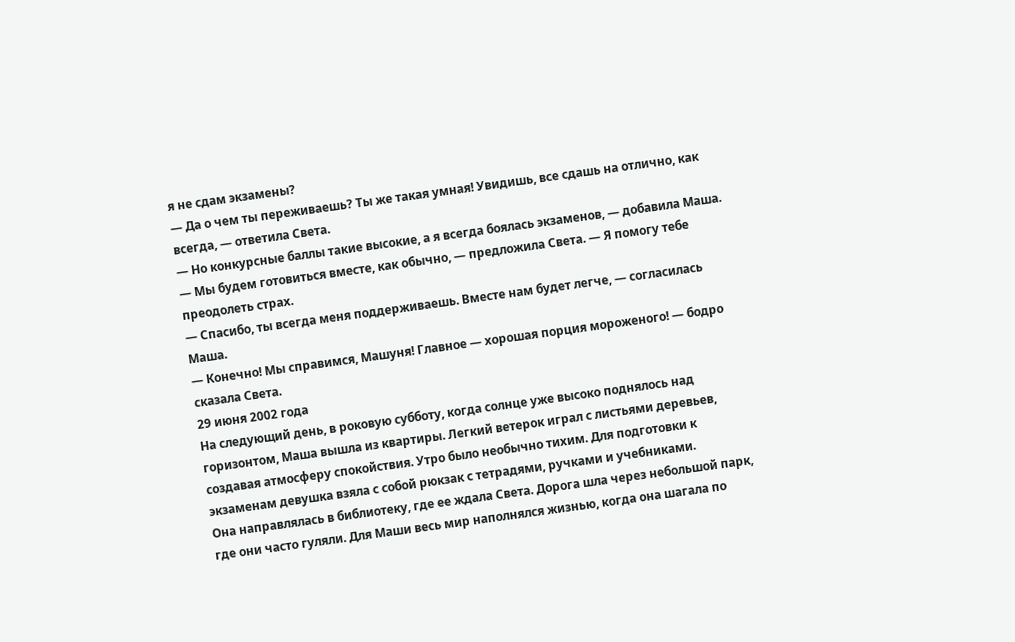я не сдам экзамены?
— Да о чем ты переживаешь? Ты же такая умная! Увидишь, все сдашь на отлично, как всегда, — ответила Света.
— Но конкурсные баллы такие высокие, а я всегда боялась экзаменов, — добавила Маша.
— Мы будем готовиться вместе, как обычно, — предложила Света. — Я помогу тебе преодолеть страх.
— Спасибо, ты всегда меня поддерживаешь. Вместе нам будет легче, — согласилась Маша.
— Конечно! Мы справимся, Машуня! Главное — хорошая порция мороженого! — бодро сказала Света.
29 июня 2002 года
На следующий день, в роковую субботу, когда солнце уже высоко поднялось над горизонтом, Маша вышла из квартиры. Легкий ветерок играл с листьями деревьев, создавая атмосферу спокойствия. Утро было необычно тихим. Для подготовки к экзаменам девушка взяла с собой рюкзак с тетрадями, ручками и учебниками.
Она направлялась в библиотеку, где ее ждала Света. Дорога шла через небольшой парк, где они часто гуляли. Для Маши весь мир наполнялся жизнью, когда она шагала по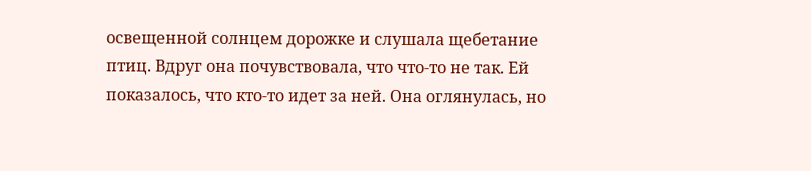освещенной солнцем дорожке и слушала щебетание птиц. Вдруг она почувствовала, что что-то не так. Ей показалось, что кто-то идет за ней. Она оглянулась, но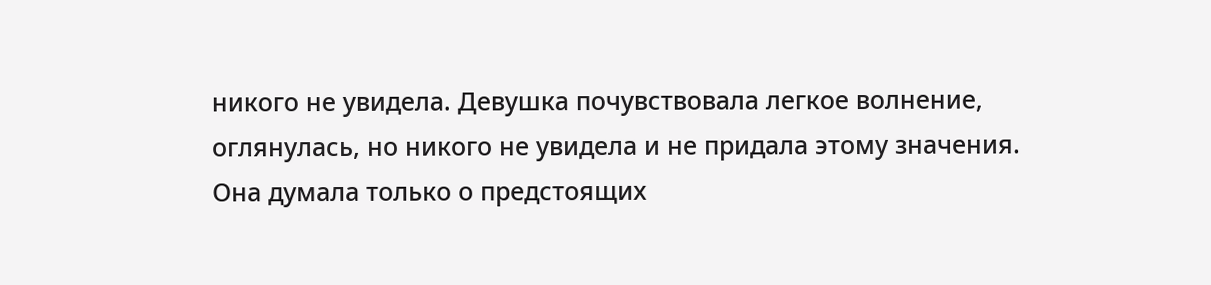никого не увидела. Девушка почувствовала легкое волнение, оглянулась, но никого не увидела и не придала этому значения. Она думала только о предстоящих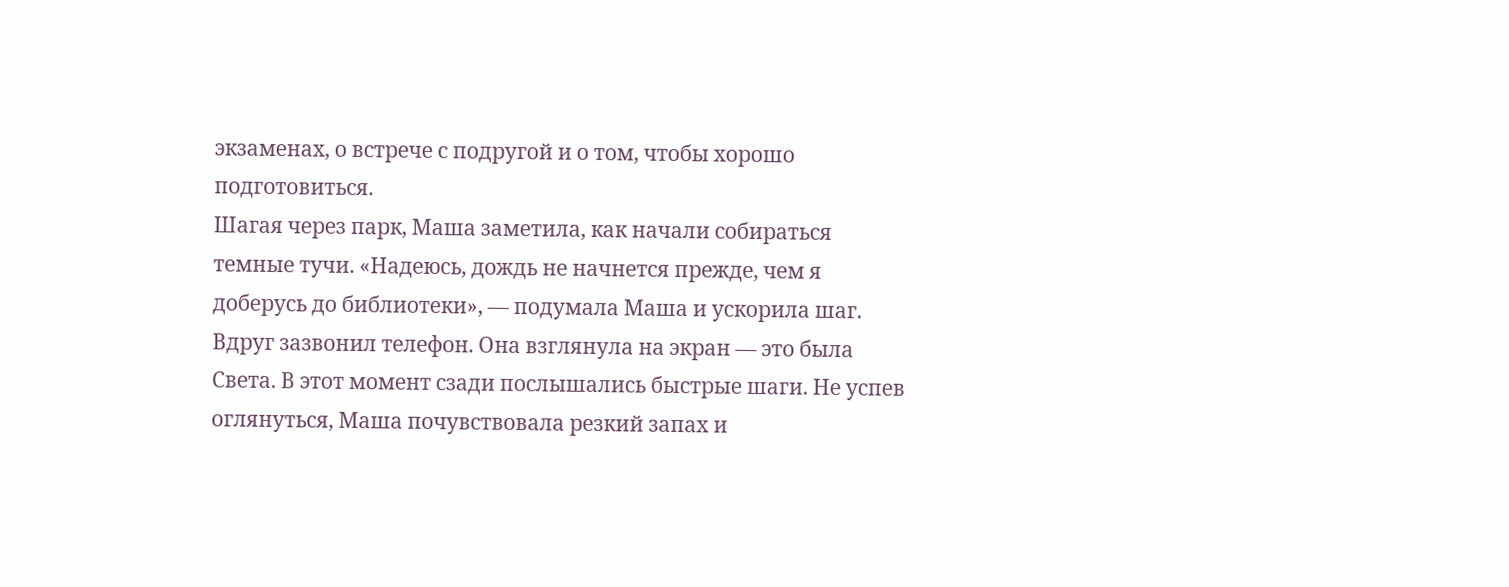экзаменах, о встрече с подругой и о том, чтобы хорошо подготовиться.
Шагая через парк, Маша заметила, как начали собираться темные тучи. «Надеюсь, дождь не начнется прежде, чем я доберусь до библиотеки», — подумала Маша и ускорила шаг. Вдруг зазвонил телефон. Она взглянула на экран — это была Света. В этот момент сзади послышались быстрые шаги. Не успев оглянуться, Маша почувствовала резкий запах и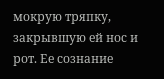мокрую тряпку, закрывшую ей нос и рот. Ее сознание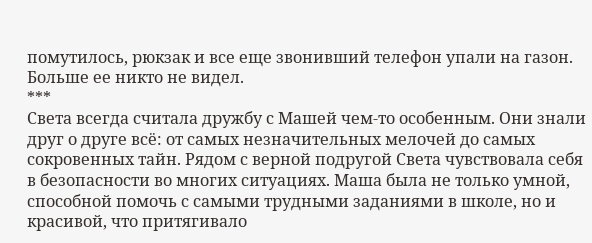помутилось, рюкзак и все еще звонивший телефон упали на газон. Больше ее никто не видел.
***
Света всегда считала дружбу с Машей чем-то особенным. Они знали друг о друге всё: от самых незначительных мелочей до самых сокровенных тайн. Рядом с верной подругой Света чувствовала себя в безопасности во многих ситуациях. Маша была не только умной, способной помочь с самыми трудными заданиями в школе, но и красивой, что притягивало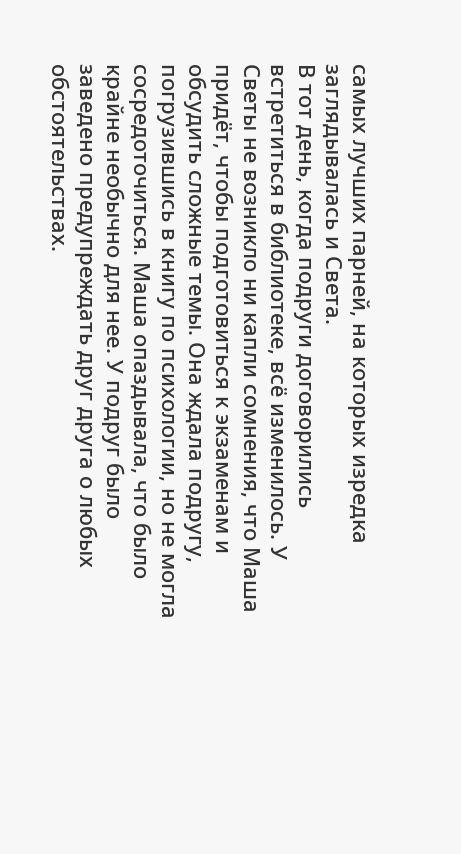самых лучших парней, на которых изредка заглядывалась и Света.
В тот день, когда подруги договорились встретиться в библиотеке, всё изменилось. У Светы не возникло ни капли сомнения, что Маша придёт, чтобы подготовиться к экзаменам и обсудить сложные темы. Она ждала подругу, погрузившись в книгу по психологии, но не могла сосредоточиться. Маша опаздывала, что было крайне необычно для нее. У подруг было заведено предупреждать друг друга о любых обстоятельствах.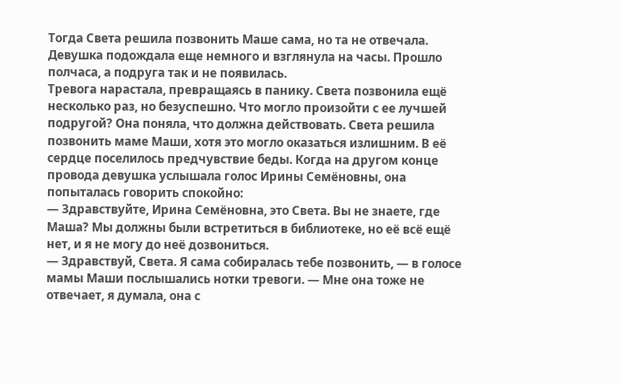Тогда Света решила позвонить Маше сама, но та не отвечала. Девушка подождала еще немного и взглянула на часы. Прошло полчаса, а подруга так и не появилась.
Тревога нарастала, превращаясь в панику. Света позвонила ещё несколько раз, но безуспешно. Что могло произойти с ее лучшей подругой? Она поняла, что должна действовать. Света решила позвонить маме Маши, хотя это могло оказаться излишним. В её сердце поселилось предчувствие беды. Когда на другом конце провода девушка услышала голос Ирины Семёновны, она попыталась говорить спокойно:
— Здравствуйте, Ирина Семёновна, это Света. Вы не знаете, где Маша? Мы должны были встретиться в библиотеке, но её всё ещё нет, и я не могу до неё дозвониться.
— Здравствуй, Света. Я сама собиралась тебе позвонить, — в голосе мамы Маши послышались нотки тревоги. — Мне она тоже не отвечает, я думала, она с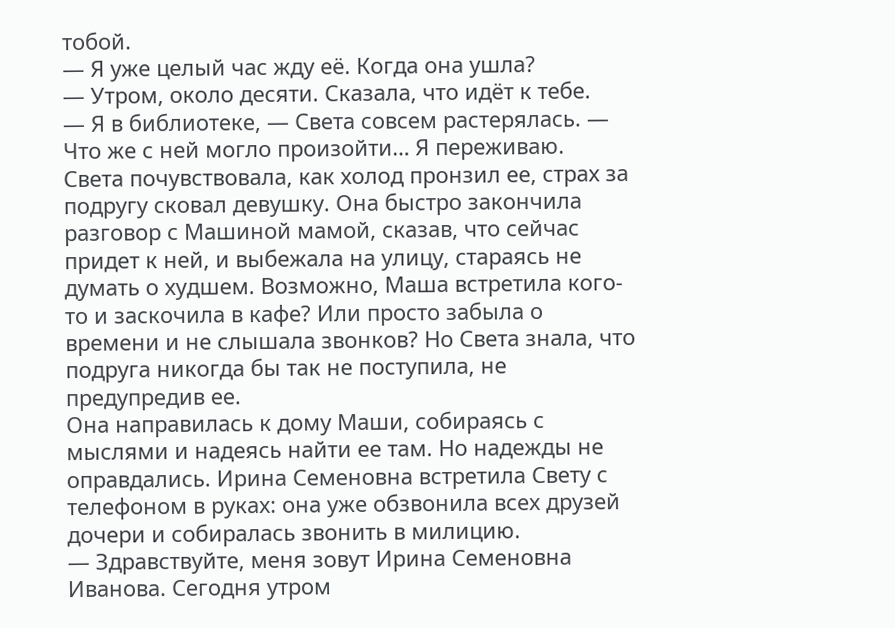тобой.
— Я уже целый час жду её. Когда она ушла?
— Утром, около десяти. Сказала, что идёт к тебе.
— Я в библиотеке, — Света совсем растерялась. — Что же с ней могло произойти… Я переживаю.
Света почувствовала, как холод пронзил ее, страх за подругу сковал девушку. Она быстро закончила разговор с Машиной мамой, сказав, что сейчас придет к ней, и выбежала на улицу, стараясь не думать о худшем. Возможно, Маша встретила кого-то и заскочила в кафе? Или просто забыла о времени и не слышала звонков? Но Света знала, что подруга никогда бы так не поступила, не предупредив ее.
Она направилась к дому Маши, собираясь с мыслями и надеясь найти ее там. Но надежды не оправдались. Ирина Семеновна встретила Свету с телефоном в руках: она уже обзвонила всех друзей дочери и собиралась звонить в милицию.
— Здравствуйте, меня зовут Ирина Семеновна Иванова. Сегодня утром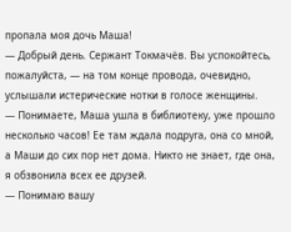пропала моя дочь Маша!
— Добрый день. Сержант Токмачёв. Вы успокойтесь, пожалуйста, — на том конце провода, очевидно, услышали истерические нотки в голосе женщины.
— Понимаете, Маша ушла в библиотеку, уже прошло несколько часов! Ее там ждала подруга, она со мной, а Маши до сих пор нет дома. Никто не знает, где она, я обзвонила всех ее друзей.
— Понимаю вашу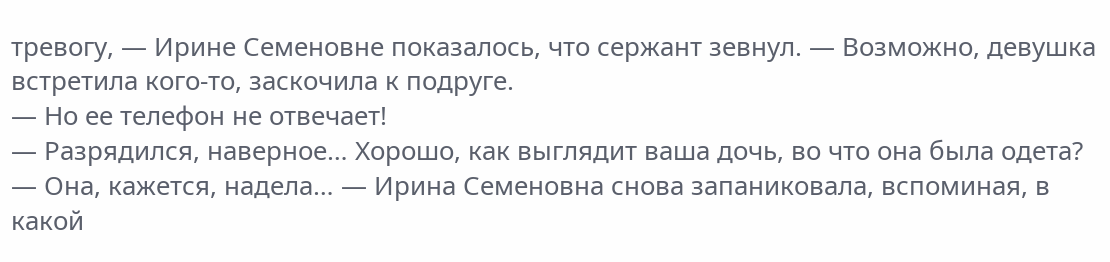тревогу, — Ирине Семеновне показалось, что сержант зевнул. — Возможно, девушка встретила кого-то, заскочила к подруге.
— Но ее телефон не отвечает!
— Разрядился, наверное… Хорошо, как выглядит ваша дочь, во что она была одета?
— Она, кажется, надела… — Ирина Семеновна снова запаниковала, вспоминая, в какой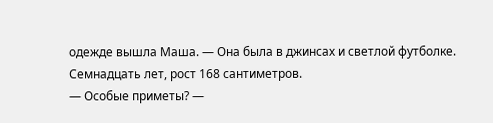одежде вышла Маша. — Она была в джинсах и светлой футболке. Семнадцать лет, рост 168 сантиметров.
— Особые приметы? —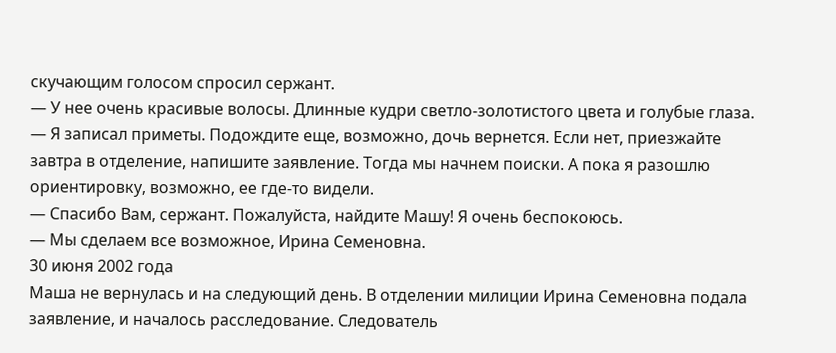скучающим голосом спросил сержант.
— У нее очень красивые волосы. Длинные кудри светло-золотистого цвета и голубые глаза.
— Я записал приметы. Подождите еще, возможно, дочь вернется. Если нет, приезжайте завтра в отделение, напишите заявление. Тогда мы начнем поиски. А пока я разошлю ориентировку, возможно, ее где-то видели.
— Спасибо Вам, сержант. Пожалуйста, найдите Машу! Я очень беспокоюсь.
— Мы сделаем все возможное, Ирина Семеновна.
30 июня 2002 года
Маша не вернулась и на следующий день. В отделении милиции Ирина Семеновна подала заявление, и началось расследование. Следователь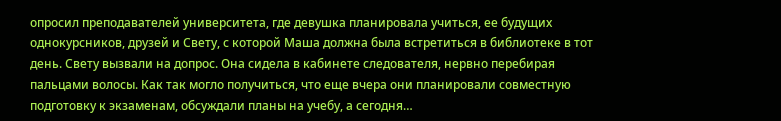опросил преподавателей университета, где девушка планировала учиться, ее будущих однокурсников, друзей и Свету, с которой Маша должна была встретиться в библиотеке в тот день. Свету вызвали на допрос. Она сидела в кабинете следователя, нервно перебирая пальцами волосы. Как так могло получиться, что еще вчера они планировали совместную подготовку к экзаменам, обсуждали планы на учебу, а сегодня…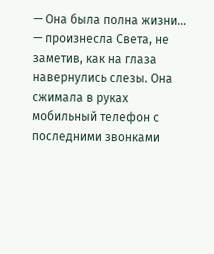— Она была полна жизни… — произнесла Света, не заметив, как на глаза навернулись слезы. Она сжимала в руках мобильный телефон с последними звонками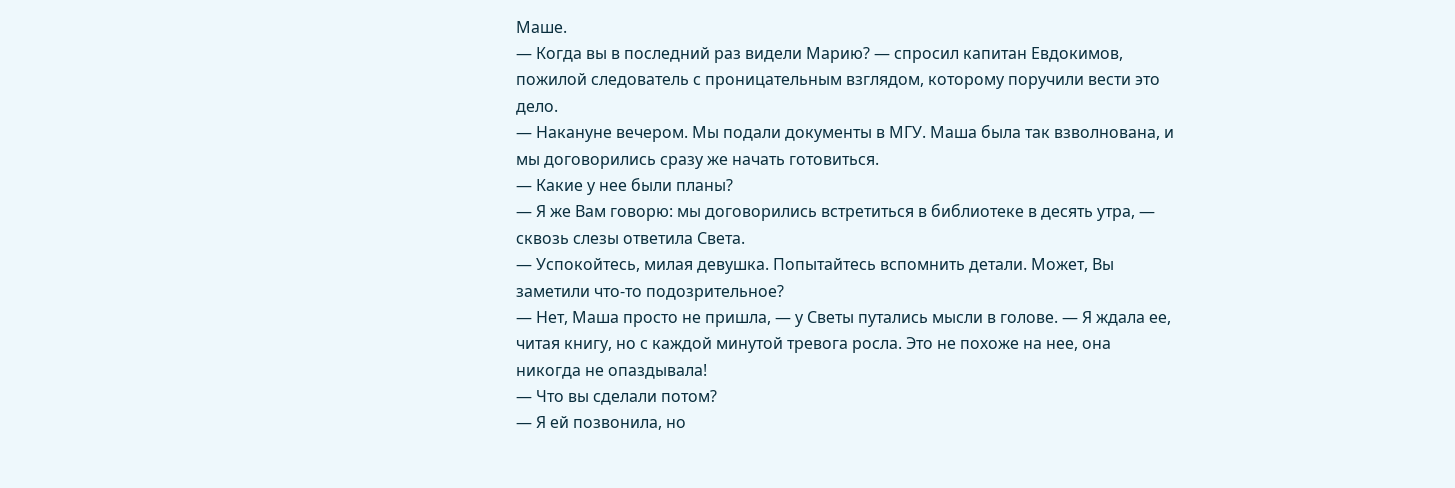Маше.
— Когда вы в последний раз видели Марию? — спросил капитан Евдокимов, пожилой следователь с проницательным взглядом, которому поручили вести это дело.
— Накануне вечером. Мы подали документы в МГУ. Маша была так взволнована, и мы договорились сразу же начать готовиться.
— Какие у нее были планы?
— Я же Вам говорю: мы договорились встретиться в библиотеке в десять утра, — сквозь слезы ответила Света.
— Успокойтесь, милая девушка. Попытайтесь вспомнить детали. Может, Вы заметили что-то подозрительное?
— Нет, Маша просто не пришла, — у Светы путались мысли в голове. — Я ждала ее, читая книгу, но с каждой минутой тревога росла. Это не похоже на нее, она никогда не опаздывала!
— Что вы сделали потом?
— Я ей позвонила, но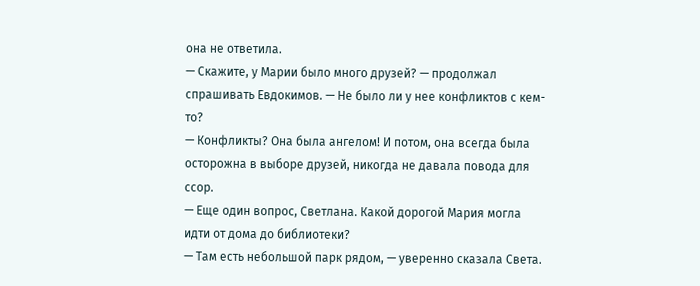она не ответила.
— Скажите, у Марии было много друзей? — продолжал спрашивать Евдокимов. — Не было ли у нее конфликтов с кем-то?
— Конфликты? Она была ангелом! И потом, она всегда была осторожна в выборе друзей, никогда не давала повода для ссор.
— Еще один вопрос, Светлана. Какой дорогой Мария могла идти от дома до библиотеки?
— Там есть небольшой парк рядом, — уверенно сказала Света.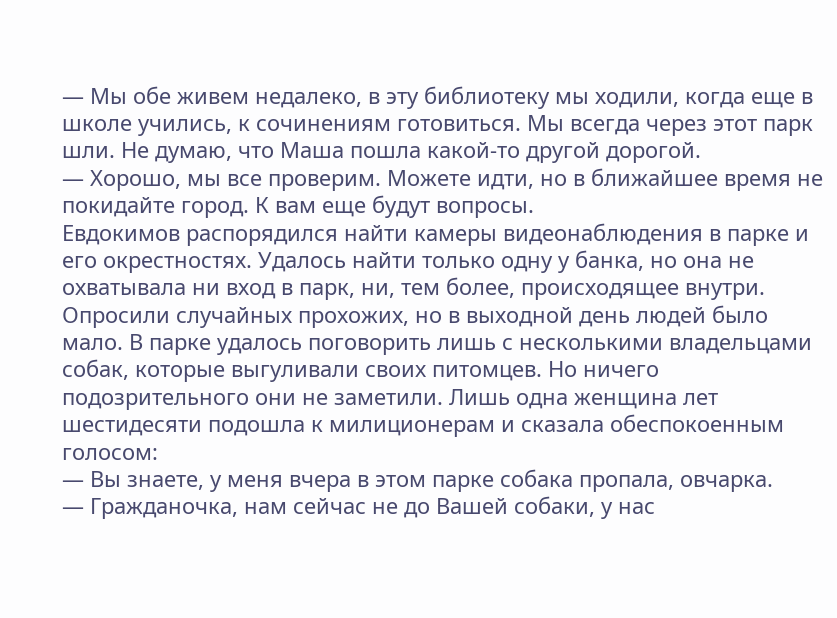— Мы обе живем недалеко, в эту библиотеку мы ходили, когда еще в школе учились, к сочинениям готовиться. Мы всегда через этот парк шли. Не думаю, что Маша пошла какой-то другой дорогой.
— Хорошо, мы все проверим. Можете идти, но в ближайшее время не покидайте город. К вам еще будут вопросы.
Евдокимов распорядился найти камеры видеонаблюдения в парке и его окрестностях. Удалось найти только одну у банка, но она не охватывала ни вход в парк, ни, тем более, происходящее внутри. Опросили случайных прохожих, но в выходной день людей было мало. В парке удалось поговорить лишь с несколькими владельцами собак, которые выгуливали своих питомцев. Но ничего подозрительного они не заметили. Лишь одна женщина лет шестидесяти подошла к милиционерам и сказала обеспокоенным голосом:
— Вы знаете, у меня вчера в этом парке собака пропала, овчарка.
— Гражданочка, нам сейчас не до Вашей собаки, у нас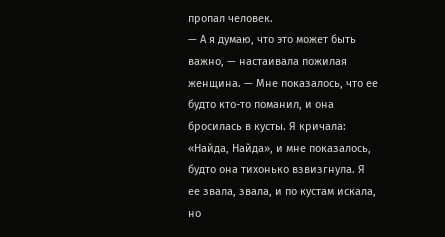пропал человек.
— А я думаю, что это может быть важно, — настаивала пожилая женщина. — Мне показалось, что ее будто кто-то поманил, и она бросилась в кусты. Я кричала: «Найда, Найда», и мне показалось, будто она тихонько взвизгнула. Я ее звала, звала, и по кустам искала, но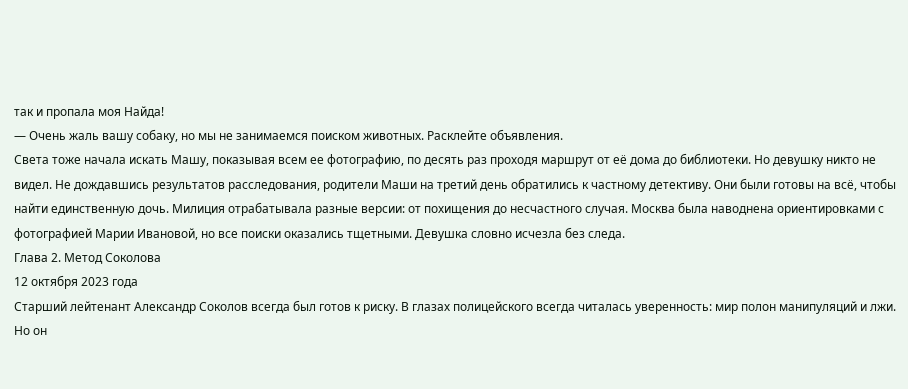так и пропала моя Найда!
— Очень жаль вашу собаку, но мы не занимаемся поиском животных. Расклейте объявления.
Света тоже начала искать Машу, показывая всем ее фотографию, по десять раз проходя маршрут от её дома до библиотеки. Но девушку никто не видел. Не дождавшись результатов расследования, родители Маши на третий день обратились к частному детективу. Они были готовы на всё, чтобы найти единственную дочь. Милиция отрабатывала разные версии: от похищения до несчастного случая. Москва была наводнена ориентировками с фотографией Марии Ивановой, но все поиски оказались тщетными. Девушка словно исчезла без следа.
Глава 2. Метод Соколова
12 октября 2023 года
Старший лейтенант Александр Соколов всегда был готов к риску. В глазах полицейского всегда читалась уверенность: мир полон манипуляций и лжи. Но он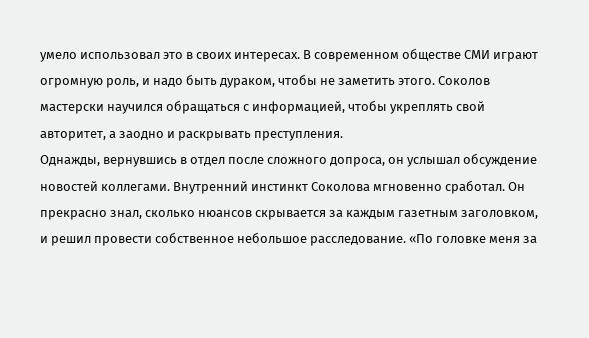умело использовал это в своих интересах. В современном обществе СМИ играют огромную роль, и надо быть дураком, чтобы не заметить этого. Соколов мастерски научился обращаться с информацией, чтобы укреплять свой авторитет, а заодно и раскрывать преступления.
Однажды, вернувшись в отдел после сложного допроса, он услышал обсуждение новостей коллегами. Внутренний инстинкт Соколова мгновенно сработал. Он прекрасно знал, сколько нюансов скрывается за каждым газетным заголовком, и решил провести собственное небольшое расследование. «По головке меня за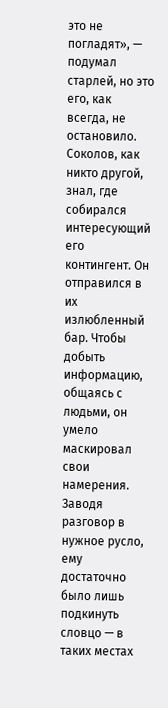это не погладят», — подумал старлей, но это его, как всегда, не остановило.
Соколов, как никто другой, знал, где собирался интересующий его контингент. Он отправился в их излюбленный бар. Чтобы добыть информацию, общаясь с людьми, он умело маскировал свои намерения. Заводя разговор в нужное русло, ему достаточно было лишь подкинуть словцо — в таких местах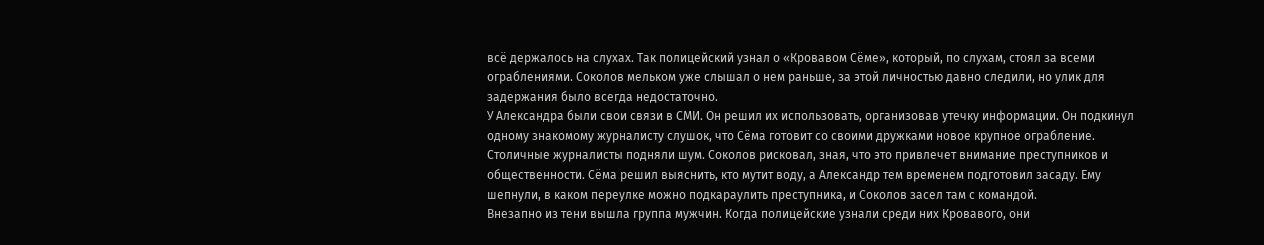всё держалось на слухах. Так полицейский узнал о «Кровавом Сёме», который, по слухам, стоял за всеми ограблениями. Соколов мельком уже слышал о нем раньше, за этой личностью давно следили, но улик для задержания было всегда недостаточно.
У Александра были свои связи в СМИ. Он решил их использовать, организовав утечку информации. Он подкинул одному знакомому журналисту слушок, что Сёма готовит со своими дружками новое крупное ограбление. Столичные журналисты подняли шум. Соколов рисковал, зная, что это привлечет внимание преступников и общественности. Сёма решил выяснить, кто мутит воду, а Александр тем временем подготовил засаду. Ему шепнули, в каком переулке можно подкараулить преступника, и Соколов засел там с командой.
Внезапно из тени вышла группа мужчин. Когда полицейские узнали среди них Кровавого, они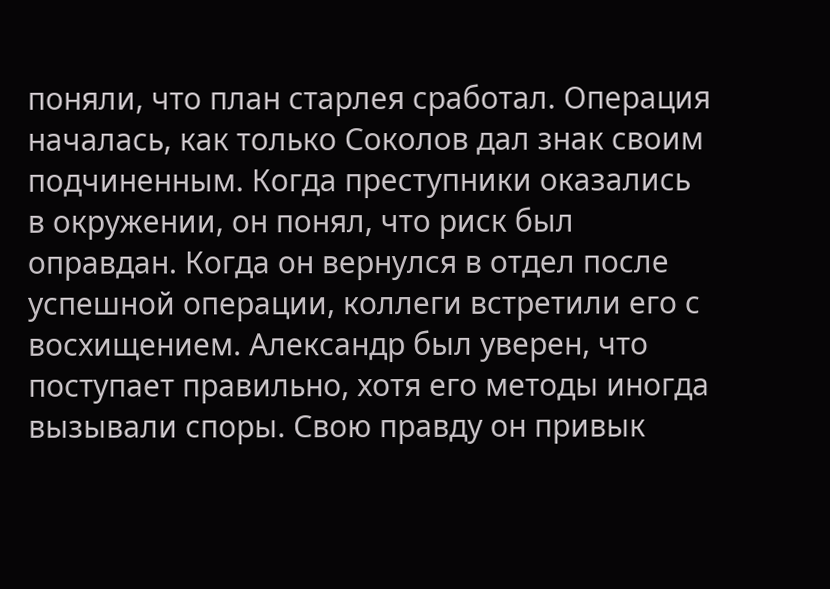поняли, что план старлея сработал. Операция началась, как только Соколов дал знак своим подчиненным. Когда преступники оказались в окружении, он понял, что риск был оправдан. Когда он вернулся в отдел после успешной операции, коллеги встретили его с восхищением. Александр был уверен, что поступает правильно, хотя его методы иногда вызывали споры. Свою правду он привык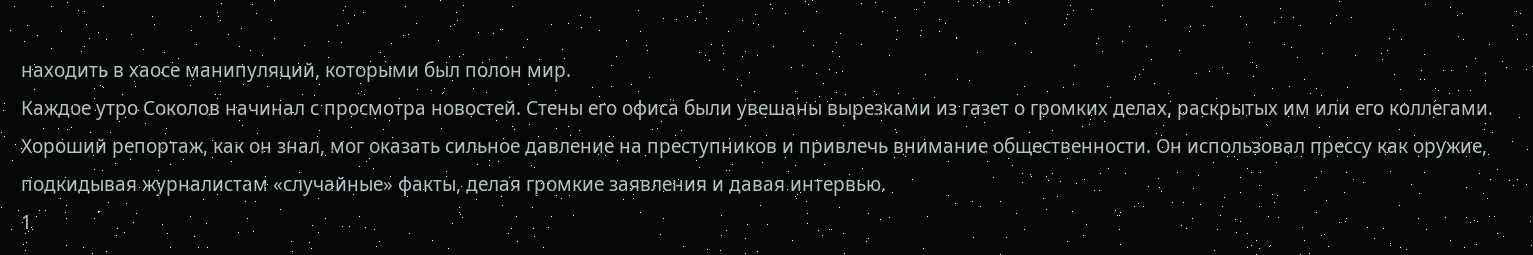находить в хаосе манипуляций, которыми был полон мир.
Каждое утро Соколов начинал с просмотра новостей. Стены его офиса были увешаны вырезками из газет о громких делах, раскрытых им или его коллегами. Хороший репортаж, как он знал, мог оказать сильное давление на преступников и привлечь внимание общественности. Он использовал прессу как оружие, подкидывая журналистам «случайные» факты, делая громкие заявления и давая интервью.
1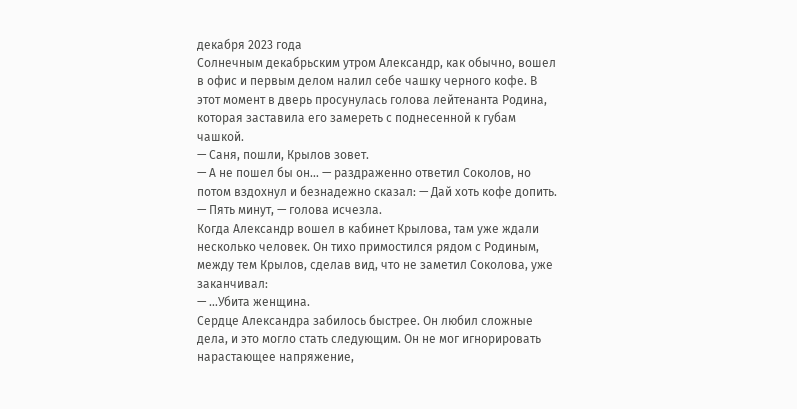декабря 2023 года
Солнечным декабрьским утром Александр, как обычно, вошел в офис и первым делом налил себе чашку черного кофе. В этот момент в дверь просунулась голова лейтенанта Родина, которая заставила его замереть с поднесенной к губам чашкой.
— Саня, пошли, Крылов зовет.
— А не пошел бы он… — раздраженно ответил Соколов, но потом вздохнул и безнадежно сказал: — Дай хоть кофе допить.
— Пять минут, — голова исчезла.
Когда Александр вошел в кабинет Крылова, там уже ждали несколько человек. Он тихо примостился рядом с Родиным, между тем Крылов, сделав вид, что не заметил Соколова, уже заканчивал:
— …Убита женщина.
Сердце Александра забилось быстрее. Он любил сложные дела, и это могло стать следующим. Он не мог игнорировать нарастающее напряжение,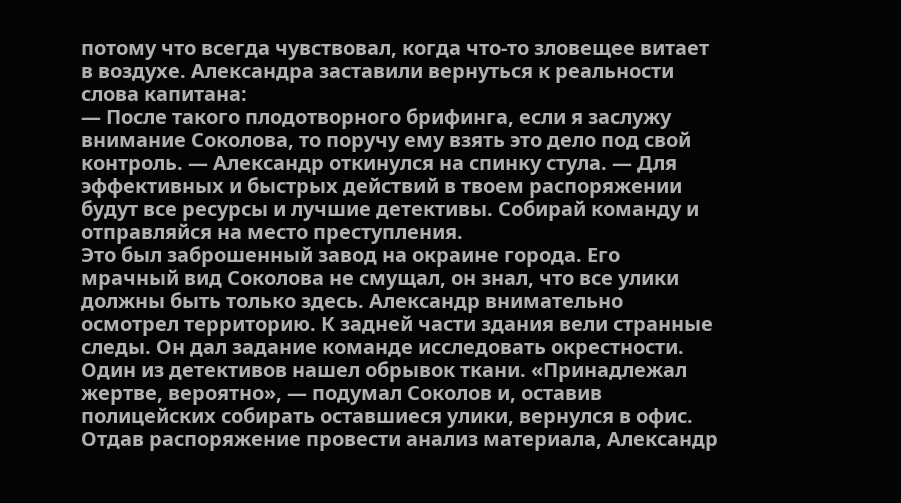потому что всегда чувствовал, когда что-то зловещее витает в воздухе. Александра заставили вернуться к реальности слова капитана:
— После такого плодотворного брифинга, если я заслужу внимание Соколова, то поручу ему взять это дело под свой контроль. — Александр откинулся на спинку стула. — Для эффективных и быстрых действий в твоем распоряжении будут все ресурсы и лучшие детективы. Собирай команду и отправляйся на место преступления.
Это был заброшенный завод на окраине города. Его мрачный вид Соколова не смущал, он знал, что все улики должны быть только здесь. Александр внимательно осмотрел территорию. К задней части здания вели странные следы. Он дал задание команде исследовать окрестности. Один из детективов нашел обрывок ткани. «Принадлежал жертве, вероятно», — подумал Соколов и, оставив полицейских собирать оставшиеся улики, вернулся в офис.
Отдав распоряжение провести анализ материала, Александр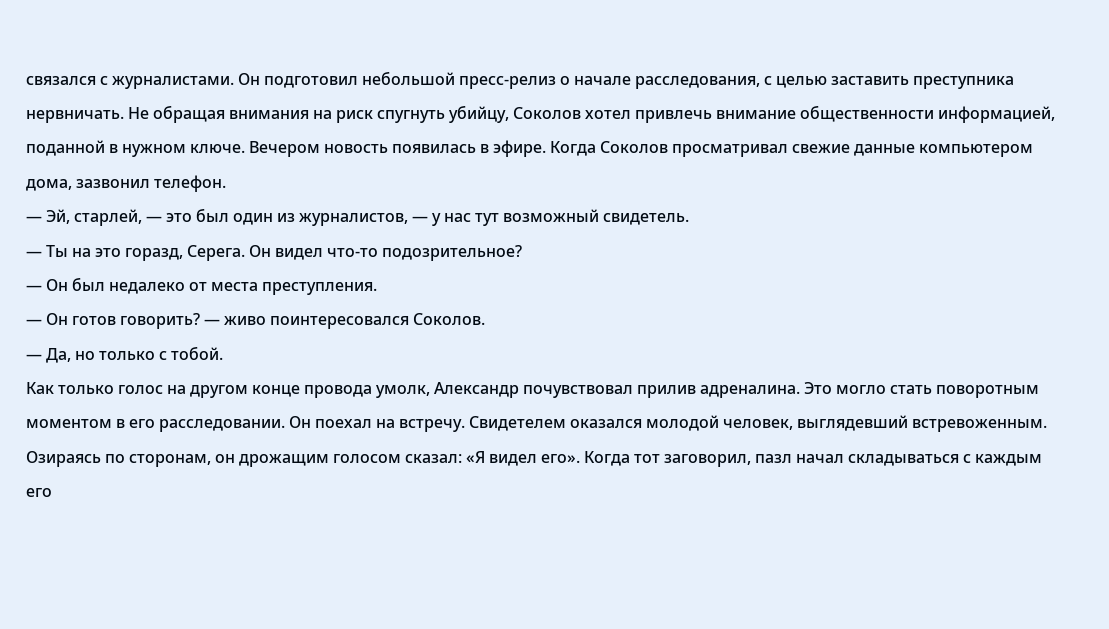связался с журналистами. Он подготовил небольшой пресс-релиз о начале расследования, с целью заставить преступника нервничать. Не обращая внимания на риск спугнуть убийцу, Соколов хотел привлечь внимание общественности информацией, поданной в нужном ключе. Вечером новость появилась в эфире. Когда Соколов просматривал свежие данные компьютером дома, зазвонил телефон.
— Эй, старлей, — это был один из журналистов, — у нас тут возможный свидетель.
— Ты на это горазд, Серега. Он видел что-то подозрительное?
— Он был недалеко от места преступления.
— Он готов говорить? — живо поинтересовался Соколов.
— Да, но только с тобой.
Как только голос на другом конце провода умолк, Александр почувствовал прилив адреналина. Это могло стать поворотным моментом в его расследовании. Он поехал на встречу. Свидетелем оказался молодой человек, выглядевший встревоженным. Озираясь по сторонам, он дрожащим голосом сказал: «Я видел его». Когда тот заговорил, пазл начал складываться с каждым его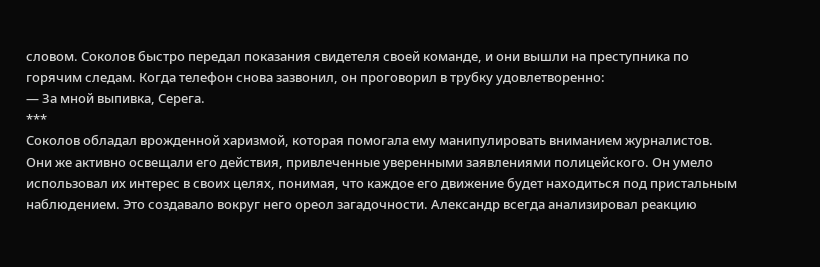словом. Соколов быстро передал показания свидетеля своей команде, и они вышли на преступника по горячим следам. Когда телефон снова зазвонил, он проговорил в трубку удовлетворенно:
— За мной выпивка, Серега.
***
Соколов обладал врожденной харизмой, которая помогала ему манипулировать вниманием журналистов. Они же активно освещали его действия, привлеченные уверенными заявлениями полицейского. Он умело использовал их интерес в своих целях, понимая, что каждое его движение будет находиться под пристальным наблюдением. Это создавало вокруг него ореол загадочности. Александр всегда анализировал реакцию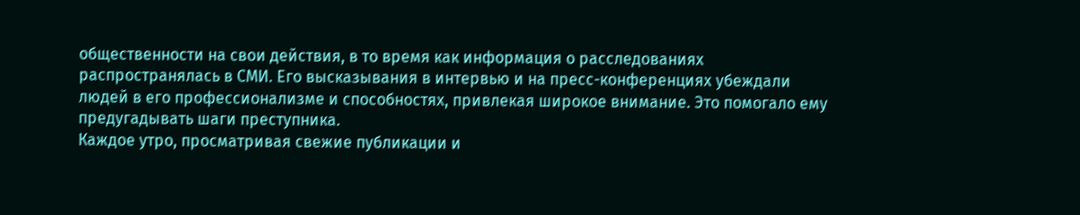общественности на свои действия, в то время как информация о расследованиях распространялась в СМИ. Его высказывания в интервью и на пресс-конференциях убеждали людей в его профессионализме и способностях, привлекая широкое внимание. Это помогало ему предугадывать шаги преступника.
Каждое утро, просматривая свежие публикации и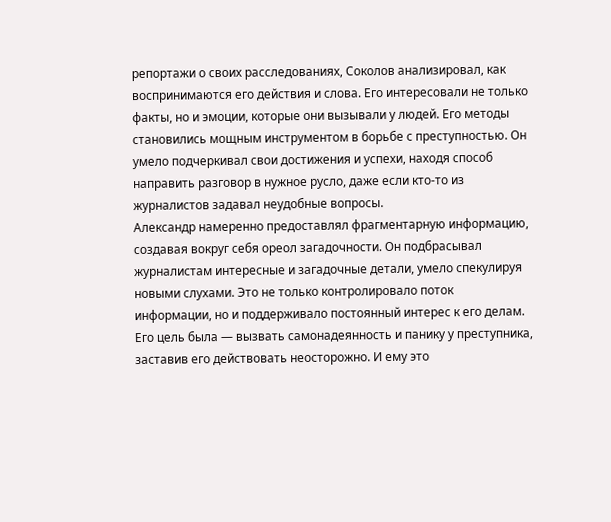репортажи о своих расследованиях, Соколов анализировал, как воспринимаются его действия и слова. Его интересовали не только факты, но и эмоции, которые они вызывали у людей. Его методы становились мощным инструментом в борьбе с преступностью. Он умело подчеркивал свои достижения и успехи, находя способ направить разговор в нужное русло, даже если кто-то из журналистов задавал неудобные вопросы.
Александр намеренно предоставлял фрагментарную информацию, создавая вокруг себя ореол загадочности. Он подбрасывал журналистам интересные и загадочные детали, умело спекулируя новыми слухами. Это не только контролировало поток информации, но и поддерживало постоянный интерес к его делам. Его цель была — вызвать самонадеянность и панику у преступника, заставив его действовать неосторожно. И ему это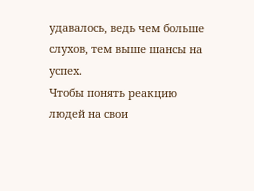удавалось, ведь чем больше слухов, тем выше шансы на успех.
Чтобы понять реакцию людей на свои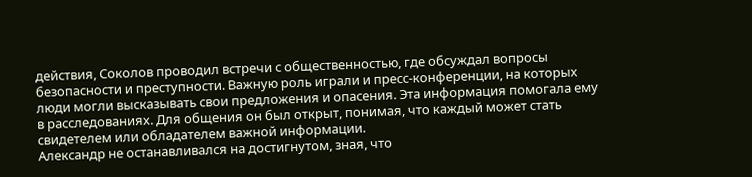действия, Соколов проводил встречи с общественностью, где обсуждал вопросы безопасности и преступности. Важную роль играли и пресс-конференции, на которых люди могли высказывать свои предложения и опасения. Эта информация помогала ему в расследованиях. Для общения он был открыт, понимая, что каждый может стать свидетелем или обладателем важной информации.
Александр не останавливался на достигнутом, зная, что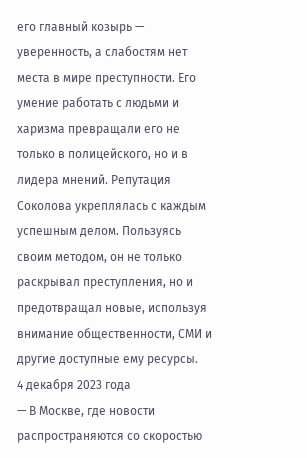его главный козырь — уверенность, а слабостям нет места в мире преступности. Его умение работать с людьми и харизма превращали его не только в полицейского, но и в лидера мнений. Репутация Соколова укреплялась с каждым успешным делом. Пользуясь своим методом, он не только раскрывал преступления, но и предотвращал новые, используя внимание общественности, СМИ и другие доступные ему ресурсы.
4 декабря 2023 года
— В Москве, где новости распространяются со скоростью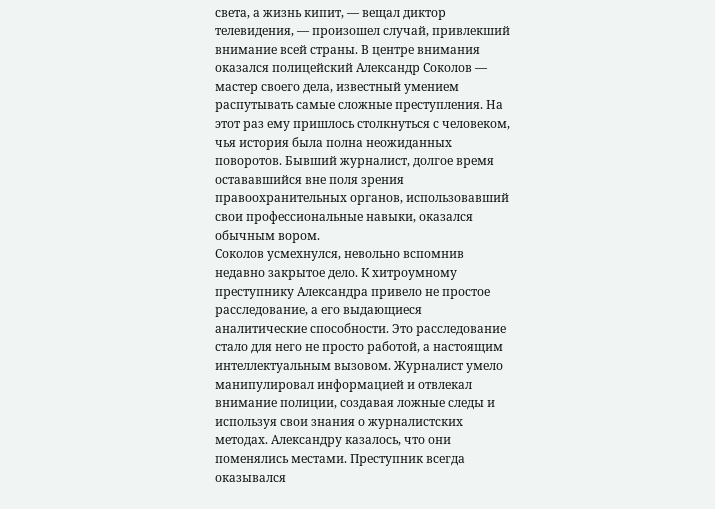света, а жизнь кипит, — вещал диктор телевидения, — произошел случай, привлекший внимание всей страны. В центре внимания оказался полицейский Александр Соколов — мастер своего дела, известный умением распутывать самые сложные преступления. На этот раз ему пришлось столкнуться с человеком, чья история была полна неожиданных поворотов. Бывший журналист, долгое время остававшийся вне поля зрения правоохранительных органов, использовавший свои профессиональные навыки, оказался обычным вором.
Соколов усмехнулся, невольно вспомнив недавно закрытое дело. К хитроумному преступнику Александра привело не простое расследование, а его выдающиеся аналитические способности. Это расследование стало для него не просто работой, а настоящим интеллектуальным вызовом. Журналист умело манипулировал информацией и отвлекал внимание полиции, создавая ложные следы и используя свои знания о журналистских методах. Александру казалось, что они поменялись местами. Преступник всегда оказывался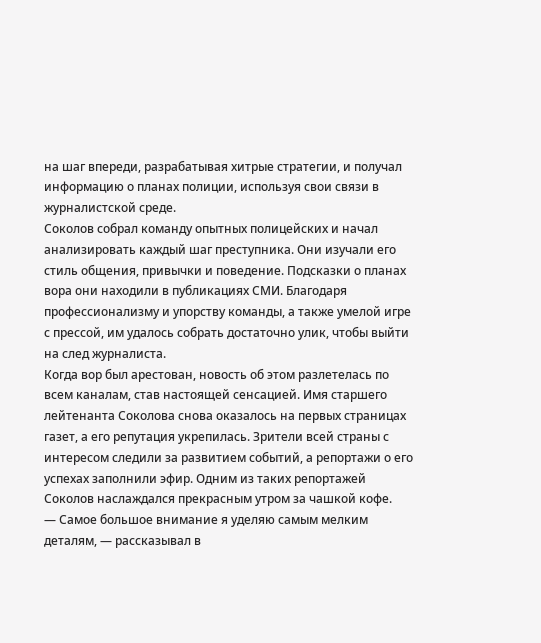на шаг впереди, разрабатывая хитрые стратегии, и получал информацию о планах полиции, используя свои связи в журналистской среде.
Соколов собрал команду опытных полицейских и начал анализировать каждый шаг преступника. Они изучали его стиль общения, привычки и поведение. Подсказки о планах вора они находили в публикациях СМИ. Благодаря профессионализму и упорству команды, а также умелой игре с прессой, им удалось собрать достаточно улик, чтобы выйти на след журналиста.
Когда вор был арестован, новость об этом разлетелась по всем каналам, став настоящей сенсацией. Имя старшего лейтенанта Соколова снова оказалось на первых страницах газет, а его репутация укрепилась. Зрители всей страны с интересом следили за развитием событий, а репортажи о его успехах заполнили эфир. Одним из таких репортажей Соколов наслаждался прекрасным утром за чашкой кофе.
— Самое большое внимание я уделяю самым мелким деталям, — рассказывал в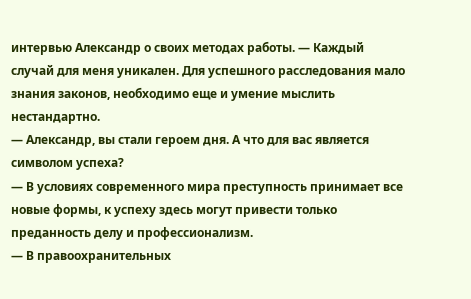интервью Александр о своих методах работы. — Каждый случай для меня уникален. Для успешного расследования мало знания законов, необходимо еще и умение мыслить нестандартно.
— Александр, вы стали героем дня. А что для вас является символом успеха?
— В условиях современного мира преступность принимает все новые формы, к успеху здесь могут привести только преданность делу и профессионализм.
— В правоохранительных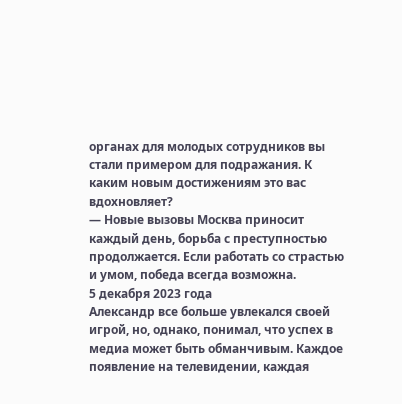органах для молодых сотрудников вы стали примером для подражания. К каким новым достижениям это вас вдохновляет?
— Новые вызовы Москва приносит каждый день, борьба с преступностью продолжается. Если работать со страстью и умом, победа всегда возможна.
5 декабря 2023 года
Александр все больше увлекался своей игрой, но, однако, понимал, что успех в медиа может быть обманчивым. Каждое появление на телевидении, каждая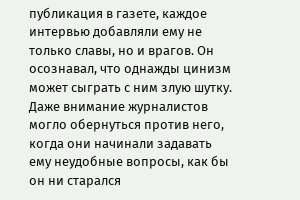публикация в газете, каждое интервью добавляли ему не только славы, но и врагов. Он осознавал, что однажды цинизм может сыграть с ним злую шутку. Даже внимание журналистов могло обернуться против него, когда они начинали задавать ему неудобные вопросы, как бы он ни старался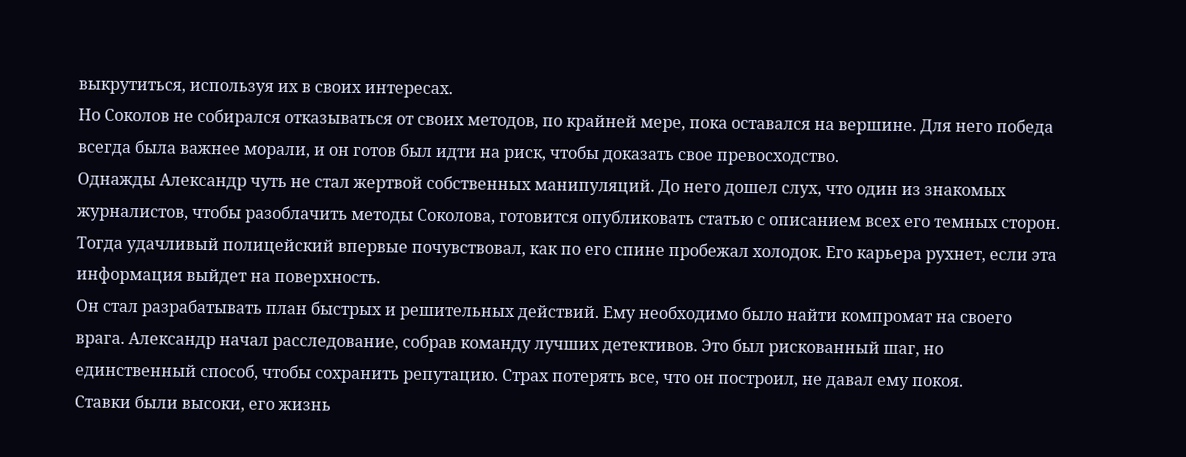выкрутиться, используя их в своих интересах.
Но Соколов не собирался отказываться от своих методов, по крайней мере, пока оставался на вершине. Для него победа всегда была важнее морали, и он готов был идти на риск, чтобы доказать свое превосходство.
Однажды Александр чуть не стал жертвой собственных манипуляций. До него дошел слух, что один из знакомых журналистов, чтобы разоблачить методы Соколова, готовится опубликовать статью с описанием всех его темных сторон. Тогда удачливый полицейский впервые почувствовал, как по его спине пробежал холодок. Его карьера рухнет, если эта информация выйдет на поверхность.
Он стал разрабатывать план быстрых и решительных действий. Ему необходимо было найти компромат на своего врага. Александр начал расследование, собрав команду лучших детективов. Это был рискованный шаг, но единственный способ, чтобы сохранить репутацию. Страх потерять все, что он построил, не давал ему покоя.
Ставки были высоки, его жизнь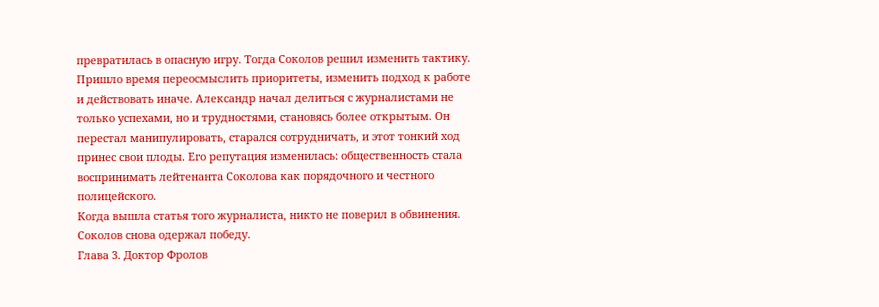превратилась в опасную игру. Тогда Соколов решил изменить тактику. Пришло время переосмыслить приоритеты, изменить подход к работе и действовать иначе. Александр начал делиться с журналистами не только успехами, но и трудностями, становясь более открытым. Он перестал манипулировать, старался сотрудничать, и этот тонкий ход принес свои плоды. Его репутация изменилась: общественность стала воспринимать лейтенанта Соколова как порядочного и честного полицейского.
Когда вышла статья того журналиста, никто не поверил в обвинения. Соколов снова одержал победу.
Глава 3. Доктор Фролов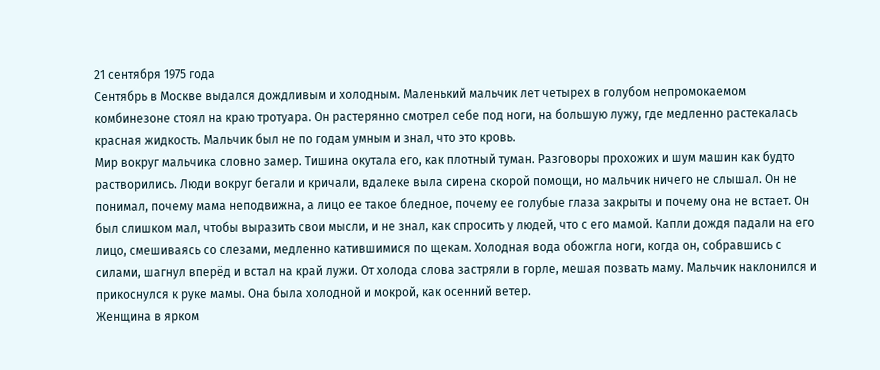21 сентября 1975 года
Сентябрь в Москве выдался дождливым и холодным. Маленький мальчик лет четырех в голубом непромокаемом комбинезоне стоял на краю тротуара. Он растерянно смотрел себе под ноги, на большую лужу, где медленно растекалась красная жидкость. Мальчик был не по годам умным и знал, что это кровь.
Мир вокруг мальчика словно замер. Тишина окутала его, как плотный туман. Разговоры прохожих и шум машин как будто растворились. Люди вокруг бегали и кричали, вдалеке выла сирена скорой помощи, но мальчик ничего не слышал. Он не понимал, почему мама неподвижна, а лицо ее такое бледное, почему ее голубые глаза закрыты и почему она не встает. Он был слишком мал, чтобы выразить свои мысли, и не знал, как спросить у людей, что с его мамой. Капли дождя падали на его лицо, смешиваясь со слезами, медленно катившимися по щекам. Холодная вода обожгла ноги, когда он, собравшись с силами, шагнул вперёд и встал на край лужи. От холода слова застряли в горле, мешая позвать маму. Мальчик наклонился и прикоснулся к руке мамы. Она была холодной и мокрой, как осенний ветер.
Женщина в ярком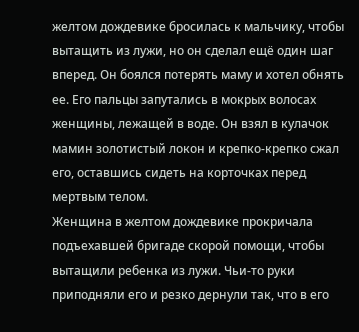желтом дождевике бросилась к мальчику, чтобы вытащить из лужи, но он сделал ещё один шаг вперед. Он боялся потерять маму и хотел обнять ее. Его пальцы запутались в мокрых волосах женщины, лежащей в воде. Он взял в кулачок мамин золотистый локон и крепко-крепко сжал его, оставшись сидеть на корточках перед мертвым телом.
Женщина в желтом дождевике прокричала подъехавшей бригаде скорой помощи, чтобы вытащили ребенка из лужи. Чьи-то руки приподняли его и резко дернули так, что в его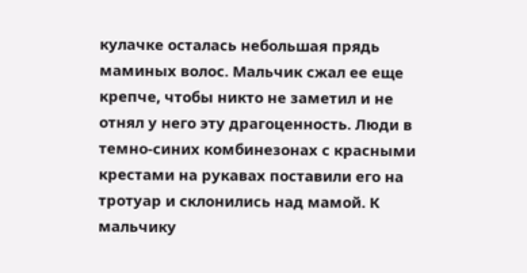кулачке осталась небольшая прядь маминых волос. Мальчик сжал ее еще крепче, чтобы никто не заметил и не отнял у него эту драгоценность. Люди в темно-синих комбинезонах с красными крестами на рукавах поставили его на тротуар и склонились над мамой. К мальчику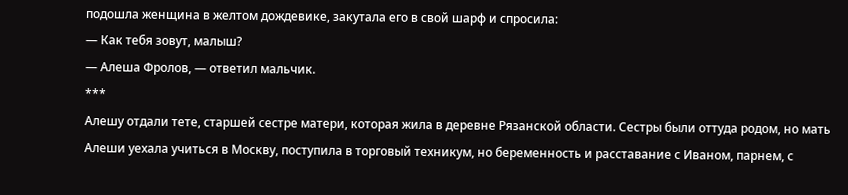подошла женщина в желтом дождевике, закутала его в свой шарф и спросила:
— Как тебя зовут, малыш?
— Алеша Фролов, — ответил мальчик.
***
Алешу отдали тете, старшей сестре матери, которая жила в деревне Рязанской области. Сестры были оттуда родом, но мать Алеши уехала учиться в Москву, поступила в торговый техникум, но беременность и расставание с Иваном, парнем, с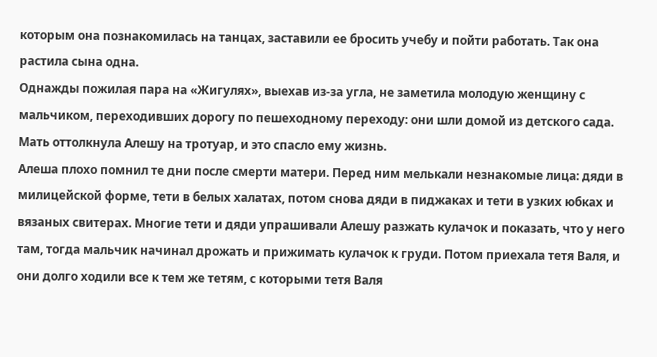которым она познакомилась на танцах, заставили ее бросить учебу и пойти работать. Так она растила сына одна.
Однажды пожилая пара на «Жигулях», выехав из-за угла, не заметила молодую женщину с мальчиком, переходивших дорогу по пешеходному переходу: они шли домой из детского сада. Мать оттолкнула Алешу на тротуар, и это спасло ему жизнь.
Алеша плохо помнил те дни после смерти матери. Перед ним мелькали незнакомые лица: дяди в милицейской форме, тети в белых халатах, потом снова дяди в пиджаках и тети в узких юбках и вязаных свитерах. Многие тети и дяди упрашивали Алешу разжать кулачок и показать, что у него там, тогда мальчик начинал дрожать и прижимать кулачок к груди. Потом приехала тетя Валя, и они долго ходили все к тем же тетям, с которыми тетя Валя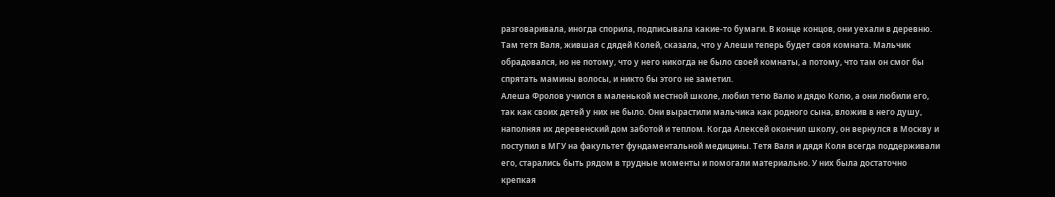разговаривала, иногда спорила, подписывала какие-то бумаги. В конце концов, они уехали в деревню. Там тетя Валя, жившая с дядей Колей, сказала, что у Алеши теперь будет своя комната. Мальчик обрадовался, но не потому, что у него никогда не было своей комнаты, а потому, что там он смог бы спрятать мамины волосы, и никто бы этого не заметил.
Алеша Фролов учился в маленькой местной школе, любил тетю Валю и дядю Колю, а они любили его, так как своих детей у них не было. Они вырастили мальчика как родного сына, вложив в него душу, наполняя их деревенский дом заботой и теплом. Когда Алексей окончил школу, он вернулся в Москву и поступил в МГУ на факультет фундаментальной медицины. Тетя Валя и дядя Коля всегда поддерживали его, старались быть рядом в трудные моменты и помогали материально. У них была достаточно крепкая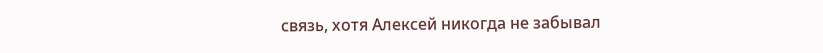связь, хотя Алексей никогда не забывал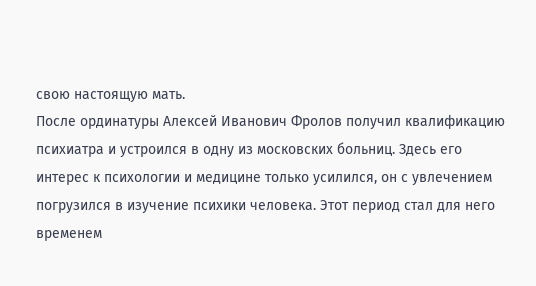свою настоящую мать.
После ординатуры Алексей Иванович Фролов получил квалификацию психиатра и устроился в одну из московских больниц. Здесь его интерес к психологии и медицине только усилился, он с увлечением погрузился в изучение психики человека. Этот период стал для него временем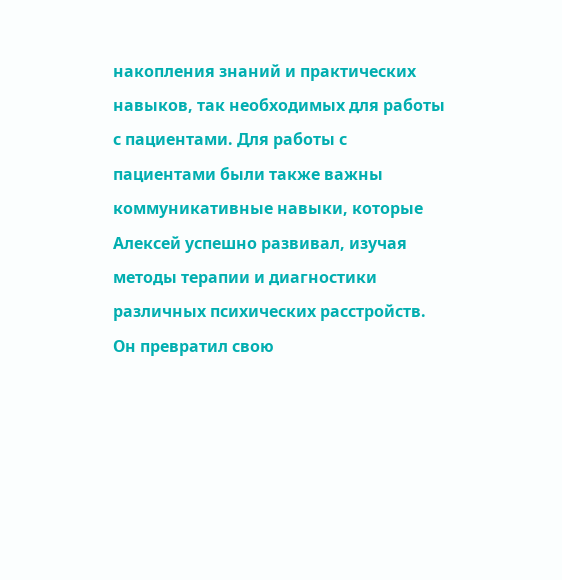накопления знаний и практических навыков, так необходимых для работы с пациентами. Для работы с пациентами были также важны коммуникативные навыки, которые Алексей успешно развивал, изучая методы терапии и диагностики различных психических расстройств. Он превратил свою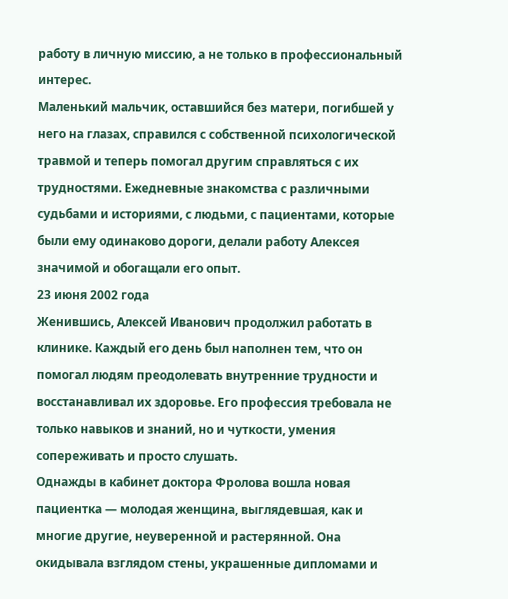работу в личную миссию, а не только в профессиональный интерес.
Маленький мальчик, оставшийся без матери, погибшей у него на глазах, справился с собственной психологической травмой и теперь помогал другим справляться с их трудностями. Ежедневные знакомства с различными судьбами и историями, с людьми, с пациентами, которые были ему одинаково дороги, делали работу Алексея значимой и обогащали его опыт.
23 июня 2002 года
Женившись, Алексей Иванович продолжил работать в клинике. Каждый его день был наполнен тем, что он помогал людям преодолевать внутренние трудности и восстанавливал их здоровье. Его профессия требовала не только навыков и знаний, но и чуткости, умения сопереживать и просто слушать.
Однажды в кабинет доктора Фролова вошла новая пациентка — молодая женщина, выглядевшая, как и многие другие, неуверенной и растерянной. Она окидывала взглядом стены, украшенные дипломами и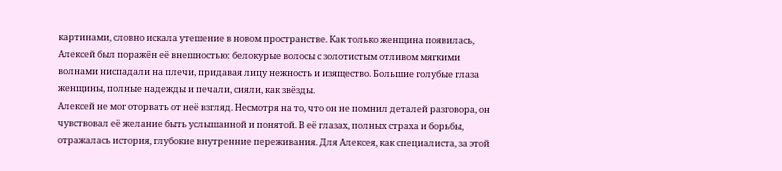картинами, словно искала утешение в новом пространстве. Как только женщина появилась, Алексей был поражён её внешностью: белокурые волосы с золотистым отливом мягкими волнами ниспадали на плечи, придавая лицу нежность и изящество. Большие голубые глаза женщины, полные надежды и печали, сияли, как звёзды.
Алексей не мог оторвать от неё взгляд. Несмотря на то, что он не помнил деталей разговора, он чувствовал её желание быть услышанной и понятой. В её глазах, полных страха и борьбы, отражалась история, глубокие внутренние переживания. Для Алексея, как специалиста, за этой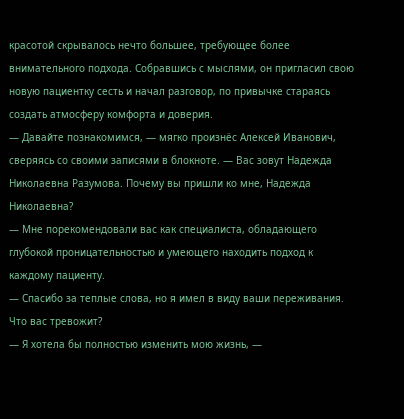красотой скрывалось нечто большее, требующее более внимательного подхода. Собравшись с мыслями, он пригласил свою новую пациентку сесть и начал разговор, по привычке стараясь создать атмосферу комфорта и доверия.
— Давайте познакомимся, — мягко произнёс Алексей Иванович, сверяясь со своими записями в блокноте. — Вас зовут Надежда Николаевна Разумова. Почему вы пришли ко мне, Надежда Николаевна?
— Мне порекомендовали вас как специалиста, обладающего глубокой проницательностью и умеющего находить подход к каждому пациенту.
— Спасибо за теплые слова, но я имел в виду ваши переживания. Что вас тревожит?
— Я хотела бы полностью изменить мою жизнь, —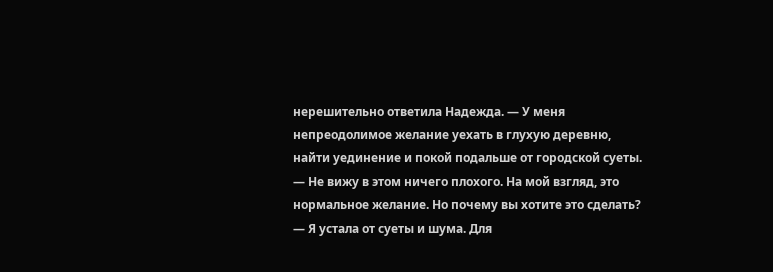нерешительно ответила Надежда. — У меня непреодолимое желание уехать в глухую деревню, найти уединение и покой подальше от городской суеты.
— Не вижу в этом ничего плохого. На мой взгляд, это нормальное желание. Но почему вы хотите это сделать?
— Я устала от суеты и шума. Для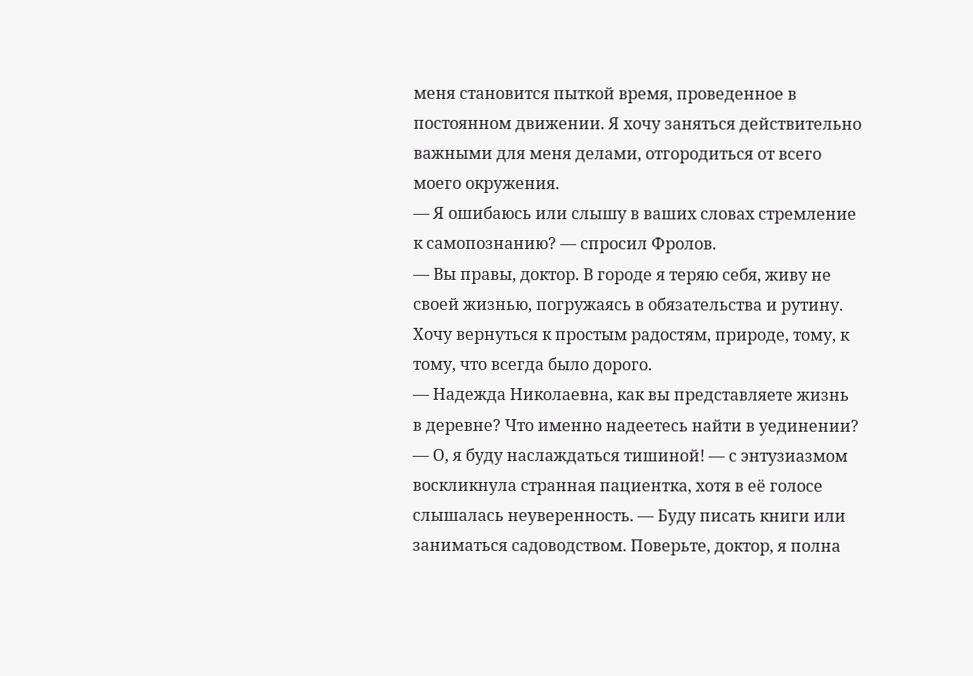меня становится пыткой время, проведенное в постоянном движении. Я хочу заняться действительно важными для меня делами, отгородиться от всего моего окружения.
— Я ошибаюсь или слышу в ваших словах стремление к самопознанию? — спросил Фролов.
— Вы правы, доктор. В городе я теряю себя, живу не своей жизнью, погружаясь в обязательства и рутину. Хочу вернуться к простым радостям, природе, тому, к тому, что всегда было дорого.
— Надежда Николаевна, как вы представляете жизнь в деревне? Что именно надеетесь найти в уединении?
— О, я буду наслаждаться тишиной! — с энтузиазмом воскликнула странная пациентка, хотя в её голосе слышалась неуверенность. — Буду писать книги или заниматься садоводством. Поверьте, доктор, я полна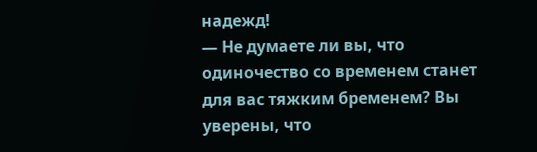надежд!
— Не думаете ли вы, что одиночество со временем станет для вас тяжким бременем? Вы уверены, что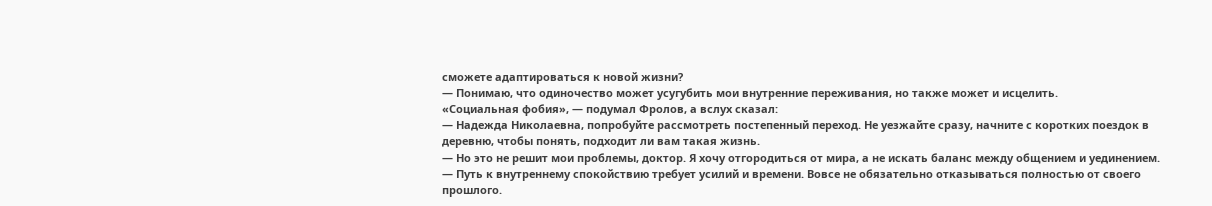сможете адаптироваться к новой жизни?
— Понимаю, что одиночество может усугубить мои внутренние переживания, но также может и исцелить.
«Социальная фобия», — подумал Фролов, а вслух сказал:
— Надежда Николаевна, попробуйте рассмотреть постепенный переход. Не уезжайте сразу, начните с коротких поездок в деревню, чтобы понять, подходит ли вам такая жизнь.
— Но это не решит мои проблемы, доктор. Я хочу отгородиться от мира, а не искать баланс между общением и уединением.
— Путь к внутреннему спокойствию требует усилий и времени. Вовсе не обязательно отказываться полностью от своего прошлого.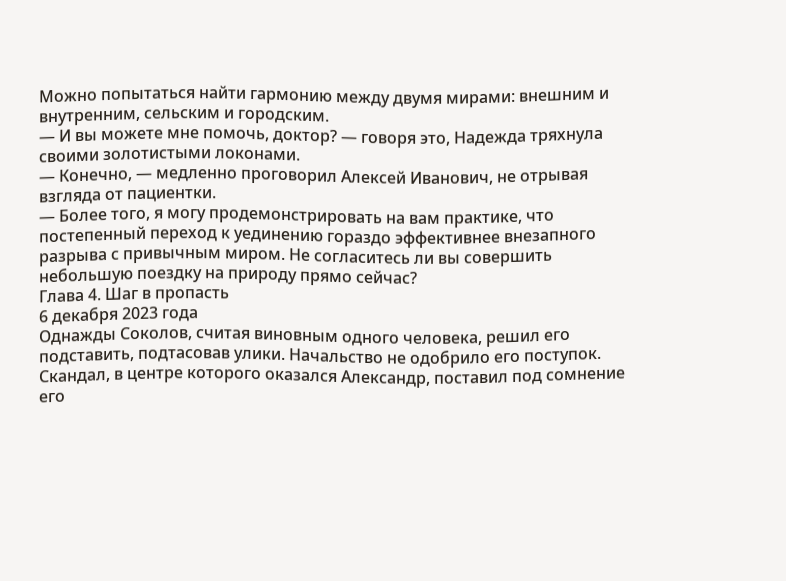Можно попытаться найти гармонию между двумя мирами: внешним и внутренним, сельским и городским.
— И вы можете мне помочь, доктор? — говоря это, Надежда тряхнула своими золотистыми локонами.
— Конечно, — медленно проговорил Алексей Иванович, не отрывая взгляда от пациентки.
— Более того, я могу продемонстрировать на вам практике, что постепенный переход к уединению гораздо эффективнее внезапного разрыва с привычным миром. Не согласитесь ли вы совершить небольшую поездку на природу прямо сейчас?
Глава 4. Шаг в пропасть
6 декабря 2023 года
Однажды Соколов, считая виновным одного человека, решил его подставить, подтасовав улики. Начальство не одобрило его поступок. Скандал, в центре которого оказался Александр, поставил под сомнение его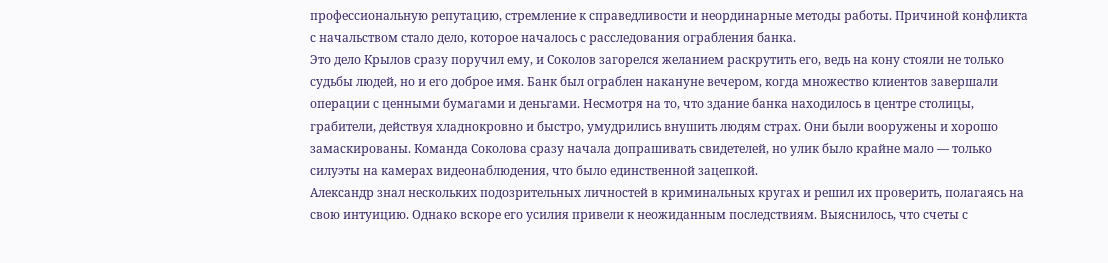профессиональную репутацию, стремление к справедливости и неординарные методы работы. Причиной конфликта с начальством стало дело, которое началось с расследования ограбления банка.
Это дело Крылов сразу поручил ему, и Соколов загорелся желанием раскрутить его, ведь на кону стояли не только судьбы людей, но и его доброе имя. Банк был ограблен накануне вечером, когда множество клиентов завершали операции с ценными бумагами и деньгами. Несмотря на то, что здание банка находилось в центре столицы, грабители, действуя хладнокровно и быстро, умудрились внушить людям страх. Они были вооружены и хорошо замаскированы. Команда Соколова сразу начала допрашивать свидетелей, но улик было крайне мало — только силуэты на камерах видеонаблюдения, что было единственной зацепкой.
Александр знал нескольких подозрительных личностей в криминальных кругах и решил их проверить, полагаясь на свою интуицию. Однако вскоре его усилия привели к неожиданным последствиям. Выяснилось, что счеты с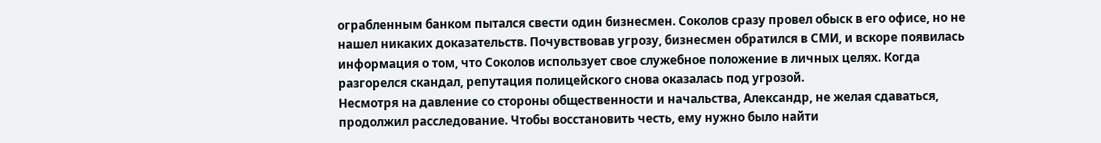ограбленным банком пытался свести один бизнесмен. Соколов сразу провел обыск в его офисе, но не нашел никаких доказательств. Почувствовав угрозу, бизнесмен обратился в СМИ, и вскоре появилась информация о том, что Соколов использует свое служебное положение в личных целях. Когда разгорелся скандал, репутация полицейского снова оказалась под угрозой.
Несмотря на давление со стороны общественности и начальства, Александр, не желая сдаваться, продолжил расследование. Чтобы восстановить честь, ему нужно было найти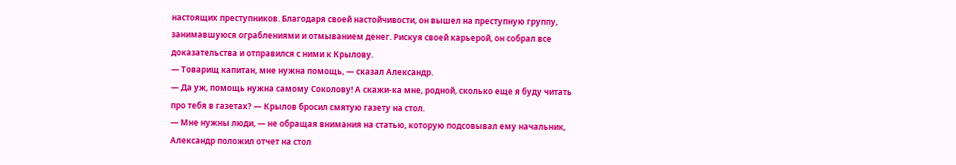настоящих преступников. Благодаря своей настойчивости, он вышел на преступную группу, занимавшуюся ограблениями и отмыванием денег. Рискуя своей карьерой, он собрал все доказательства и отправился с ними к Крылову.
— Товарищ капитан, мне нужна помощь, — сказал Александр.
— Да уж, помощь нужна самому Соколову! А скажи-ка мне, родной, сколько еще я буду читать про тебя в газетах? — Крылов бросил смятую газету на стол.
— Мне нужны люди, — не обращая внимания на статью, которую подсовывал ему начальник, Александр положил отчет на стол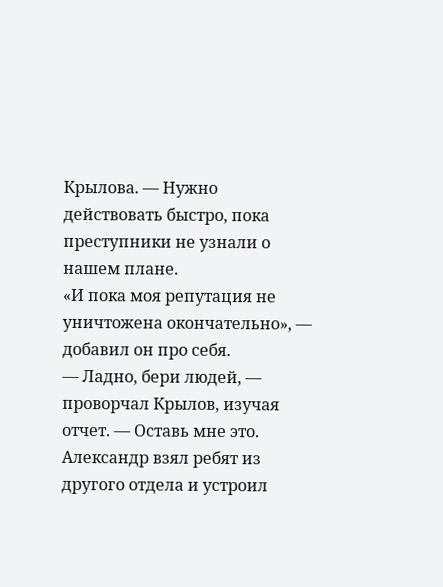Крылова. — Нужно действовать быстро, пока преступники не узнали о нашем плане.
«И пока моя репутация не уничтожена окончательно», — добавил он про себя.
— Ладно, бери людей, — проворчал Крылов, изучая отчет. — Оставь мне это.
Александр взял ребят из другого отдела и устроил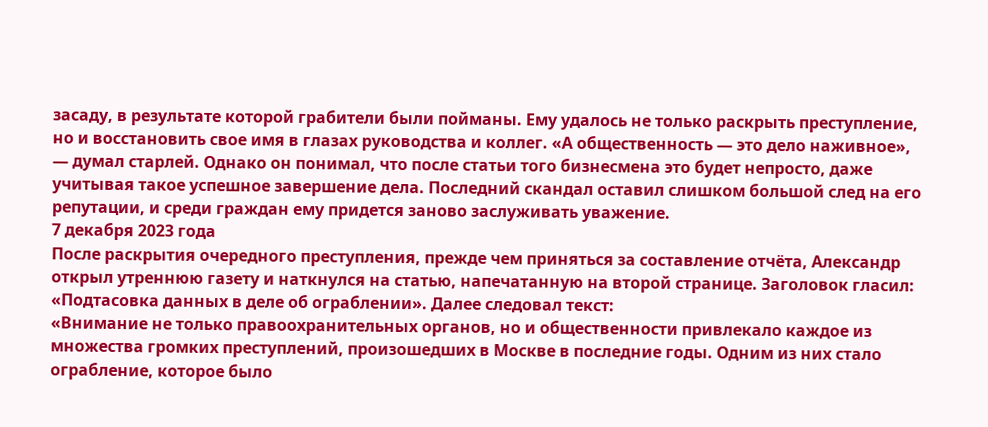засаду, в результате которой грабители были пойманы. Ему удалось не только раскрыть преступление, но и восстановить свое имя в глазах руководства и коллег. «А общественность — это дело наживное», — думал старлей. Однако он понимал, что после статьи того бизнесмена это будет непросто, даже учитывая такое успешное завершение дела. Последний скандал оставил слишком большой след на его репутации, и среди граждан ему придется заново заслуживать уважение.
7 декабря 2023 года
После раскрытия очередного преступления, прежде чем приняться за составление отчёта, Александр открыл утреннюю газету и наткнулся на статью, напечатанную на второй странице. Заголовок гласил: «Подтасовка данных в деле об ограблении». Далее следовал текст:
«Внимание не только правоохранительных органов, но и общественности привлекало каждое из множества громких преступлений, произошедших в Москве в последние годы. Одним из них стало ограбление, которое было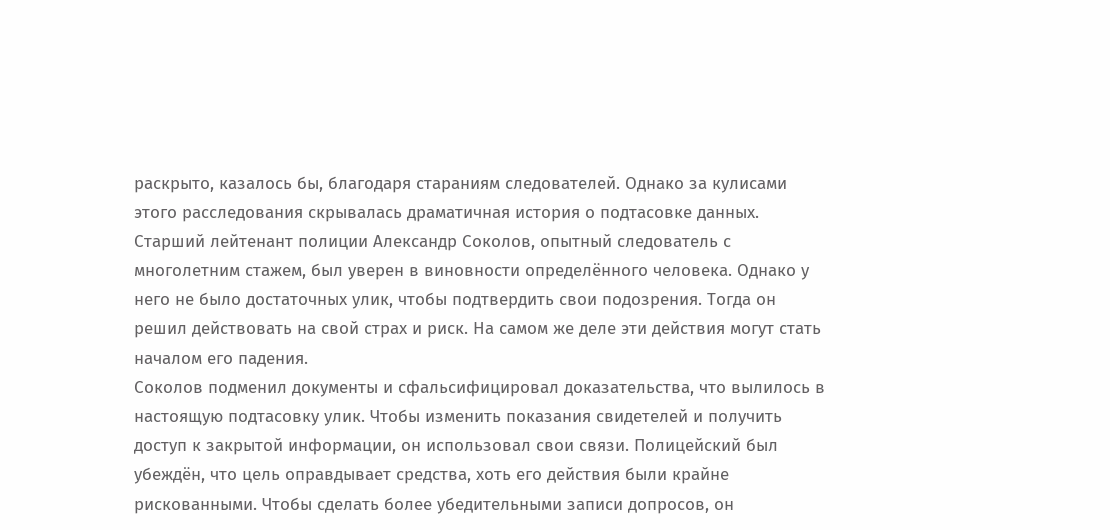раскрыто, казалось бы, благодаря стараниям следователей. Однако за кулисами этого расследования скрывалась драматичная история о подтасовке данных.
Старший лейтенант полиции Александр Соколов, опытный следователь с многолетним стажем, был уверен в виновности определённого человека. Однако у него не было достаточных улик, чтобы подтвердить свои подозрения. Тогда он решил действовать на свой страх и риск. На самом же деле эти действия могут стать началом его падения.
Соколов подменил документы и сфальсифицировал доказательства, что вылилось в настоящую подтасовку улик. Чтобы изменить показания свидетелей и получить доступ к закрытой информации, он использовал свои связи. Полицейский был убеждён, что цель оправдывает средства, хоть его действия были крайне рискованными. Чтобы сделать более убедительными записи допросов, он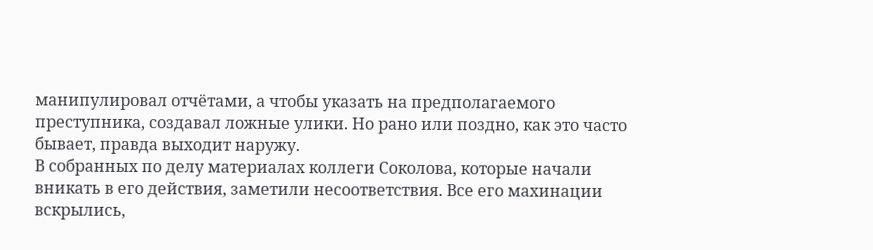манипулировал отчётами, а чтобы указать на предполагаемого преступника, создавал ложные улики. Но рано или поздно, как это часто бывает, правда выходит наружу.
В собранных по делу материалах коллеги Соколова, которые начали вникать в его действия, заметили несоответствия. Все его махинации вскрылись,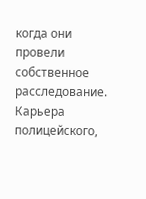когда они провели собственное расследование. Карьера полицейского,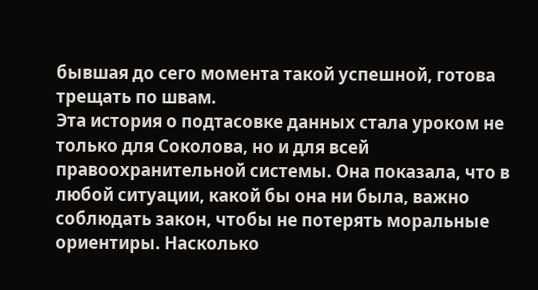бывшая до сего момента такой успешной, готова трещать по швам.
Эта история о подтасовке данных стала уроком не только для Соколова, но и для всей правоохранительной системы. Она показала, что в любой ситуации, какой бы она ни была, важно соблюдать закон, чтобы не потерять моральные ориентиры. Насколько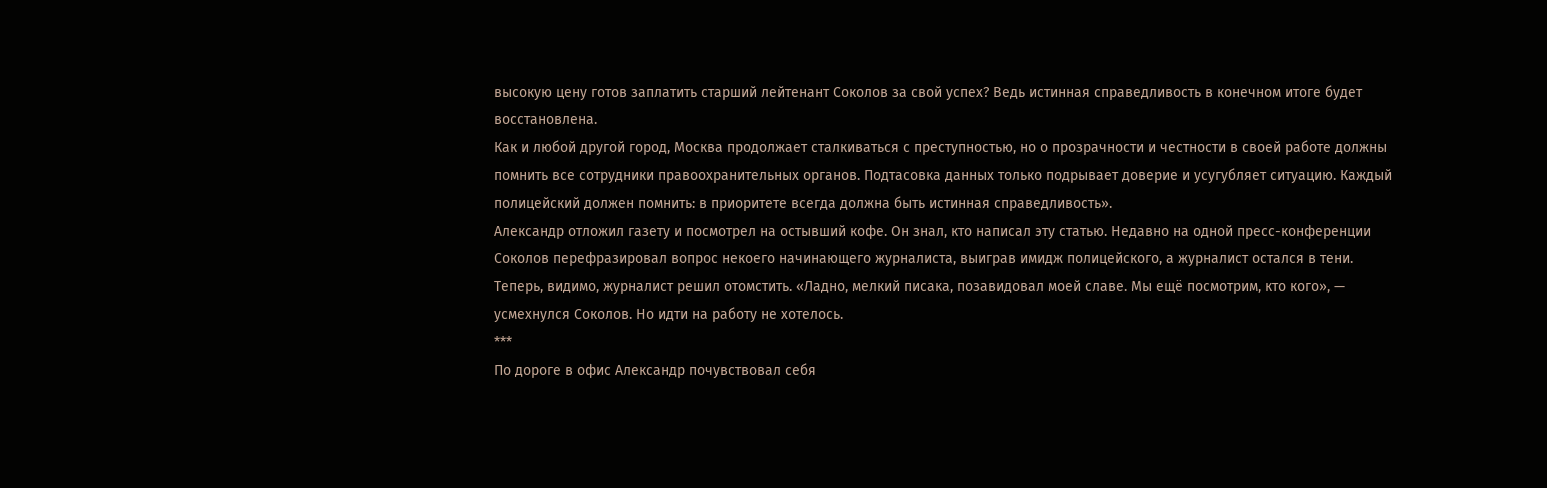высокую цену готов заплатить старший лейтенант Соколов за свой успех? Ведь истинная справедливость в конечном итоге будет восстановлена.
Как и любой другой город, Москва продолжает сталкиваться с преступностью, но о прозрачности и честности в своей работе должны помнить все сотрудники правоохранительных органов. Подтасовка данных только подрывает доверие и усугубляет ситуацию. Каждый полицейский должен помнить: в приоритете всегда должна быть истинная справедливость».
Александр отложил газету и посмотрел на остывший кофе. Он знал, кто написал эту статью. Недавно на одной пресс-конференции Соколов перефразировал вопрос некоего начинающего журналиста, выиграв имидж полицейского, а журналист остался в тени. Теперь, видимо, журналист решил отомстить. «Ладно, мелкий писака, позавидовал моей славе. Мы ещё посмотрим, кто кого», — усмехнулся Соколов. Но идти на работу не хотелось.
***
По дороге в офис Александр почувствовал себя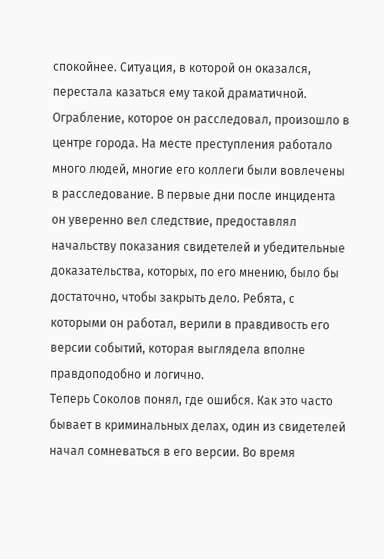спокойнее. Ситуация, в которой он оказался, перестала казаться ему такой драматичной. Ограбление, которое он расследовал, произошло в центре города. На месте преступления работало много людей, многие его коллеги были вовлечены в расследование. В первые дни после инцидента он уверенно вел следствие, предоставлял начальству показания свидетелей и убедительные доказательства, которых, по его мнению, было бы достаточно, чтобы закрыть дело. Ребята, с которыми он работал, верили в правдивость его версии событий, которая выглядела вполне правдоподобно и логично.
Теперь Соколов понял, где ошибся. Как это часто бывает в криминальных делах, один из свидетелей начал сомневаться в его версии. Во время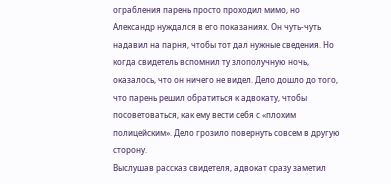ограбления парень просто проходил мимо, но Александр нуждался в его показаниях. Он чуть-чуть надавил на парня, чтобы тот дал нужные сведения. Но когда свидетель вспомнил ту злополучную ночь, оказалось, что он ничего не видел. Дело дошло до того, что парень решил обратиться к адвокату, чтобы посоветоваться, как ему вести себя с «плохим полицейским». Дело грозило повернуть совсем в другую сторону.
Выслушав рассказ свидетеля, адвокат сразу заметил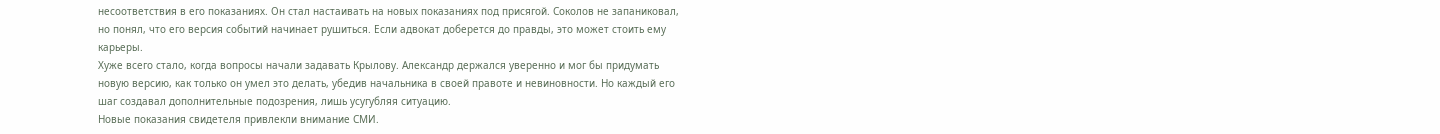несоответствия в его показаниях. Он стал настаивать на новых показаниях под присягой. Соколов не запаниковал, но понял, что его версия событий начинает рушиться. Если адвокат доберется до правды, это может стоить ему карьеры.
Хуже всего стало, когда вопросы начали задавать Крылову. Александр держался уверенно и мог бы придумать новую версию, как только он умел это делать, убедив начальника в своей правоте и невиновности. Но каждый его шаг создавал дополнительные подозрения, лишь усугубляя ситуацию.
Новые показания свидетеля привлекли внимание СМИ.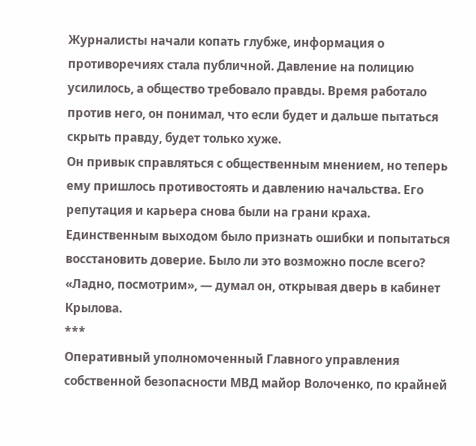Журналисты начали копать глубже, информация о противоречиях стала публичной. Давление на полицию усилилось, а общество требовало правды. Время работало против него, он понимал, что если будет и дальше пытаться скрыть правду, будет только хуже.
Он привык справляться с общественным мнением, но теперь ему пришлось противостоять и давлению начальства. Его репутация и карьера снова были на грани краха. Единственным выходом было признать ошибки и попытаться восстановить доверие. Было ли это возможно после всего? «Ладно, посмотрим», — думал он, открывая дверь в кабинет Крылова.
***
Оперативный уполномоченный Главного управления собственной безопасности МВД майор Волоченко, по крайней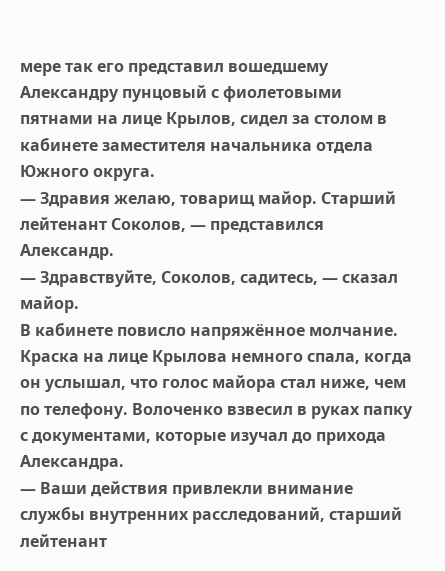мере так его представил вошедшему Александру пунцовый с фиолетовыми пятнами на лице Крылов, сидел за столом в кабинете заместителя начальника отдела Южного округа.
— Здравия желаю, товарищ майор. Старший лейтенант Соколов, — представился Александр.
— Здравствуйте, Соколов, садитесь, — сказал майор.
В кабинете повисло напряжённое молчание. Краска на лице Крылова немного спала, когда он услышал, что голос майора стал ниже, чем по телефону. Волоченко взвесил в руках папку с документами, которые изучал до прихода Александра.
— Ваши действия привлекли внимание службы внутренних расследований, старший лейтенант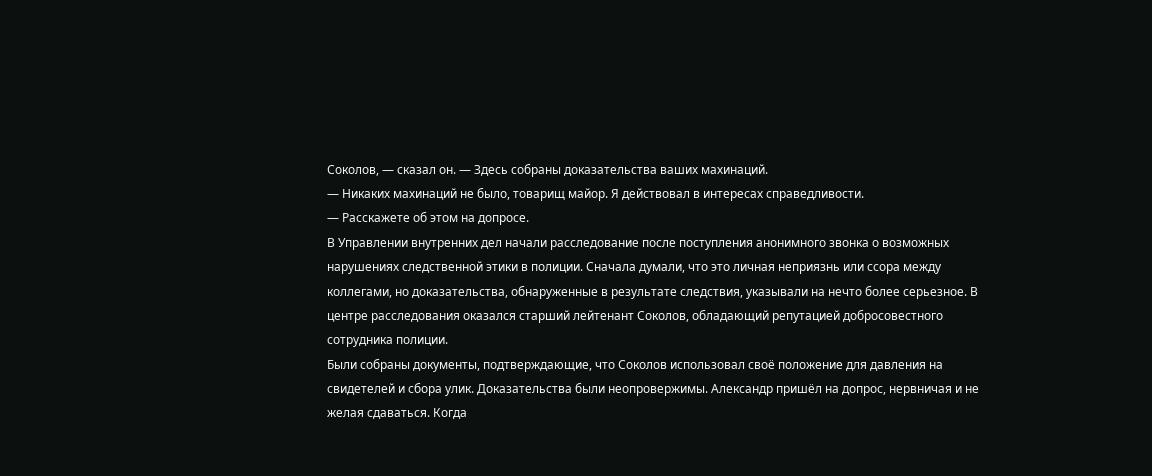Соколов, — сказал он. — Здесь собраны доказательства ваших махинаций.
— Никаких махинаций не было, товарищ майор. Я действовал в интересах справедливости.
— Расскажете об этом на допросе.
В Управлении внутренних дел начали расследование после поступления анонимного звонка о возможных нарушениях следственной этики в полиции. Сначала думали, что это личная неприязнь или ссора между коллегами, но доказательства, обнаруженные в результате следствия, указывали на нечто более серьезное. В центре расследования оказался старший лейтенант Соколов, обладающий репутацией добросовестного сотрудника полиции.
Были собраны документы, подтверждающие, что Соколов использовал своё положение для давления на свидетелей и сбора улик. Доказательства были неопровержимы. Александр пришёл на допрос, нервничая и не желая сдаваться. Когда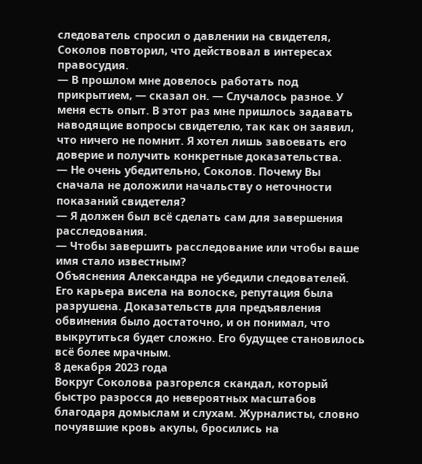следователь спросил о давлении на свидетеля, Соколов повторил, что действовал в интересах правосудия.
— В прошлом мне довелось работать под прикрытием, — сказал он. — Случалось разное. У меня есть опыт. В этот раз мне пришлось задавать наводящие вопросы свидетелю, так как он заявил, что ничего не помнит. Я хотел лишь завоевать его доверие и получить конкретные доказательства.
— Не очень убедительно, Соколов. Почему Вы сначала не доложили начальству о неточности показаний свидетеля?
— Я должен был всё сделать сам для завершения расследования.
— Чтобы завершить расследование или чтобы ваше имя стало известным?
Объяснения Александра не убедили следователей. Его карьера висела на волоске, репутация была разрушена. Доказательств для предъявления обвинения было достаточно, и он понимал, что выкрутиться будет сложно. Его будущее становилось всё более мрачным.
8 декабря 2023 года
Вокруг Соколова разгорелся скандал, который быстро разросся до невероятных масштабов благодаря домыслам и слухам. Журналисты, словно почуявшие кровь акулы, бросились на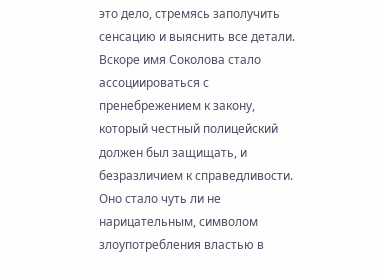это дело, стремясь заполучить сенсацию и выяснить все детали. Вскоре имя Соколова стало ассоциироваться с пренебрежением к закону, который честный полицейский должен был защищать, и безразличием к справедливости. Оно стало чуть ли не нарицательным, символом злоупотребления властью в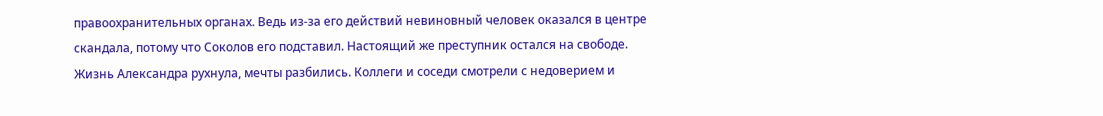правоохранительных органах. Ведь из-за его действий невиновный человек оказался в центре скандала, потому что Соколов его подставил. Настоящий же преступник остался на свободе.
Жизнь Александра рухнула, мечты разбились. Коллеги и соседи смотрели с недоверием и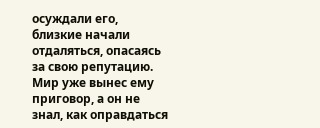осуждали его, близкие начали отдаляться, опасаясь за свою репутацию. Мир уже вынес ему приговор, а он не знал, как оправдаться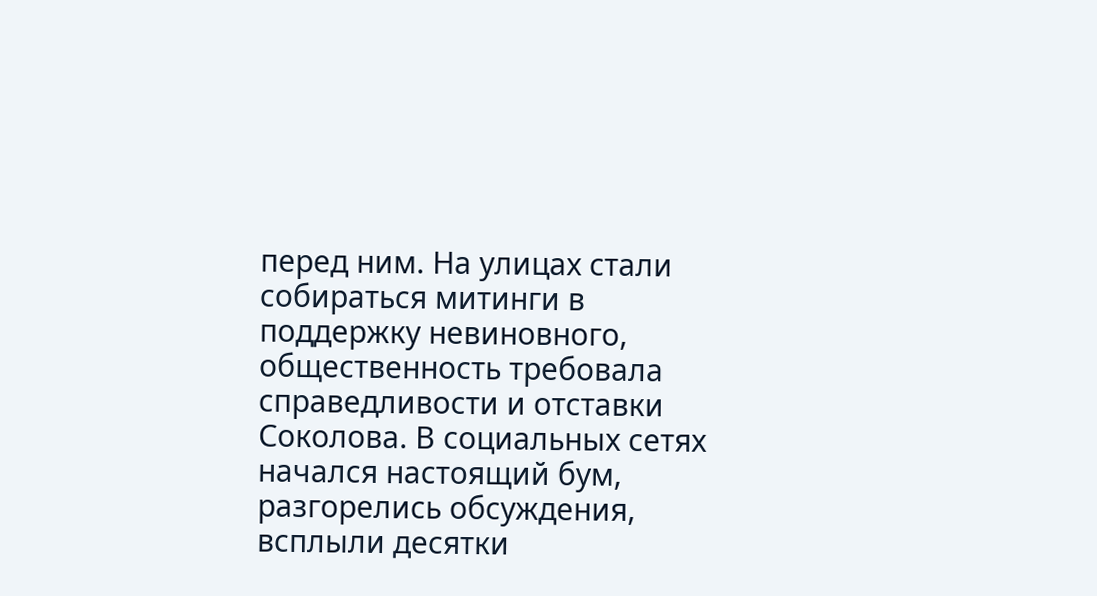перед ним. На улицах стали собираться митинги в поддержку невиновного, общественность требовала справедливости и отставки Соколова. В социальных сетях начался настоящий бум, разгорелись обсуждения, всплыли десятки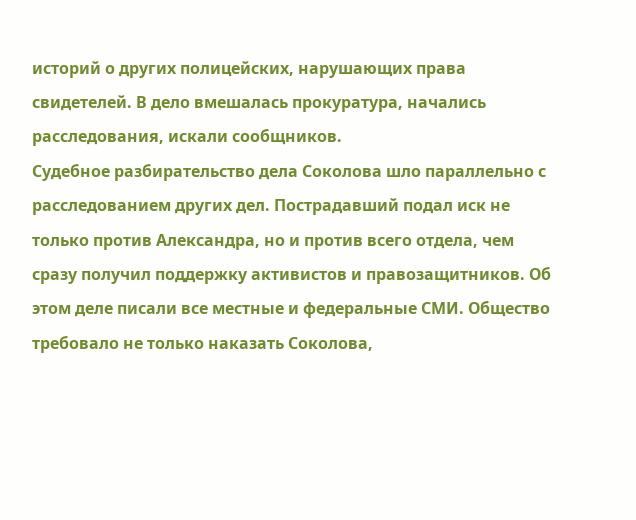историй о других полицейских, нарушающих права свидетелей. В дело вмешалась прокуратура, начались расследования, искали сообщников.
Судебное разбирательство дела Соколова шло параллельно с расследованием других дел. Пострадавший подал иск не только против Александра, но и против всего отдела, чем сразу получил поддержку активистов и правозащитников. Об этом деле писали все местные и федеральные СМИ. Общество требовало не только наказать Соколова,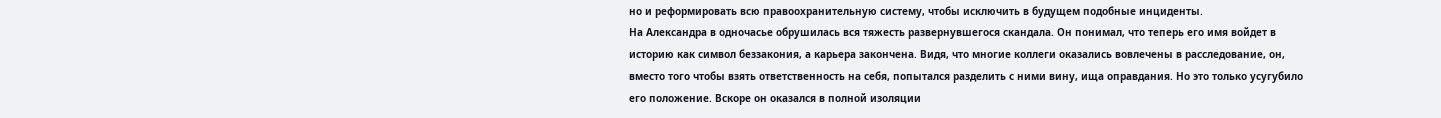но и реформировать всю правоохранительную систему, чтобы исключить в будущем подобные инциденты.
На Александра в одночасье обрушилась вся тяжесть развернувшегося скандала. Он понимал, что теперь его имя войдет в историю как символ беззакония, а карьера закончена. Видя, что многие коллеги оказались вовлечены в расследование, он, вместо того чтобы взять ответственность на себя, попытался разделить с ними вину, ища оправдания. Но это только усугубило его положение. Вскоре он оказался в полной изоляции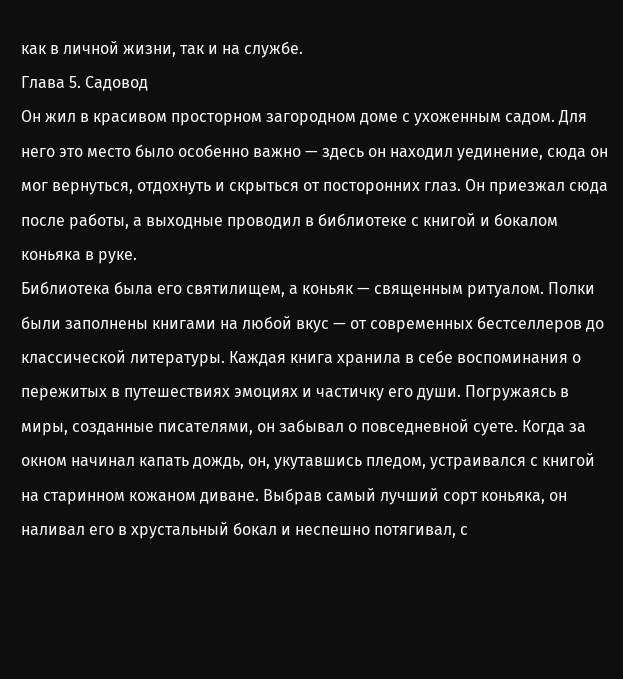как в личной жизни, так и на службе.
Глава 5. Садовод
Он жил в красивом просторном загородном доме с ухоженным садом. Для него это место было особенно важно — здесь он находил уединение, сюда он мог вернуться, отдохнуть и скрыться от посторонних глаз. Он приезжал сюда после работы, а выходные проводил в библиотеке с книгой и бокалом коньяка в руке.
Библиотека была его святилищем, а коньяк — священным ритуалом. Полки были заполнены книгами на любой вкус — от современных бестселлеров до классической литературы. Каждая книга хранила в себе воспоминания о пережитых в путешествиях эмоциях и частичку его души. Погружаясь в миры, созданные писателями, он забывал о повседневной суете. Когда за окном начинал капать дождь, он, укутавшись пледом, устраивался с книгой на старинном кожаном диване. Выбрав самый лучший сорт коньяка, он наливал его в хрустальный бокал и неспешно потягивал, с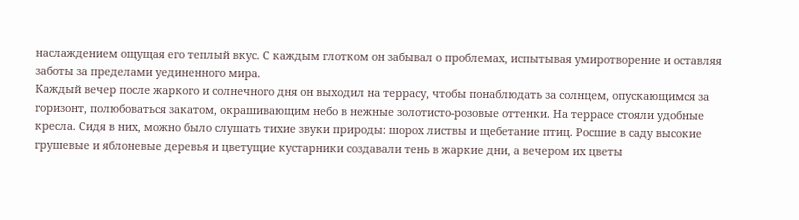наслаждением ощущая его теплый вкус. С каждым глотком он забывал о проблемах, испытывая умиротворение и оставляя заботы за пределами уединенного мира.
Каждый вечер после жаркого и солнечного дня он выходил на террасу, чтобы понаблюдать за солнцем, опускающимся за горизонт, полюбоваться закатом, окрашивающим небо в нежные золотисто-розовые оттенки. На террасе стояли удобные кресла. Сидя в них, можно было слушать тихие звуки природы: шорох листвы и щебетание птиц. Росшие в саду высокие грушевые и яблоневые деревья и цветущие кустарники создавали тень в жаркие дни, а вечером их цветы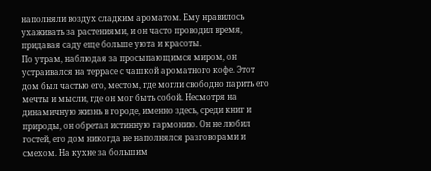наполняли воздух сладким ароматом. Ему нравилось ухаживать за растениями, и он часто проводил время, придавая саду еще больше уюта и красоты.
По утрам, наблюдая за просыпающимся миром, он устраивался на террасе с чашкой ароматного кофе. Этот дом был частью его, местом, где могли свободно парить его мечты и мысли, где он мог быть собой. Несмотря на динамичную жизнь в городе, именно здесь, среди книг и природы, он обретал истинную гармонию. Он не любил гостей, его дом никогда не наполнялся разговорами и смехом. На кухне за большим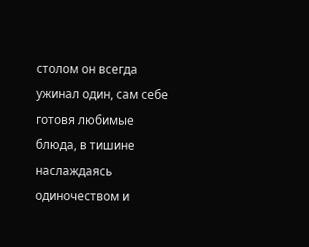столом он всегда ужинал один, сам себе готовя любимые блюда, в тишине наслаждаясь одиночеством и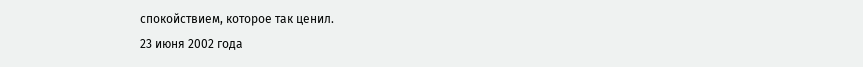спокойствием, которое так ценил.
23 июня 2002 года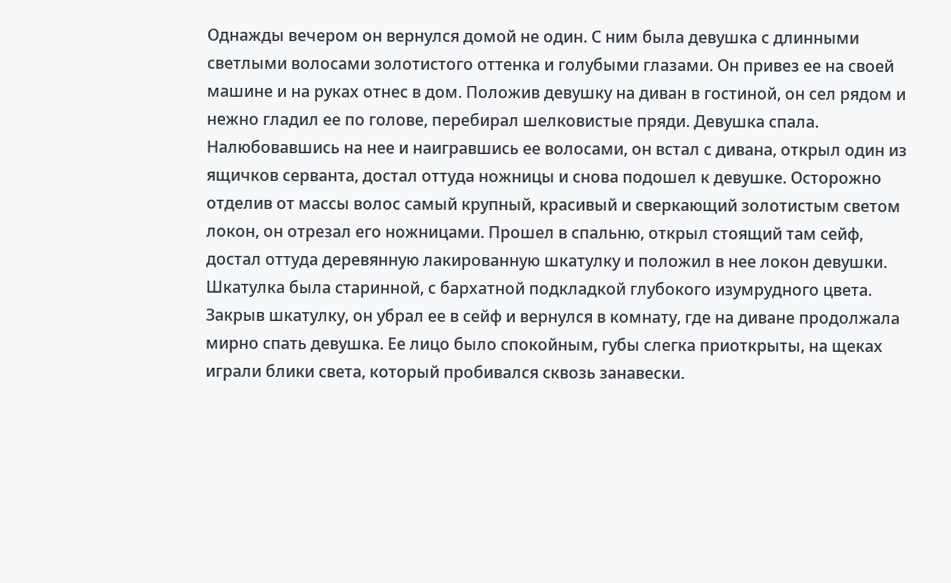Однажды вечером он вернулся домой не один. С ним была девушка с длинными светлыми волосами золотистого оттенка и голубыми глазами. Он привез ее на своей машине и на руках отнес в дом. Положив девушку на диван в гостиной, он сел рядом и нежно гладил ее по голове, перебирал шелковистые пряди. Девушка спала.
Налюбовавшись на нее и наигравшись ее волосами, он встал с дивана, открыл один из ящичков серванта, достал оттуда ножницы и снова подошел к девушке. Осторожно отделив от массы волос самый крупный, красивый и сверкающий золотистым светом локон, он отрезал его ножницами. Прошел в спальню, открыл стоящий там сейф, достал оттуда деревянную лакированную шкатулку и положил в нее локон девушки.
Шкатулка была старинной, с бархатной подкладкой глубокого изумрудного цвета. Закрыв шкатулку, он убрал ее в сейф и вернулся в комнату, где на диване продолжала мирно спать девушка. Ее лицо было спокойным, губы слегка приоткрыты, на щеках играли блики света, который пробивался сквозь занавески.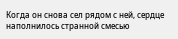Когда он снова сел рядом с ней, сердце наполнилось странной смесью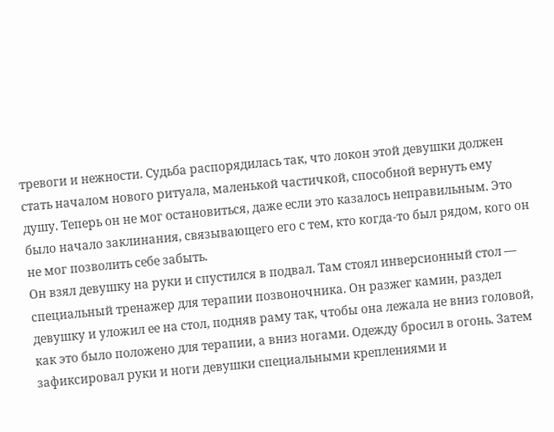тревоги и нежности. Судьба распорядилась так, что локон этой девушки должен стать началом нового ритуала, маленькой частичкой, способной вернуть ему душу. Теперь он не мог остановиться, даже если это казалось неправильным. Это было начало заклинания, связывающего его с тем, кто когда-то был рядом, кого он не мог позволить себе забыть.
Он взял девушку на руки и спустился в подвал. Там стоял инверсионный стол — специальный тренажер для терапии позвоночника. Он разжег камин, раздел девушку и уложил ее на стол, подняв раму так, чтобы она лежала не вниз головой, как это было положено для терапии, а вниз ногами. Одежду бросил в огонь. Затем зафиксировал руки и ноги девушки специальными креплениями и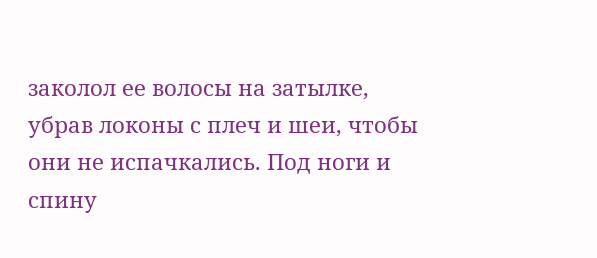заколол ее волосы на затылке, убрав локоны с плеч и шеи, чтобы они не испачкались. Под ноги и спину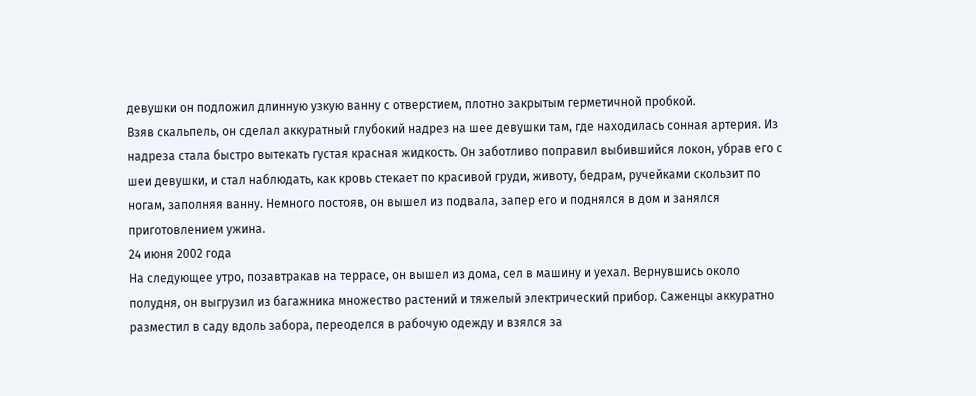девушки он подложил длинную узкую ванну с отверстием, плотно закрытым герметичной пробкой.
Взяв скальпель, он сделал аккуратный глубокий надрез на шее девушки там, где находилась сонная артерия. Из надреза стала быстро вытекать густая красная жидкость. Он заботливо поправил выбившийся локон, убрав его с шеи девушки, и стал наблюдать, как кровь стекает по красивой груди, животу, бедрам, ручейками скользит по ногам, заполняя ванну. Немного постояв, он вышел из подвала, запер его и поднялся в дом и занялся приготовлением ужина.
24 июня 2002 года
На следующее утро, позавтракав на террасе, он вышел из дома, сел в машину и уехал. Вернувшись около полудня, он выгрузил из багажника множество растений и тяжелый электрический прибор. Саженцы аккуратно разместил в саду вдоль забора, переоделся в рабочую одежду и взялся за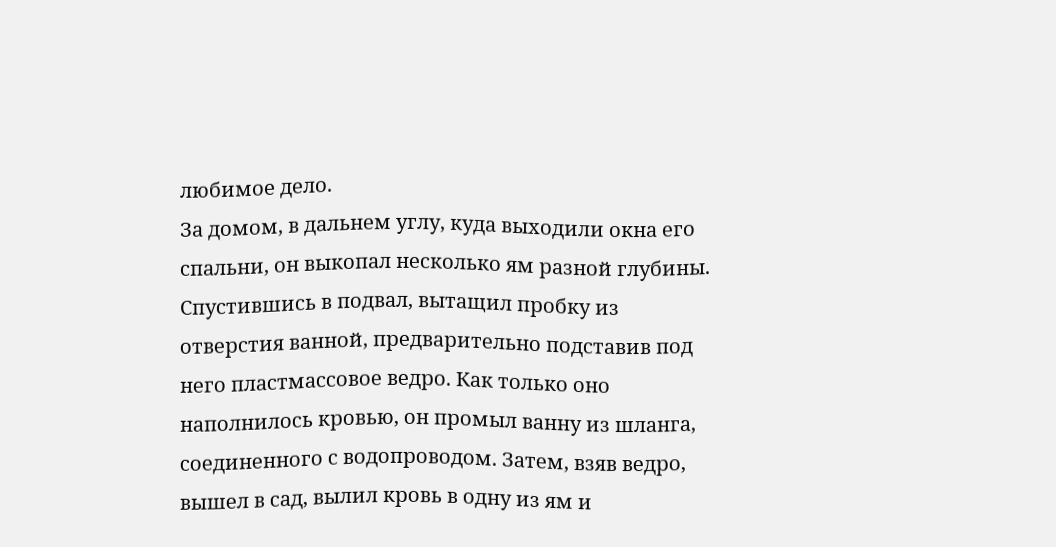любимое дело.
За домом, в дальнем углу, куда выходили окна его спальни, он выкопал несколько ям разной глубины. Спустившись в подвал, вытащил пробку из отверстия ванной, предварительно подставив под него пластмассовое ведро. Как только оно наполнилось кровью, он промыл ванну из шланга, соединенного с водопроводом. Затем, взяв ведро, вышел в сад, вылил кровь в одну из ям и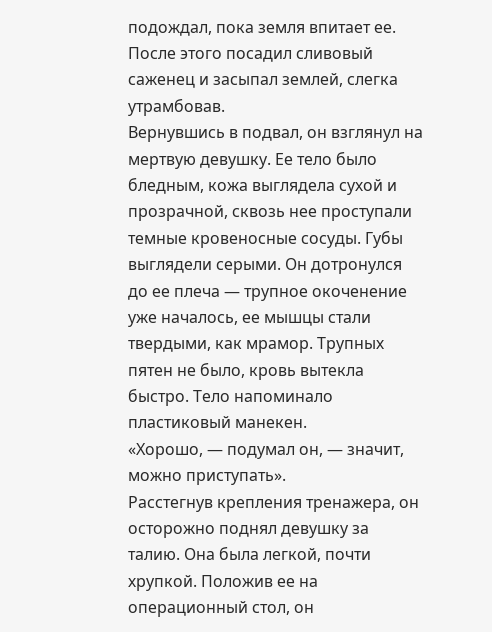подождал, пока земля впитает ее. После этого посадил сливовый саженец и засыпал землей, слегка утрамбовав.
Вернувшись в подвал, он взглянул на мертвую девушку. Ее тело было бледным, кожа выглядела сухой и прозрачной, сквозь нее проступали темные кровеносные сосуды. Губы выглядели серыми. Он дотронулся до ее плеча — трупное окоченение уже началось, ее мышцы стали твердыми, как мрамор. Трупных пятен не было, кровь вытекла быстро. Тело напоминало пластиковый манекен.
«Хорошо, — подумал он, — значит, можно приступать».
Расстегнув крепления тренажера, он осторожно поднял девушку за талию. Она была легкой, почти хрупкой. Положив ее на операционный стол, он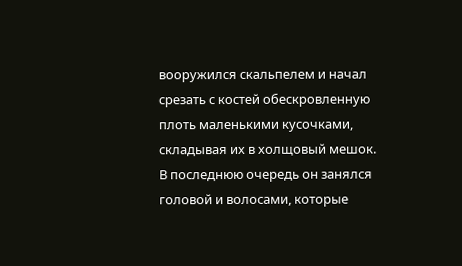вооружился скальпелем и начал срезать с костей обескровленную плоть маленькими кусочками, складывая их в холщовый мешок. В последнюю очередь он занялся головой и волосами, которые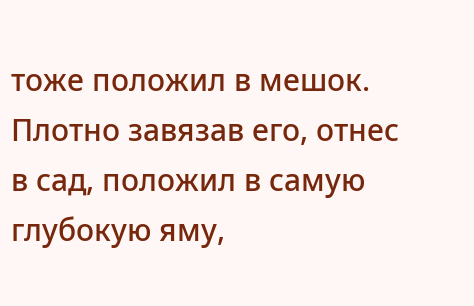тоже положил в мешок. Плотно завязав его, отнес в сад, положил в самую глубокую яму,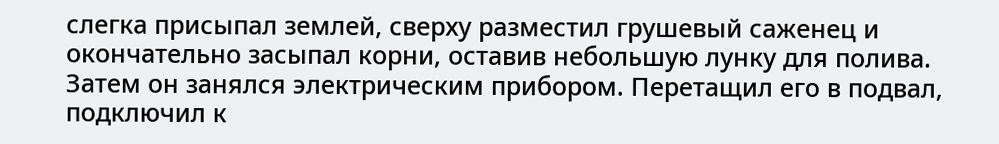слегка присыпал землей, сверху разместил грушевый саженец и окончательно засыпал корни, оставив небольшую лунку для полива.
Затем он занялся электрическим прибором. Перетащил его в подвал, подключил к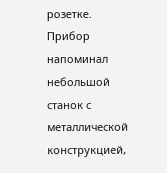розетке. Прибор напоминал небольшой станок с металлической конструкцией,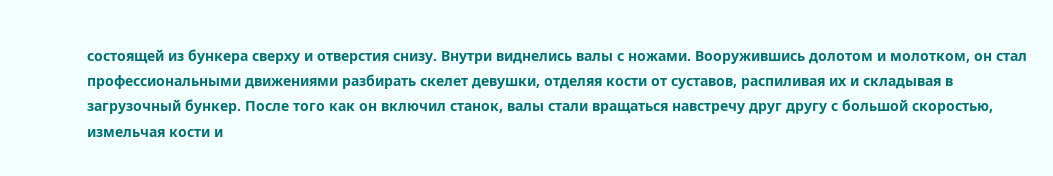состоящей из бункера сверху и отверстия снизу. Внутри виднелись валы с ножами. Вооружившись долотом и молотком, он стал профессиональными движениями разбирать скелет девушки, отделяя кости от суставов, распиливая их и складывая в загрузочный бункер. После того как он включил станок, валы стали вращаться навстречу друг другу с большой скоростью, измельчая кости и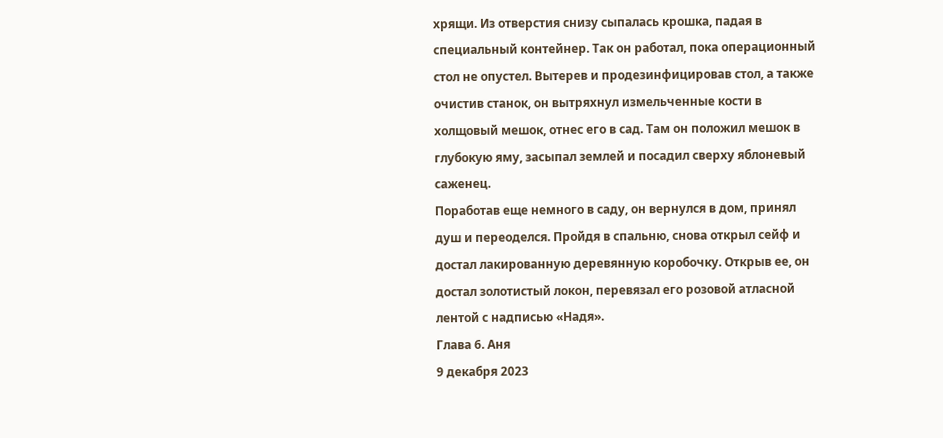хрящи. Из отверстия снизу сыпалась крошка, падая в специальный контейнер. Так он работал, пока операционный стол не опустел. Вытерев и продезинфицировав стол, а также очистив станок, он вытряхнул измельченные кости в холщовый мешок, отнес его в сад. Там он положил мешок в глубокую яму, засыпал землей и посадил сверху яблоневый саженец.
Поработав еще немного в саду, он вернулся в дом, принял душ и переоделся. Пройдя в спальню, снова открыл сейф и достал лакированную деревянную коробочку. Открыв ее, он достал золотистый локон, перевязал его розовой атласной лентой с надписью «Надя».
Глава 6. Аня
9 декабря 2023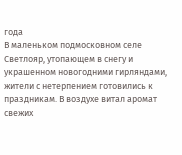года
В маленьком подмосковном селе Светлояр, утопающем в снегу и украшенном новогодними гирляндами, жители с нетерпением готовились к праздникам. В воздухе витал аромат свежих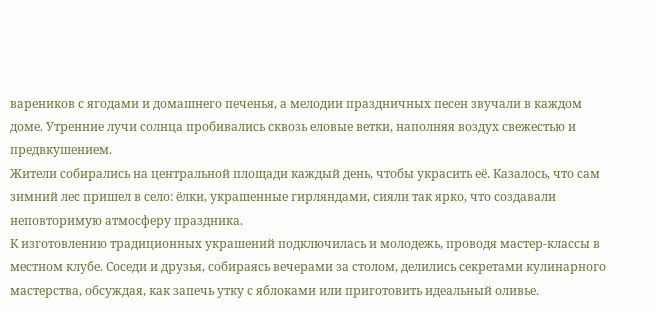вареников с ягодами и домашнего печенья, а мелодии праздничных песен звучали в каждом доме. Утренние лучи солнца пробивались сквозь еловые ветки, наполняя воздух свежестью и предвкушением.
Жители собирались на центральной площади каждый день, чтобы украсить её. Казалось, что сам зимний лес пришел в село: ёлки, украшенные гирляндами, сияли так ярко, что создавали неповторимую атмосферу праздника.
К изготовлению традиционных украшений подключилась и молодежь, проводя мастер-классы в местном клубе. Соседи и друзья, собираясь вечерами за столом, делились секретами кулинарного мастерства, обсуждая, как запечь утку с яблоками или приготовить идеальный оливье.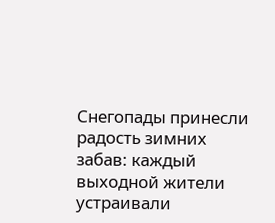Снегопады принесли радость зимних забав: каждый выходной жители устраивали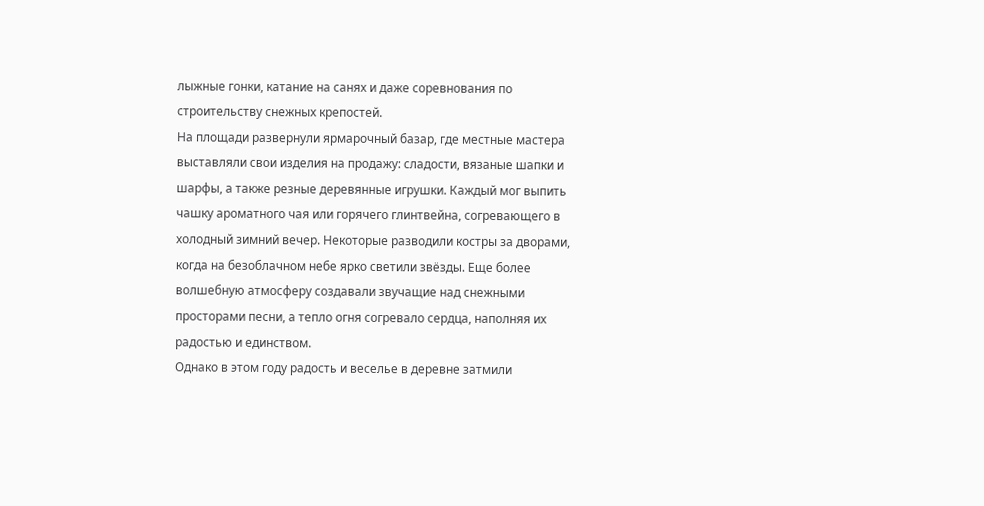лыжные гонки, катание на санях и даже соревнования по строительству снежных крепостей.
На площади развернули ярмарочный базар, где местные мастера выставляли свои изделия на продажу: сладости, вязаные шапки и шарфы, а также резные деревянные игрушки. Каждый мог выпить чашку ароматного чая или горячего глинтвейна, согревающего в холодный зимний вечер. Некоторые разводили костры за дворами, когда на безоблачном небе ярко светили звёзды. Еще более волшебную атмосферу создавали звучащие над снежными просторами песни, а тепло огня согревало сердца, наполняя их радостью и единством.
Однако в этом году радость и веселье в деревне затмили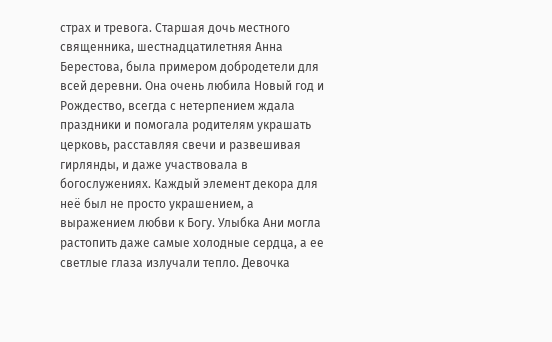страх и тревога. Старшая дочь местного священника, шестнадцатилетняя Анна Берестова, была примером добродетели для всей деревни. Она очень любила Новый год и Рождество, всегда с нетерпением ждала праздники и помогала родителям украшать церковь, расставляя свечи и развешивая гирлянды, и даже участвовала в богослужениях. Каждый элемент декора для неё был не просто украшением, а выражением любви к Богу. Улыбка Ани могла растопить даже самые холодные сердца, а ее светлые глаза излучали тепло. Девочка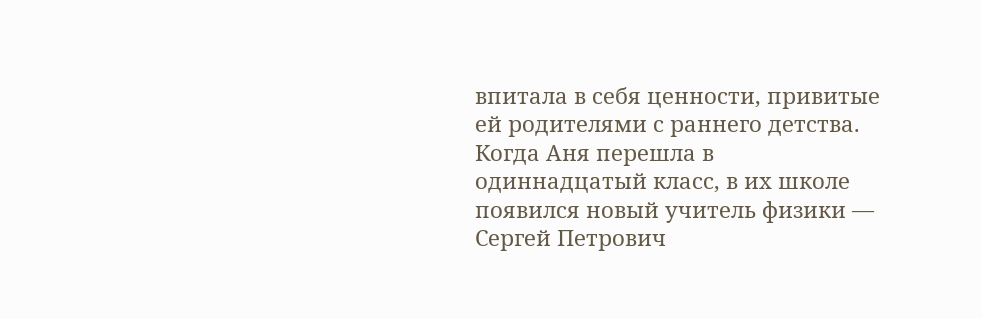впитала в себя ценности, привитые ей родителями с раннего детства.
Когда Аня перешла в одиннадцатый класс, в их школе появился новый учитель физики — Сергей Петрович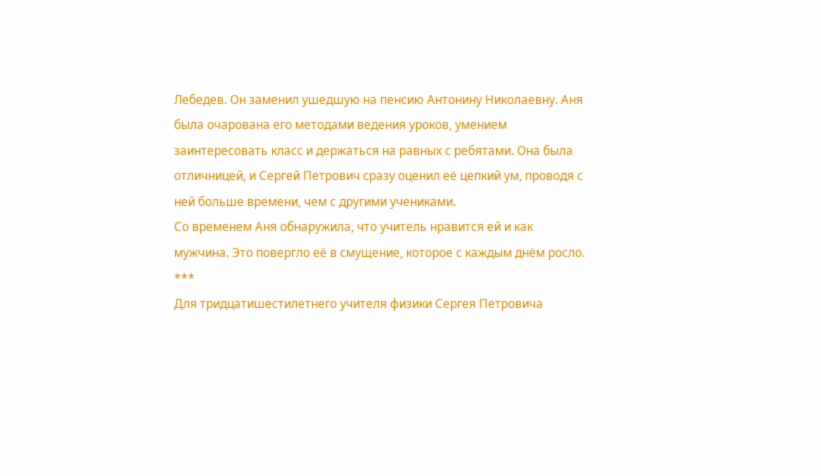Лебедев. Он заменил ушедшую на пенсию Антонину Николаевну. Аня была очарована его методами ведения уроков, умением заинтересовать класс и держаться на равных с ребятами. Она была отличницей, и Сергей Петрович сразу оценил её цепкий ум, проводя с ней больше времени, чем с другими учениками.
Со временем Аня обнаружила, что учитель нравится ей и как мужчина. Это повергло её в смущение, которое с каждым днём росло.
***
Для тридцатишестилетнего учителя физики Сергея Петровича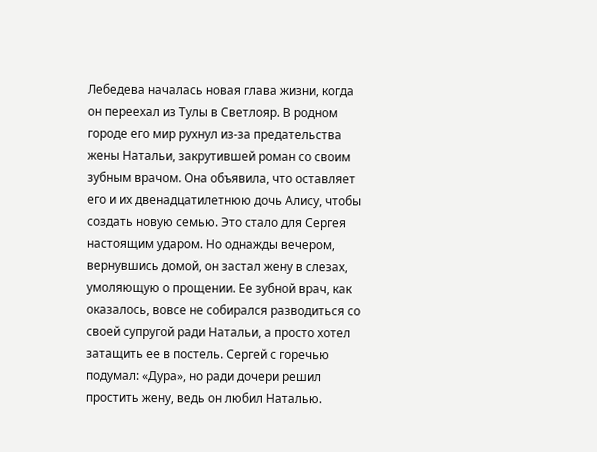Лебедева началась новая глава жизни, когда он переехал из Тулы в Светлояр. В родном городе его мир рухнул из-за предательства жены Натальи, закрутившей роман со своим зубным врачом. Она объявила, что оставляет его и их двенадцатилетнюю дочь Алису, чтобы создать новую семью. Это стало для Сергея настоящим ударом. Но однажды вечером, вернувшись домой, он застал жену в слезах, умоляющую о прощении. Ее зубной врач, как оказалось, вовсе не собирался разводиться со своей супругой ради Натальи, а просто хотел затащить ее в постель. Сергей с горечью подумал: «Дура», но ради дочери решил простить жену, ведь он любил Наталью.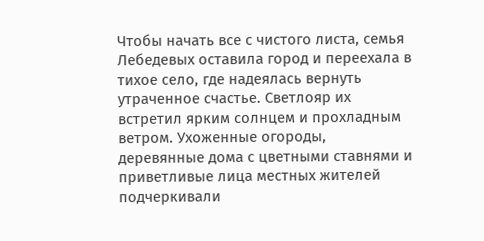Чтобы начать все с чистого листа, семья Лебедевых оставила город и переехала в тихое село, где надеялась вернуть утраченное счастье. Светлояр их встретил ярким солнцем и прохладным ветром. Ухоженные огороды, деревянные дома с цветными ставнями и приветливые лица местных жителей подчеркивали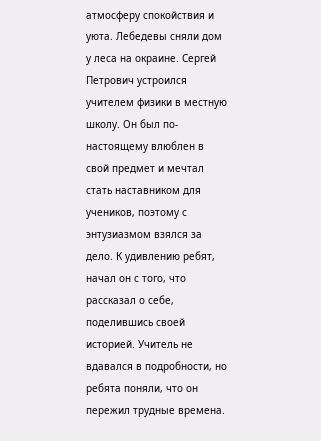атмосферу спокойствия и уюта. Лебедевы сняли дом у леса на окраине. Сергей Петрович устроился учителем физики в местную школу. Он был по-настоящему влюблен в свой предмет и мечтал стать наставником для учеников, поэтому с энтузиазмом взялся за дело. К удивлению ребят, начал он с того, что рассказал о себе, поделившись своей историей. Учитель не вдавался в подробности, но ребята поняли, что он пережил трудные времена.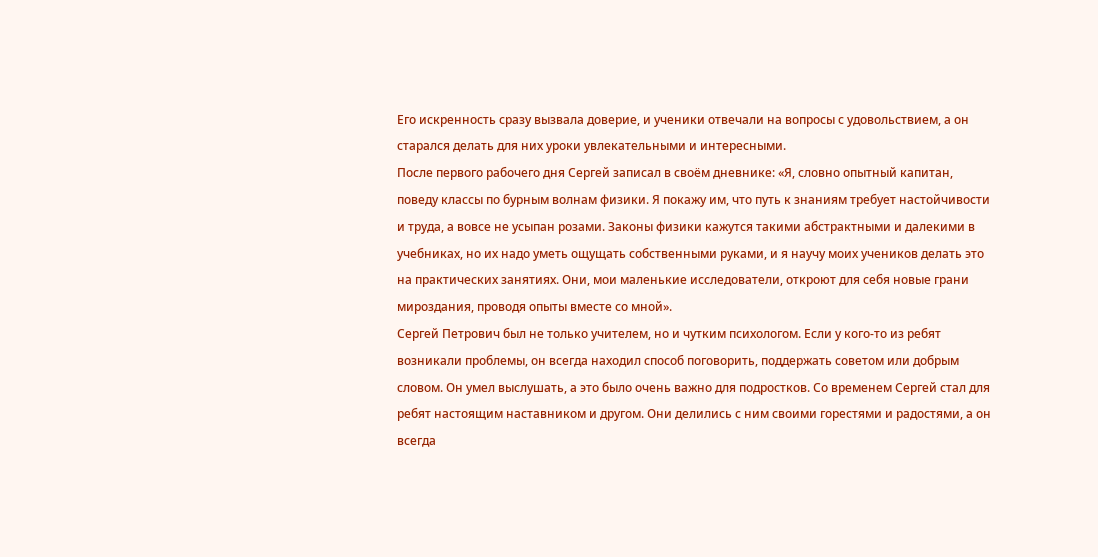Его искренность сразу вызвала доверие, и ученики отвечали на вопросы с удовольствием, а он старался делать для них уроки увлекательными и интересными.
После первого рабочего дня Сергей записал в своём дневнике: «Я, словно опытный капитан, поведу классы по бурным волнам физики. Я покажу им, что путь к знаниям требует настойчивости и труда, а вовсе не усыпан розами. Законы физики кажутся такими абстрактными и далекими в учебниках, но их надо уметь ощущать собственными руками, и я научу моих учеников делать это на практических занятиях. Они, мои маленькие исследователи, откроют для себя новые грани мироздания, проводя опыты вместе со мной».
Сергей Петрович был не только учителем, но и чутким психологом. Если у кого-то из ребят возникали проблемы, он всегда находил способ поговорить, поддержать советом или добрым словом. Он умел выслушать, а это было очень важно для подростков. Со временем Сергей стал для ребят настоящим наставником и другом. Они делились с ним своими горестями и радостями, а он всегда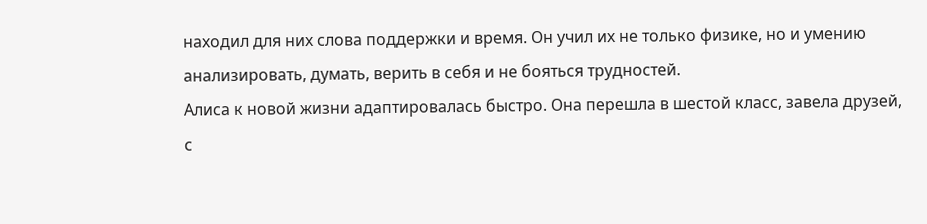находил для них слова поддержки и время. Он учил их не только физике, но и умению анализировать, думать, верить в себя и не бояться трудностей.
Алиса к новой жизни адаптировалась быстро. Она перешла в шестой класс, завела друзей, с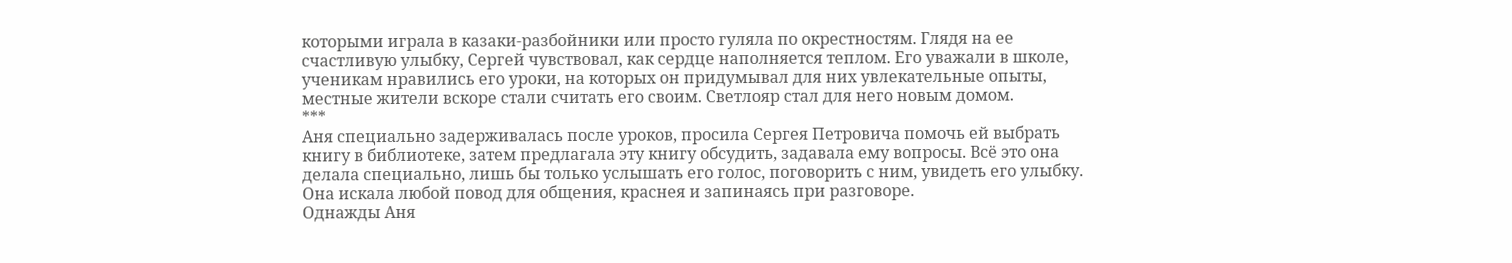которыми играла в казаки-разбойники или просто гуляла по окрестностям. Глядя на ее счастливую улыбку, Сергей чувствовал, как сердце наполняется теплом. Его уважали в школе, ученикам нравились его уроки, на которых он придумывал для них увлекательные опыты, местные жители вскоре стали считать его своим. Светлояр стал для него новым домом.
***
Аня специально задерживалась после уроков, просила Сергея Петровича помочь ей выбрать книгу в библиотеке, затем предлагала эту книгу обсудить, задавала ему вопросы. Всё это она делала специально, лишь бы только услышать его голос, поговорить с ним, увидеть его улыбку. Она искала любой повод для общения, краснея и запинаясь при разговоре.
Однажды Аня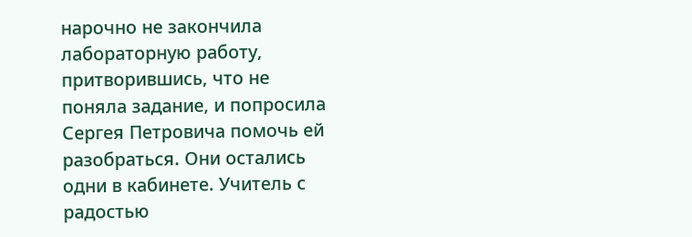нарочно не закончила лабораторную работу, притворившись, что не поняла задание, и попросила Сергея Петровича помочь ей разобраться. Они остались одни в кабинете. Учитель с радостью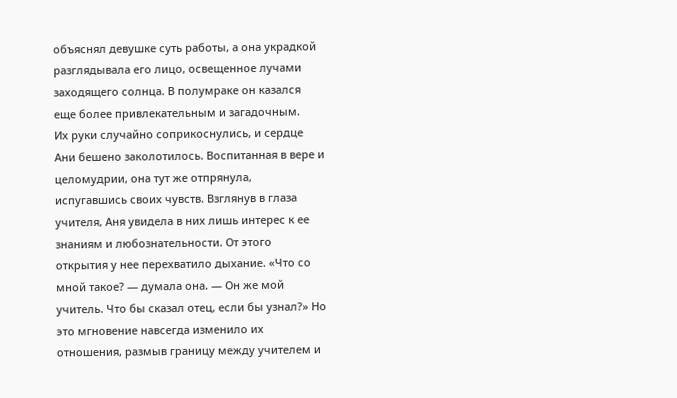объяснял девушке суть работы, а она украдкой разглядывала его лицо, освещенное лучами заходящего солнца. В полумраке он казался еще более привлекательным и загадочным.
Их руки случайно соприкоснулись, и сердце Ани бешено заколотилось. Воспитанная в вере и целомудрии, она тут же отпрянула, испугавшись своих чувств. Взглянув в глаза учителя, Аня увидела в них лишь интерес к ее знаниям и любознательности. От этого открытия у нее перехватило дыхание. «Что со мной такое? — думала она. — Он же мой учитель. Что бы сказал отец, если бы узнал?» Но это мгновение навсегда изменило их отношения, размыв границу между учителем и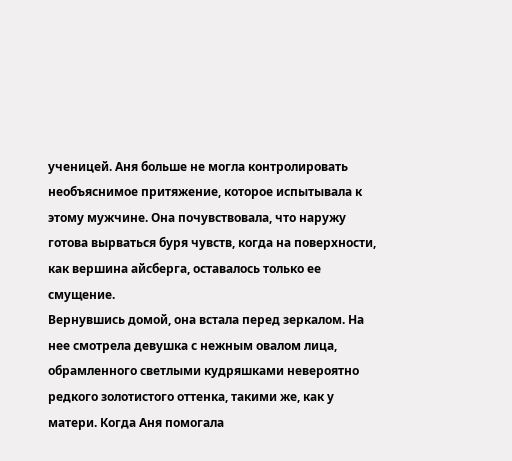ученицей. Аня больше не могла контролировать необъяснимое притяжение, которое испытывала к этому мужчине. Она почувствовала, что наружу готова вырваться буря чувств, когда на поверхности, как вершина айсберга, оставалось только ее смущение.
Вернувшись домой, она встала перед зеркалом. На нее смотрела девушка с нежным овалом лица, обрамленного светлыми кудряшками невероятно редкого золотистого оттенка, такими же, как у матери. Когда Аня помогала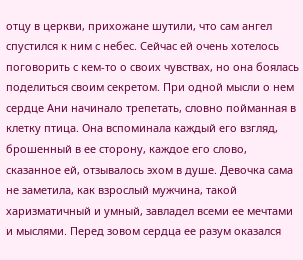отцу в церкви, прихожане шутили, что сам ангел спустился к ним с небес. Сейчас ей очень хотелось поговорить с кем-то о своих чувствах, но она боялась поделиться своим секретом. При одной мысли о нем сердце Ани начинало трепетать, словно пойманная в клетку птица. Она вспоминала каждый его взгляд, брошенный в ее сторону, каждое его слово, сказанное ей, отзывалось эхом в душе. Девочка сама не заметила, как взрослый мужчина, такой харизматичный и умный, завладел всеми ее мечтами и мыслями. Перед зовом сердца ее разум оказался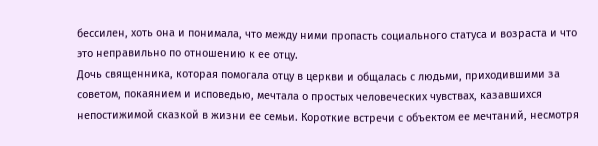бессилен, хоть она и понимала, что между ними пропасть социального статуса и возраста и что это неправильно по отношению к ее отцу.
Дочь священника, которая помогала отцу в церкви и общалась с людьми, приходившими за советом, покаянием и исповедью, мечтала о простых человеческих чувствах, казавшихся непостижимой сказкой в жизни ее семьи. Короткие встречи с объектом ее мечтаний, несмотря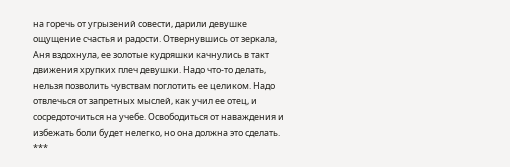на горечь от угрызений совести, дарили девушке ощущение счастья и радости. Отвернувшись от зеркала, Аня вздохнула, ее золотые кудряшки качнулись в такт движения хрупких плеч девушки. Надо что-то делать, нельзя позволить чувствам поглотить ее целиком. Надо отвлечься от запретных мыслей, как учил ее отец, и сосредоточиться на учебе. Освободиться от наваждения и избежать боли будет нелегко, но она должна это сделать.
***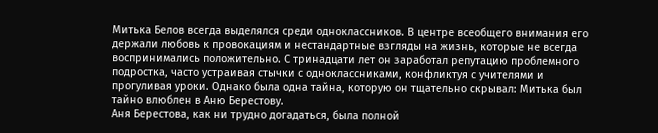Митька Белов всегда выделялся среди одноклассников. В центре всеобщего внимания его держали любовь к провокациям и нестандартные взгляды на жизнь, которые не всегда воспринимались положительно. С тринадцати лет он заработал репутацию проблемного подростка, часто устраивая стычки с одноклассниками, конфликтуя с учителями и прогуливая уроки. Однако была одна тайна, которую он тщательно скрывал: Митька был тайно влюблен в Аню Берестову.
Аня Берестова, как ни трудно догадаться, была полной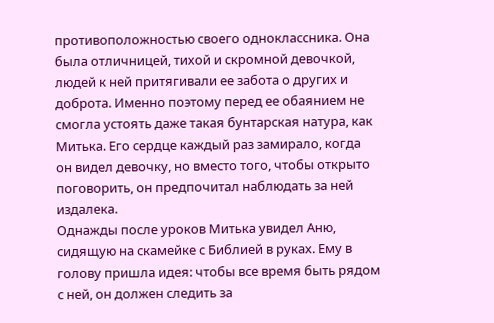противоположностью своего одноклассника. Она была отличницей, тихой и скромной девочкой, людей к ней притягивали ее забота о других и доброта. Именно поэтому перед ее обаянием не смогла устоять даже такая бунтарская натура, как Митька. Его сердце каждый раз замирало, когда он видел девочку, но вместо того, чтобы открыто поговорить, он предпочитал наблюдать за ней издалека.
Однажды после уроков Митька увидел Аню, сидящую на скамейке с Библией в руках. Ему в голову пришла идея: чтобы все время быть рядом с ней, он должен следить за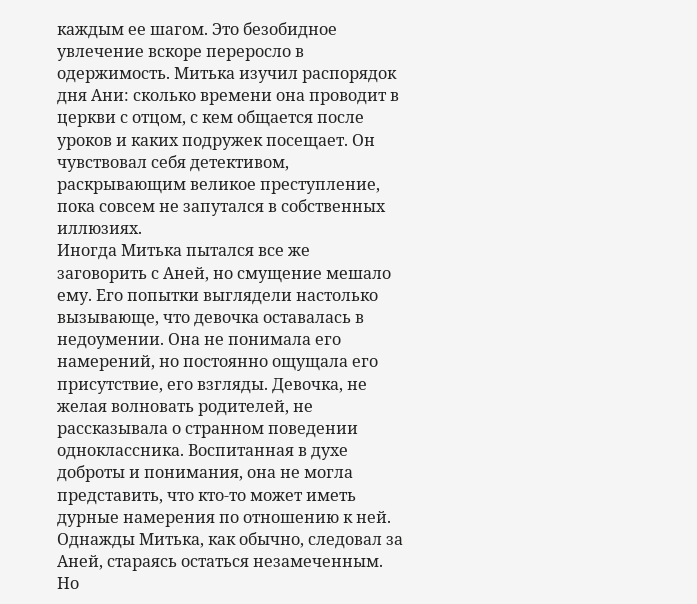каждым ее шагом. Это безобидное увлечение вскоре переросло в одержимость. Митька изучил распорядок дня Ани: сколько времени она проводит в церкви с отцом, с кем общается после уроков и каких подружек посещает. Он чувствовал себя детективом, раскрывающим великое преступление, пока совсем не запутался в собственных иллюзиях.
Иногда Митька пытался все же заговорить с Аней, но смущение мешало ему. Его попытки выглядели настолько вызывающе, что девочка оставалась в недоумении. Она не понимала его намерений, но постоянно ощущала его присутствие, его взгляды. Девочка, не желая волновать родителей, не рассказывала о странном поведении одноклассника. Воспитанная в духе доброты и понимания, она не могла представить, что кто-то может иметь дурные намерения по отношению к ней.
Однажды Митька, как обычно, следовал за Аней, стараясь остаться незамеченным. Но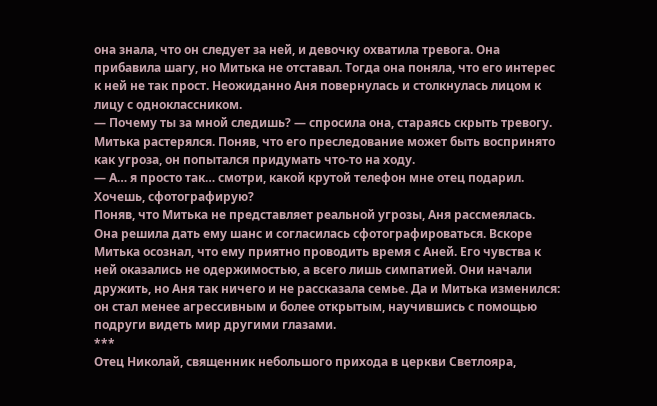она знала, что он следует за ней, и девочку охватила тревога. Она прибавила шагу, но Митька не отставал. Тогда она поняла, что его интерес к ней не так прост. Неожиданно Аня повернулась и столкнулась лицом к лицу с одноклассником.
— Почему ты за мной следишь? — спросила она, стараясь скрыть тревогу.
Митька растерялся. Поняв, что его преследование может быть воспринято как угроза, он попытался придумать что-то на ходу.
— А… я просто так… смотри, какой крутой телефон мне отец подарил. Хочешь, сфотографирую?
Поняв, что Митька не представляет реальной угрозы, Аня рассмеялась. Она решила дать ему шанс и согласилась сфотографироваться. Вскоре Митька осознал, что ему приятно проводить время с Аней. Его чувства к ней оказались не одержимостью, а всего лишь симпатией. Они начали дружить, но Аня так ничего и не рассказала семье. Да и Митька изменился: он стал менее агрессивным и более открытым, научившись с помощью подруги видеть мир другими глазами.
***
Отец Николай, священник небольшого прихода в церкви Светлояра,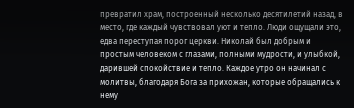превратил храм, построенный несколько десятилетий назад, в место, где каждый чувствовал уют и тепло. Люди ощущали это, едва переступая порог церкви. Николай был добрым и простым человеком с глазами, полными мудрости, и улыбкой, дарившей спокойствие и тепло. Каждое утро он начинал с молитвы, благодаря Бога за прихожан, которые обращались к нему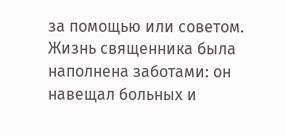за помощью или советом. Жизнь священника была наполнена заботами: он навещал больных и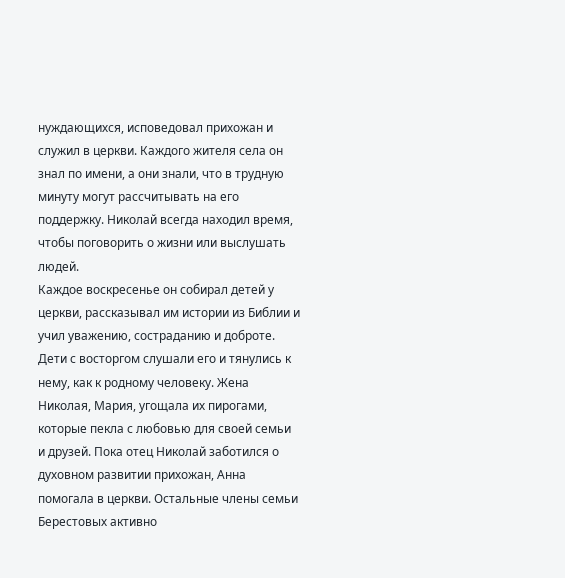нуждающихся, исповедовал прихожан и служил в церкви. Каждого жителя села он знал по имени, а они знали, что в трудную минуту могут рассчитывать на его поддержку. Николай всегда находил время, чтобы поговорить о жизни или выслушать людей.
Каждое воскресенье он собирал детей у церкви, рассказывал им истории из Библии и учил уважению, состраданию и доброте. Дети с восторгом слушали его и тянулись к нему, как к родному человеку. Жена Николая, Мария, угощала их пирогами, которые пекла с любовью для своей семьи и друзей. Пока отец Николай заботился о духовном развитии прихожан, Анна помогала в церкви. Остальные члены семьи Берестовых активно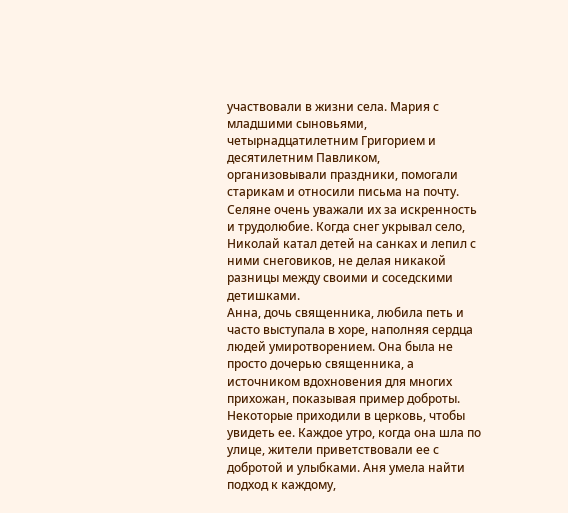участвовали в жизни села. Мария с младшими сыновьями, четырнадцатилетним Григорием и десятилетним Павликом, организовывали праздники, помогали старикам и относили письма на почту. Селяне очень уважали их за искренность и трудолюбие. Когда снег укрывал село, Николай катал детей на санках и лепил с ними снеговиков, не делая никакой разницы между своими и соседскими детишками.
Анна, дочь священника, любила петь и часто выступала в хоре, наполняя сердца людей умиротворением. Она была не просто дочерью священника, а источником вдохновения для многих прихожан, показывая пример доброты. Некоторые приходили в церковь, чтобы увидеть ее. Каждое утро, когда она шла по улице, жители приветствовали ее с добротой и улыбками. Аня умела найти подход к каждому,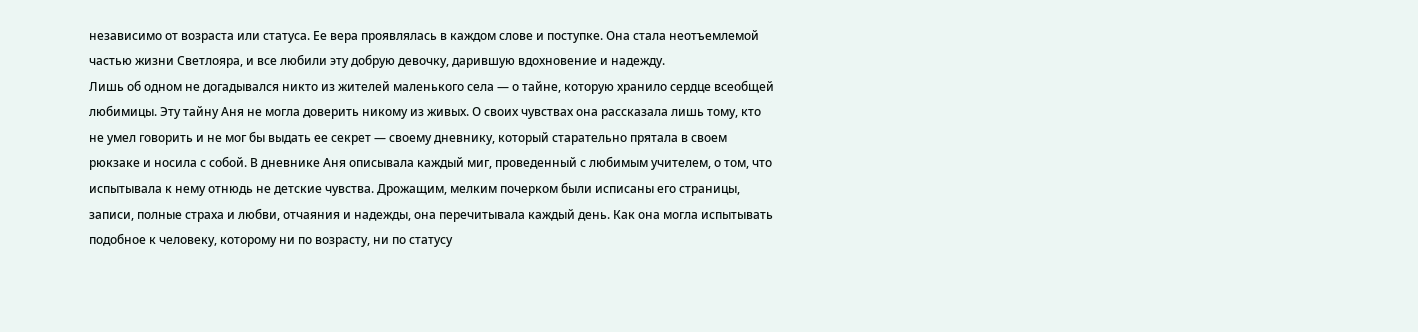независимо от возраста или статуса. Ее вера проявлялась в каждом слове и поступке. Она стала неотъемлемой частью жизни Светлояра, и все любили эту добрую девочку, дарившую вдохновение и надежду.
Лишь об одном не догадывался никто из жителей маленького села — о тайне, которую хранило сердце всеобщей любимицы. Эту тайну Аня не могла доверить никому из живых. О своих чувствах она рассказала лишь тому, кто не умел говорить и не мог бы выдать ее секрет — своему дневнику, который старательно прятала в своем рюкзаке и носила с собой. В дневнике Аня описывала каждый миг, проведенный с любимым учителем, о том, что испытывала к нему отнюдь не детские чувства. Дрожащим, мелким почерком были исписаны его страницы, записи, полные страха и любви, отчаяния и надежды, она перечитывала каждый день. Как она могла испытывать подобное к человеку, которому ни по возрасту, ни по статусу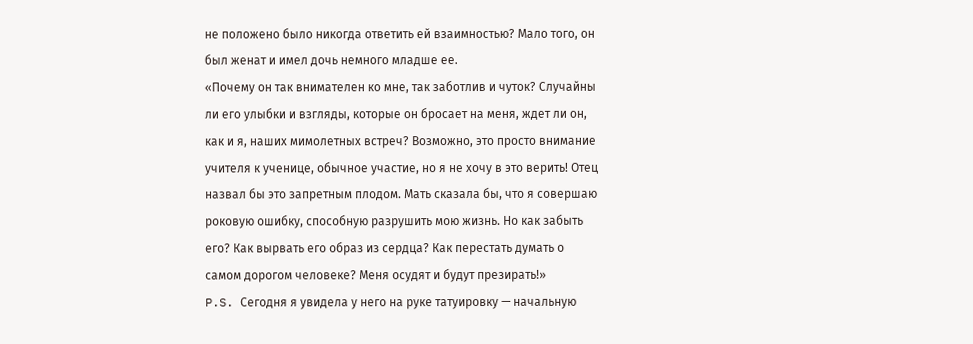не положено было никогда ответить ей взаимностью? Мало того, он был женат и имел дочь немного младше ее.
«Почему он так внимателен ко мне, так заботлив и чуток? Случайны ли его улыбки и взгляды, которые он бросает на меня, ждет ли он, как и я, наших мимолетных встреч? Возможно, это просто внимание учителя к ученице, обычное участие, но я не хочу в это верить! Отец назвал бы это запретным плодом. Мать сказала бы, что я совершаю роковую ошибку, способную разрушить мою жизнь. Но как забыть его? Как вырвать его образ из сердца? Как перестать думать о самом дорогом человеке? Меня осудят и будут презирать!»
P.S. Сегодня я увидела у него на руке татуировку — начальную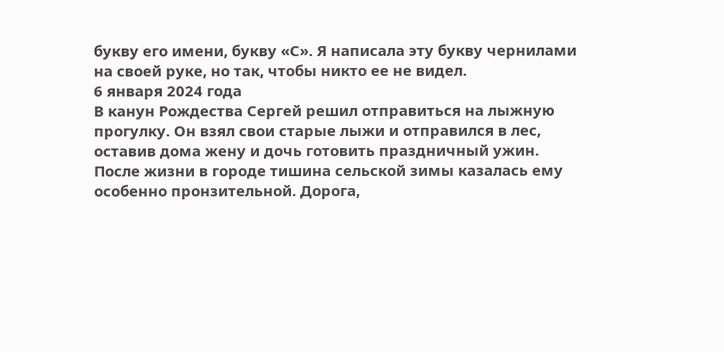букву его имени, букву «С». Я написала эту букву чернилами на своей руке, но так, чтобы никто ее не видел.
6 января 2024 года
В канун Рождества Сергей решил отправиться на лыжную прогулку. Он взял свои старые лыжи и отправился в лес, оставив дома жену и дочь готовить праздничный ужин. После жизни в городе тишина сельской зимы казалась ему особенно пронзительной. Дорога,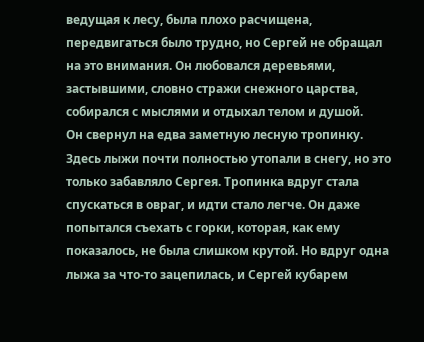ведущая к лесу, была плохо расчищена, передвигаться было трудно, но Сергей не обращал на это внимания. Он любовался деревьями, застывшими, словно стражи снежного царства, собирался с мыслями и отдыхал телом и душой.
Он свернул на едва заметную лесную тропинку. Здесь лыжи почти полностью утопали в снегу, но это только забавляло Сергея. Тропинка вдруг стала спускаться в овраг, и идти стало легче. Он даже попытался съехать с горки, которая, как ему показалось, не была слишком крутой. Но вдруг одна лыжа за что-то зацепилась, и Сергей кубарем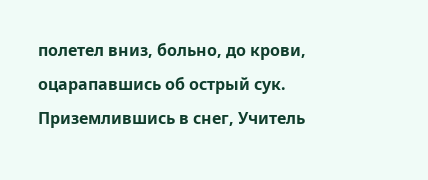полетел вниз, больно, до крови, оцарапавшись об острый сук.
Приземлившись в снег, Учитель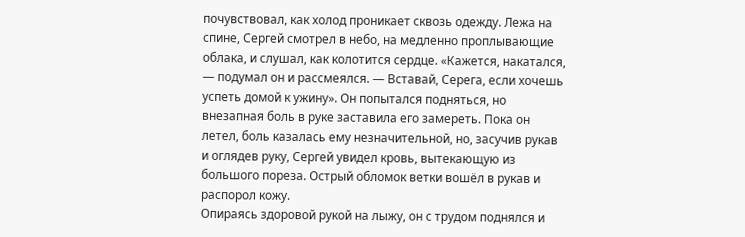почувствовал, как холод проникает сквозь одежду. Лежа на спине, Сергей смотрел в небо, на медленно проплывающие облака, и слушал, как колотится сердце. «Кажется, накатался, — подумал он и рассмеялся. — Вставай, Серега, если хочешь успеть домой к ужину». Он попытался подняться, но внезапная боль в руке заставила его замереть. Пока он летел, боль казалась ему незначительной, но, засучив рукав и оглядев руку, Сергей увидел кровь, вытекающую из большого пореза. Острый обломок ветки вошёл в рукав и распорол кожу.
Опираясь здоровой рукой на лыжу, он с трудом поднялся и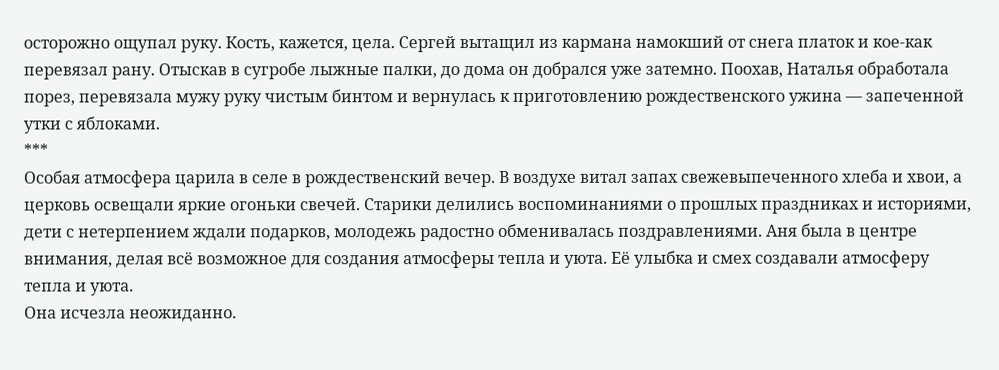осторожно ощупал руку. Кость, кажется, цела. Сергей вытащил из кармана намокший от снега платок и кое-как перевязал рану. Отыскав в сугробе лыжные палки, до дома он добрался уже затемно. Поохав, Наталья обработала порез, перевязала мужу руку чистым бинтом и вернулась к приготовлению рождественского ужина — запеченной утки с яблоками.
***
Особая атмосфера царила в селе в рождественский вечер. В воздухе витал запах свежевыпеченного хлеба и хвои, а церковь освещали яркие огоньки свечей. Старики делились воспоминаниями о прошлых праздниках и историями, дети с нетерпением ждали подарков, молодежь радостно обменивалась поздравлениями. Аня была в центре внимания, делая всё возможное для создания атмосферы тепла и уюта. Её улыбка и смех создавали атмосферу тепла и уюта.
Она исчезла неожиданно.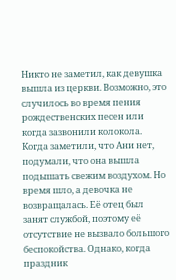Никто не заметил, как девушка вышла из церкви. Возможно, это случилось во время пения рождественских песен или когда зазвонили колокола. Когда заметили, что Ани нет, подумали, что она вышла подышать свежим воздухом. Но время шло, а девочка не возвращалась. Её отец был занят службой, поэтому её отсутствие не вызвало большого беспокойства. Однако, когда праздник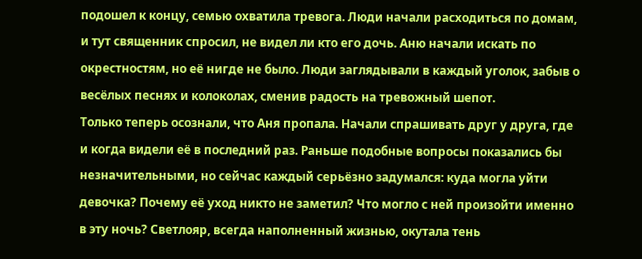подошел к концу, семью охватила тревога. Люди начали расходиться по домам, и тут священник спросил, не видел ли кто его дочь. Аню начали искать по окрестностям, но её нигде не было. Люди заглядывали в каждый уголок, забыв о весёлых песнях и колоколах, сменив радость на тревожный шепот.
Только теперь осознали, что Аня пропала. Начали спрашивать друг у друга, где и когда видели её в последний раз. Раньше подобные вопросы показались бы незначительными, но сейчас каждый серьёзно задумался: куда могла уйти девочка? Почему её уход никто не заметил? Что могло с ней произойти именно в эту ночь? Светлояр, всегда наполненный жизнью, окутала тень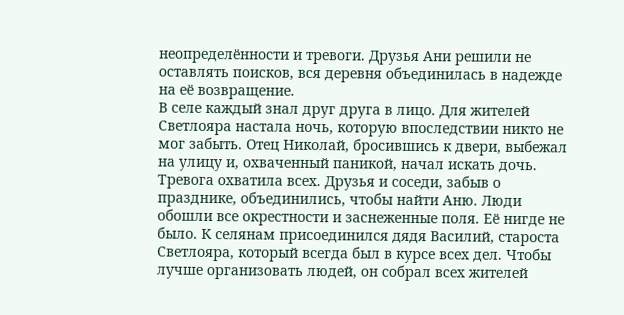неопределённости и тревоги. Друзья Ани решили не оставлять поисков, вся деревня объединилась в надежде на её возвращение.
В селе каждый знал друг друга в лицо. Для жителей Светлояра настала ночь, которую впоследствии никто не мог забыть. Отец Николай, бросившись к двери, выбежал на улицу и, охваченный паникой, начал искать дочь. Тревога охватила всех. Друзья и соседи, забыв о празднике, объединились, чтобы найти Аню. Люди обошли все окрестности и заснеженные поля. Её нигде не было. К селянам присоединился дядя Василий, староста Светлояра, который всегда был в курсе всех дел. Чтобы лучше организовать людей, он собрал всех жителей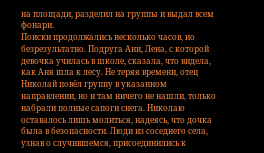на площади, разделил на группы и выдал всем фонари.
Поиски продолжались несколько часов, но безрезультатно. Подруга Ани, Лена, с которой девочка училась в школе, сказала, что видела, как Аня шла к лесу. Не теряя времени, отец Николай повёл группу в указанном направлении, но и там ничего не нашли, только набрали полные сапоги снега. Николаю оставалось лишь молиться, надеясь, что дочка была в безопасности. Люди из соседнего села, узнав о случившемся, присоединились к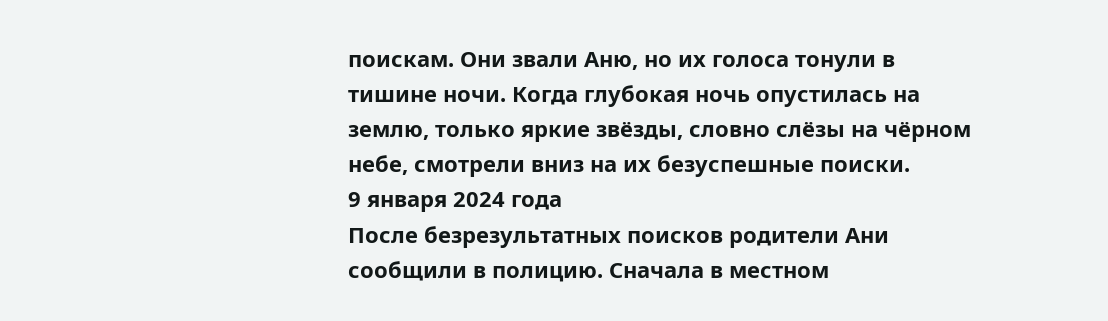поискам. Они звали Аню, но их голоса тонули в тишине ночи. Когда глубокая ночь опустилась на землю, только яркие звёзды, словно слёзы на чёрном небе, смотрели вниз на их безуспешные поиски.
9 января 2024 года
После безрезультатных поисков родители Ани сообщили в полицию. Сначала в местном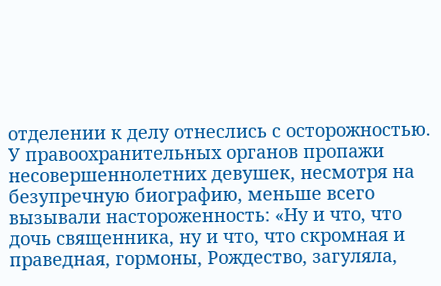отделении к делу отнеслись с осторожностью. У правоохранительных органов пропажи несовершеннолетних девушек, несмотря на безупречную биографию, меньше всего вызывали настороженность: «Ну и что, что дочь священника, ну и что, что скромная и праведная, гормоны, Рождество, загуляла,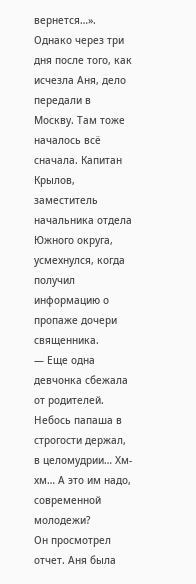вернется…». Однако через три дня после того, как исчезла Аня, дело передали в Москву. Там тоже началось всё сначала. Капитан Крылов, заместитель начальника отдела Южного округа, усмехнулся, когда получил информацию о пропаже дочери священника.
— Еще одна девчонка сбежала от родителей. Небось папаша в строгости держал, в целомудрии… Хм-хм… А это им надо, современной молодежи?
Он просмотрел отчет. Аня была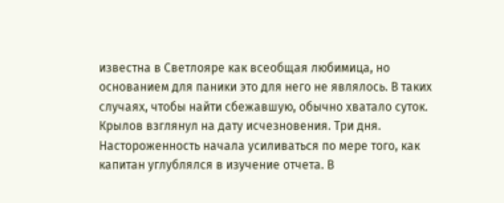известна в Светлояре как всеобщая любимица, но основанием для паники это для него не являлось. В таких случаях, чтобы найти сбежавшую, обычно хватало суток. Крылов взглянул на дату исчезновения. Три дня. Настороженность начала усиливаться по мере того, как капитан углублялся в изучение отчета. В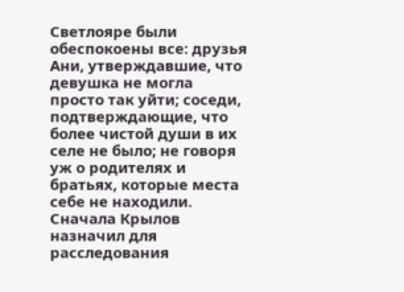Светлояре были обеспокоены все: друзья Ани, утверждавшие, что девушка не могла просто так уйти; соседи, подтверждающие, что более чистой души в их селе не было; не говоря уж о родителях и братьях, которые места себе не находили.
Сначала Крылов назначил для расследования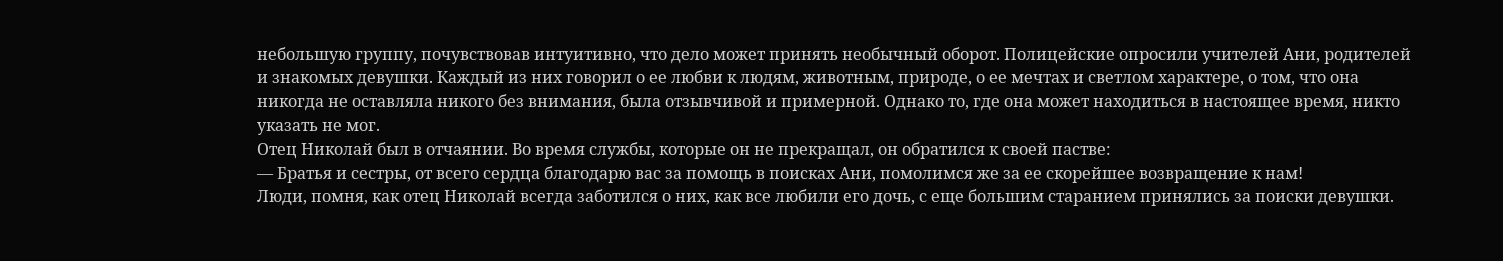небольшую группу, почувствовав интуитивно, что дело может принять необычный оборот. Полицейские опросили учителей Ани, родителей и знакомых девушки. Каждый из них говорил о ее любви к людям, животным, природе, о ее мечтах и светлом характере, о том, что она никогда не оставляла никого без внимания, была отзывчивой и примерной. Однако то, где она может находиться в настоящее время, никто указать не мог.
Отец Николай был в отчаянии. Во время службы, которые он не прекращал, он обратился к своей пастве:
— Братья и сестры, от всего сердца благодарю вас за помощь в поисках Ани, помолимся же за ее скорейшее возвращение к нам!
Люди, помня, как отец Николай всегда заботился о них, как все любили его дочь, с еще большим старанием принялись за поиски девушки.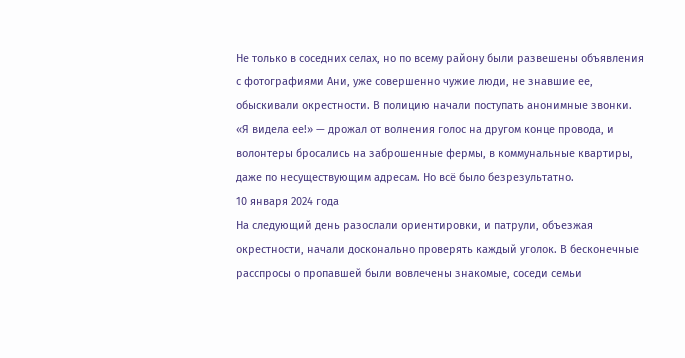Не только в соседних селах, но по всему району были развешены объявления с фотографиями Ани, уже совершенно чужие люди, не знавшие ее, обыскивали окрестности. В полицию начали поступать анонимные звонки. «Я видела ее!» — дрожал от волнения голос на другом конце провода, и волонтеры бросались на заброшенные фермы, в коммунальные квартиры, даже по несуществующим адресам. Но всё было безрезультатно.
10 января 2024 года
На следующий день разослали ориентировки, и патрули, объезжая окрестности, начали досконально проверять каждый уголок. В бесконечные расспросы о пропавшей были вовлечены знакомые, соседи семьи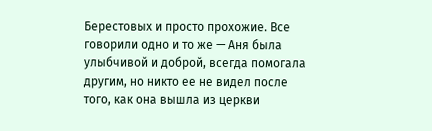Берестовых и просто прохожие. Все говорили одно и то же — Аня была улыбчивой и доброй, всегда помогала другим, но никто ее не видел после того, как она вышла из церкви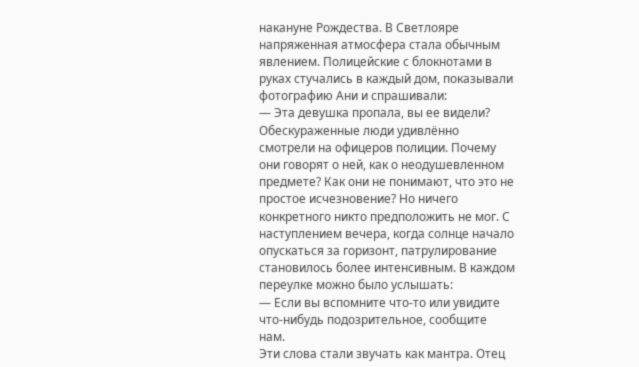накануне Рождества. В Светлояре напряженная атмосфера стала обычным явлением. Полицейские с блокнотами в руках стучались в каждый дом, показывали фотографию Ани и спрашивали:
— Эта девушка пропала, вы ее видели?
Обескураженные люди удивлённо смотрели на офицеров полиции. Почему они говорят о ней, как о неодушевленном предмете? Как они не понимают, что это не простое исчезновение? Но ничего конкретного никто предположить не мог. С наступлением вечера, когда солнце начало опускаться за горизонт, патрулирование становилось более интенсивным. В каждом переулке можно было услышать:
— Если вы вспомните что-то или увидите что-нибудь подозрительное, сообщите нам.
Эти слова стали звучать как мантра. Отец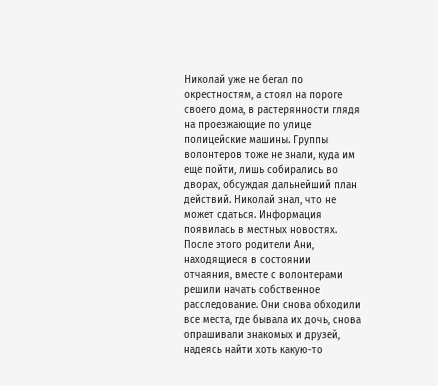Николай уже не бегал по окрестностям, а стоял на пороге своего дома, в растерянности глядя на проезжающие по улице полицейские машины. Группы волонтеров тоже не знали, куда им еще пойти, лишь собирались во дворах, обсуждая дальнейший план действий. Николай знал, что не может сдаться. Информация появилась в местных новостях. После этого родители Ани, находящиеся в состоянии отчаяния, вместе с волонтерами решили начать собственное расследование. Они снова обходили все места, где бывала их дочь, снова опрашивали знакомых и друзей, надеясь найти хоть какую-то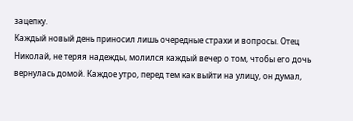зацепку.
Каждый новый день приносил лишь очередные страхи и вопросы. Отец Николай, не теряя надежды, молился каждый вечер о том, чтобы его дочь вернулась домой. Каждое утро, перед тем как выйти на улицу, он думал,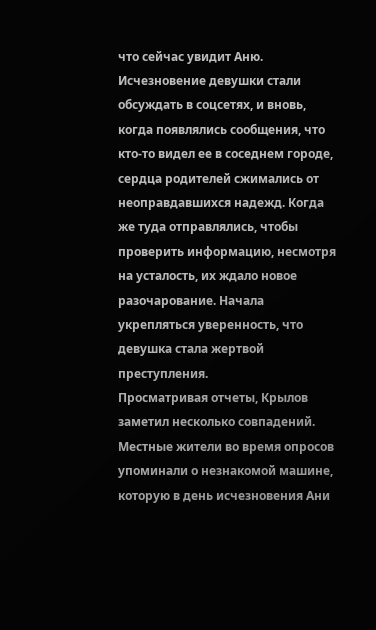что сейчас увидит Аню. Исчезновение девушки стали обсуждать в соцсетях, и вновь, когда появлялись сообщения, что кто-то видел ее в соседнем городе, сердца родителей сжимались от неоправдавшихся надежд. Когда же туда отправлялись, чтобы проверить информацию, несмотря на усталость, их ждало новое разочарование. Начала укрепляться уверенность, что девушка стала жертвой преступления.
Просматривая отчеты, Крылов заметил несколько совпадений. Местные жители во время опросов упоминали о незнакомой машине, которую в день исчезновения Ани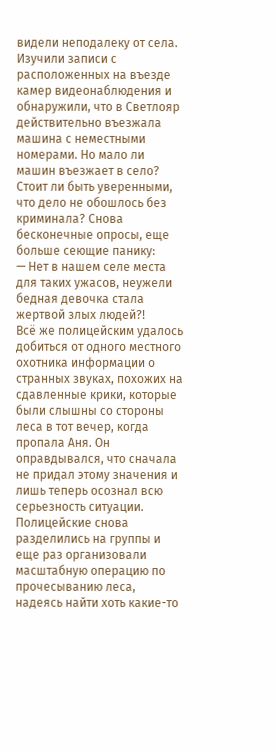видели неподалеку от села. Изучили записи с расположенных на въезде камер видеонаблюдения и обнаружили, что в Светлояр действительно въезжала машина с неместными номерами. Но мало ли машин въезжает в село? Стоит ли быть уверенными, что дело не обошлось без криминала? Снова бесконечные опросы, еще больше сеющие панику:
— Нет в нашем селе места для таких ужасов, неужели бедная девочка стала жертвой злых людей?!
Всё же полицейским удалось добиться от одного местного охотника информации о странных звуках, похожих на сдавленные крики, которые были слышны со стороны леса в тот вечер, когда пропала Аня. Он оправдывался, что сначала не придал этому значения и лишь теперь осознал всю серьезность ситуации. Полицейские снова разделились на группы и еще раз организовали масштабную операцию по прочесыванию леса, надеясь найти хоть какие-то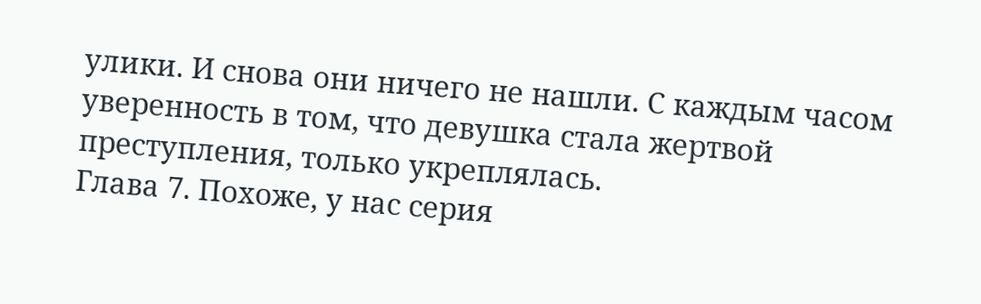улики. И снова они ничего не нашли. С каждым часом уверенность в том, что девушка стала жертвой преступления, только укреплялась.
Глава 7. Похоже, у нас серия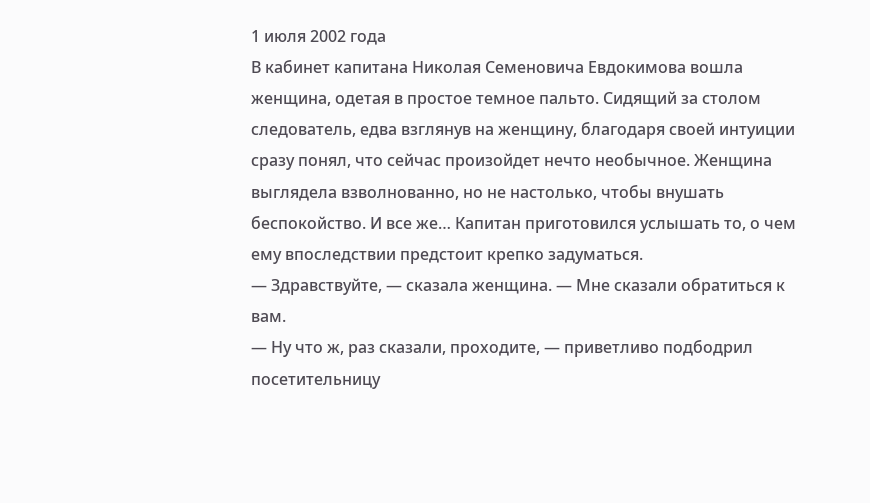1 июля 2002 года
В кабинет капитана Николая Семеновича Евдокимова вошла женщина, одетая в простое темное пальто. Сидящий за столом следователь, едва взглянув на женщину, благодаря своей интуиции сразу понял, что сейчас произойдет нечто необычное. Женщина выглядела взволнованно, но не настолько, чтобы внушать беспокойство. И все же… Капитан приготовился услышать то, о чем ему впоследствии предстоит крепко задуматься.
— Здравствуйте, — сказала женщина. — Мне сказали обратиться к вам.
— Ну что ж, раз сказали, проходите, — приветливо подбодрил посетительницу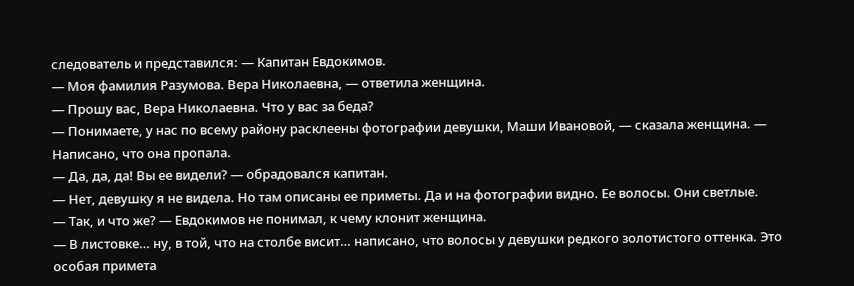следователь и представился: — Капитан Евдокимов.
— Моя фамилия Разумова. Вера Николаевна, — ответила женщина.
— Прошу вас, Вера Николаевна. Что у вас за беда?
— Понимаете, у нас по всему району расклеены фотографии девушки, Маши Ивановой, — сказала женщина. — Написано, что она пропала.
— Да, да, да! Вы ее видели? — обрадовался капитан.
— Нет, девушку я не видела. Но там описаны ее приметы. Да и на фотографии видно. Ее волосы. Они светлые.
— Так, и что же? — Евдокимов не понимал, к чему клонит женщина.
— В листовке… ну, в той, что на столбе висит… написано, что волосы у девушки редкого золотистого оттенка. Это особая примета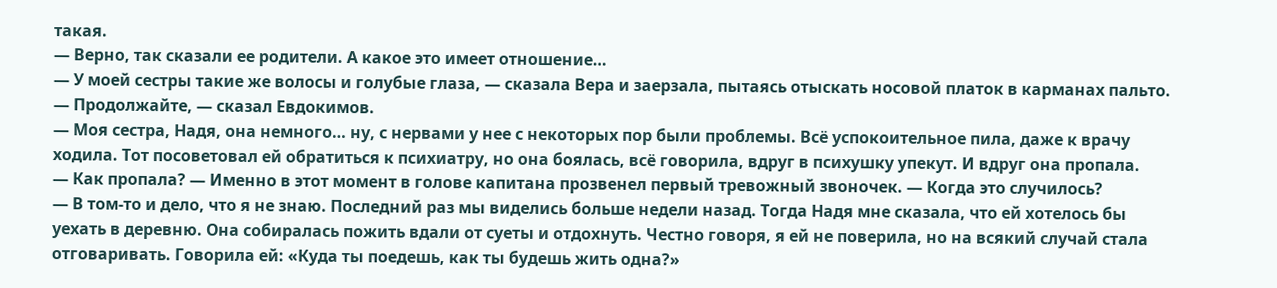такая.
— Верно, так сказали ее родители. А какое это имеет отношение…
— У моей сестры такие же волосы и голубые глаза, — сказала Вера и заерзала, пытаясь отыскать носовой платок в карманах пальто.
— Продолжайте, — сказал Евдокимов.
— Моя сестра, Надя, она немного… ну, с нервами у нее с некоторых пор были проблемы. Всё успокоительное пила, даже к врачу ходила. Тот посоветовал ей обратиться к психиатру, но она боялась, всё говорила, вдруг в психушку упекут. И вдруг она пропала.
— Как пропала? — Именно в этот момент в голове капитана прозвенел первый тревожный звоночек. — Когда это случилось?
— В том-то и дело, что я не знаю. Последний раз мы виделись больше недели назад. Тогда Надя мне сказала, что ей хотелось бы уехать в деревню. Она собиралась пожить вдали от суеты и отдохнуть. Честно говоря, я ей не поверила, но на всякий случай стала отговаривать. Говорила ей: «Куда ты поедешь, как ты будешь жить одна?»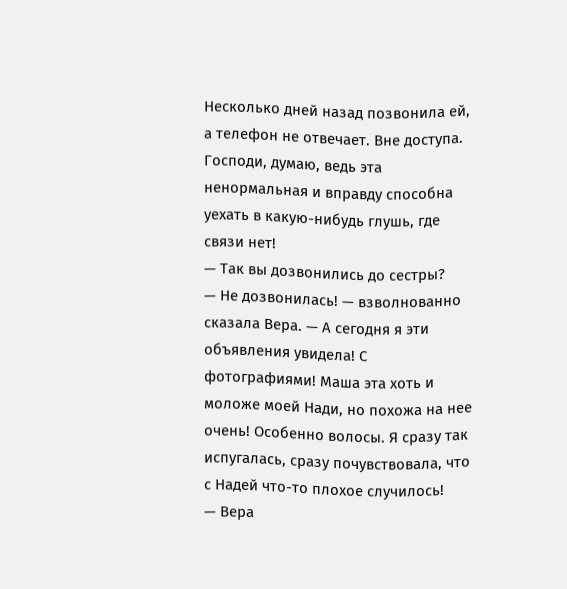Несколько дней назад позвонила ей, а телефон не отвечает. Вне доступа. Господи, думаю, ведь эта ненормальная и вправду способна уехать в какую-нибудь глушь, где связи нет!
— Так вы дозвонились до сестры?
— Не дозвонилась! — взволнованно сказала Вера. — А сегодня я эти объявления увидела! С фотографиями! Маша эта хоть и моложе моей Нади, но похожа на нее очень! Особенно волосы. Я сразу так испугалась, сразу почувствовала, что с Надей что-то плохое случилось!
— Вера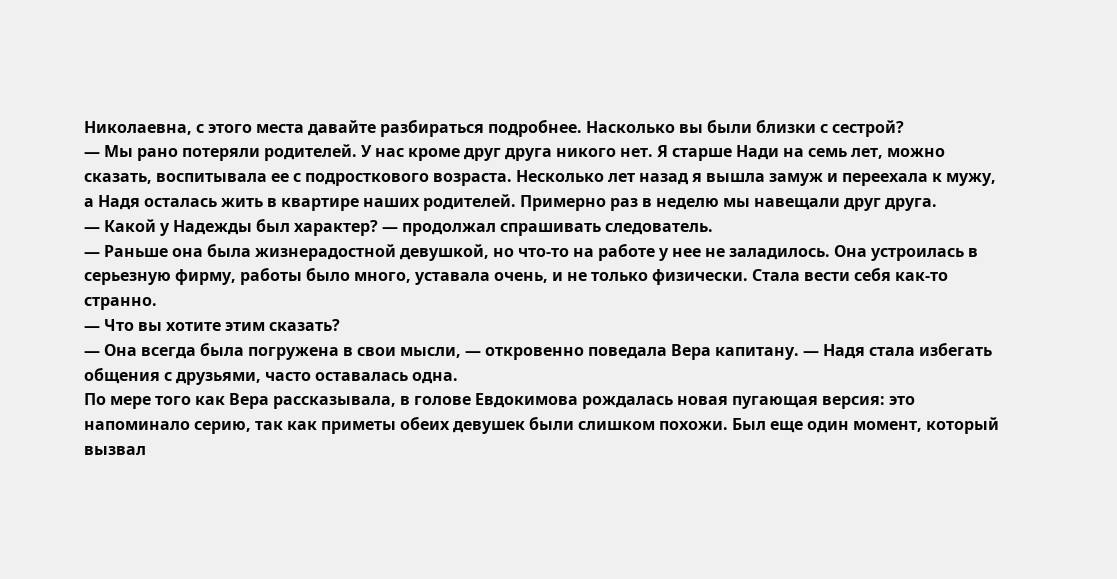Николаевна, с этого места давайте разбираться подробнее. Насколько вы были близки с сестрой?
— Мы рано потеряли родителей. У нас кроме друг друга никого нет. Я старше Нади на семь лет, можно сказать, воспитывала ее с подросткового возраста. Несколько лет назад я вышла замуж и переехала к мужу, а Надя осталась жить в квартире наших родителей. Примерно раз в неделю мы навещали друг друга.
— Какой у Надежды был характер? — продолжал спрашивать следователь.
— Раньше она была жизнерадостной девушкой, но что-то на работе у нее не заладилось. Она устроилась в серьезную фирму, работы было много, уставала очень, и не только физически. Стала вести себя как-то странно.
— Что вы хотите этим сказать?
— Она всегда была погружена в свои мысли, — откровенно поведала Вера капитану. — Надя стала избегать общения с друзьями, часто оставалась одна.
По мере того как Вера рассказывала, в голове Евдокимова рождалась новая пугающая версия: это напоминало серию, так как приметы обеих девушек были слишком похожи. Был еще один момент, который вызвал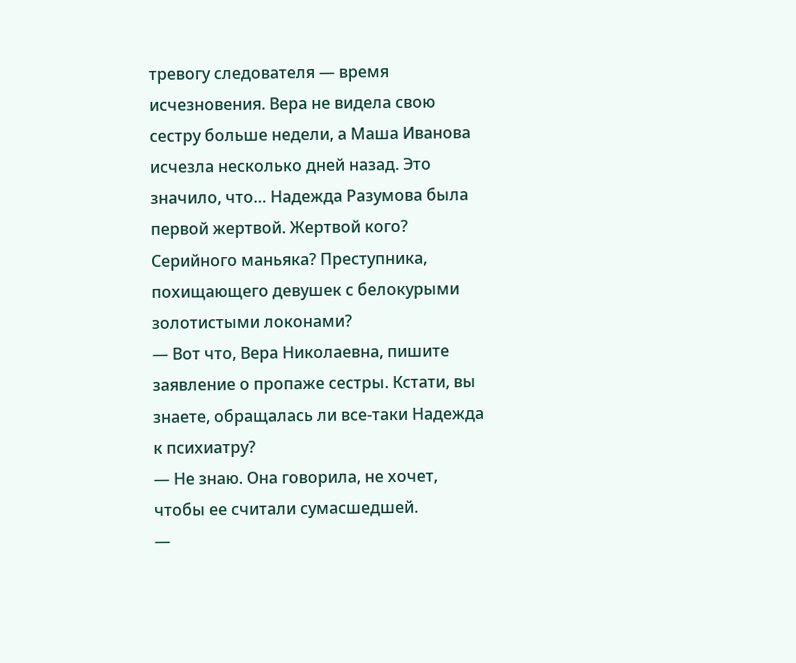тревогу следователя — время исчезновения. Вера не видела свою сестру больше недели, а Маша Иванова исчезла несколько дней назад. Это значило, что… Надежда Разумова была первой жертвой. Жертвой кого? Серийного маньяка? Преступника, похищающего девушек с белокурыми золотистыми локонами?
— Вот что, Вера Николаевна, пишите заявление о пропаже сестры. Кстати, вы знаете, обращалась ли все-таки Надежда к психиатру?
— Не знаю. Она говорила, не хочет, чтобы ее считали сумасшедшей.
—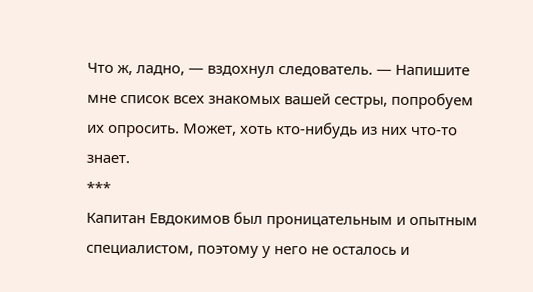Что ж, ладно, — вздохнул следователь. — Напишите мне список всех знакомых вашей сестры, попробуем их опросить. Может, хоть кто-нибудь из них что-то знает.
***
Капитан Евдокимов был проницательным и опытным специалистом, поэтому у него не осталось и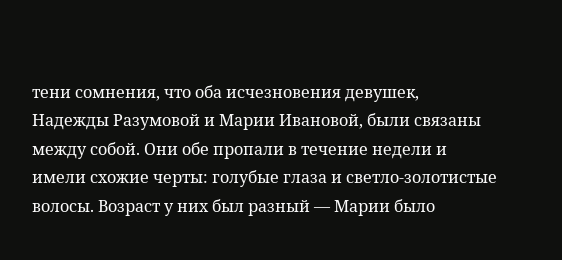тени сомнения, что оба исчезновения девушек, Надежды Разумовой и Марии Ивановой, были связаны между собой. Они обе пропали в течение недели и имели схожие черты: голубые глаза и светло-золотистые волосы. Возраст у них был разный — Марии было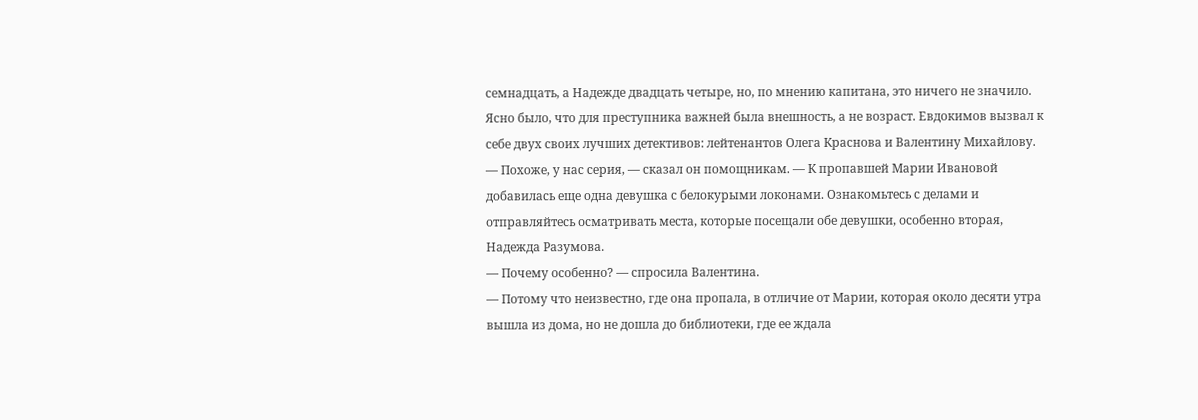семнадцать, а Надежде двадцать четыре, но, по мнению капитана, это ничего не значило. Ясно было, что для преступника важней была внешность, а не возраст. Евдокимов вызвал к себе двух своих лучших детективов: лейтенантов Олега Краснова и Валентину Михайлову.
— Похоже, у нас серия, — сказал он помощникам. — К пропавшей Марии Ивановой добавилась еще одна девушка с белокурыми локонами. Ознакомьтесь с делами и отправляйтесь осматривать места, которые посещали обе девушки, особенно вторая, Надежда Разумова.
— Почему особенно? — спросила Валентина.
— Потому что неизвестно, где она пропала, в отличие от Марии, которая около десяти утра вышла из дома, но не дошла до библиотеки, где ее ждала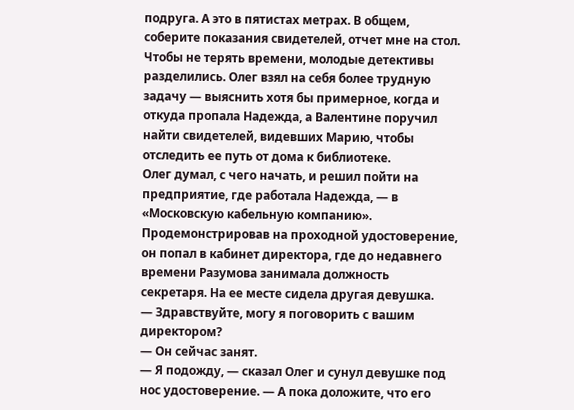подруга. А это в пятистах метрах. В общем, соберите показания свидетелей, отчет мне на стол.
Чтобы не терять времени, молодые детективы разделились. Олег взял на себя более трудную задачу — выяснить хотя бы примерное, когда и откуда пропала Надежда, а Валентине поручил найти свидетелей, видевших Марию, чтобы отследить ее путь от дома к библиотеке.
Олег думал, с чего начать, и решил пойти на предприятие, где работала Надежда, — в «Московскую кабельную компанию». Продемонстрировав на проходной удостоверение, он попал в кабинет директора, где до недавнего времени Разумова занимала должность секретаря. На ее месте сидела другая девушка.
— Здравствуйте, могу я поговорить с вашим директором?
— Он сейчас занят.
— Я подожду, — сказал Олег и сунул девушке под нос удостоверение. — А пока доложите, что его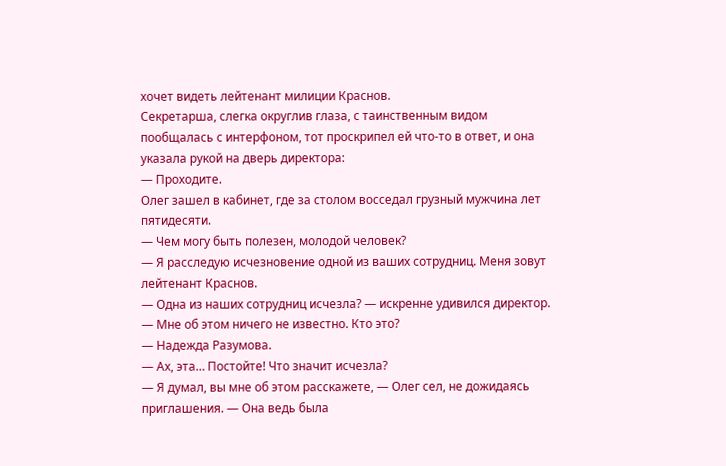хочет видеть лейтенант милиции Краснов.
Секретарша, слегка округлив глаза, с таинственным видом пообщалась с интерфоном, тот проскрипел ей что-то в ответ, и она указала рукой на дверь директора:
— Проходите.
Олег зашел в кабинет, где за столом восседал грузный мужчина лет пятидесяти.
— Чем могу быть полезен, молодой человек?
— Я расследую исчезновение одной из ваших сотрудниц. Меня зовут лейтенант Краснов.
— Одна из наших сотрудниц исчезла? — искренне удивился директор. — Мне об этом ничего не известно. Кто это?
— Надежда Разумова.
— Ах, эта… Постойте! Что значит исчезла?
— Я думал, вы мне об этом расскажете, — Олег сел, не дожидаясь приглашения. — Она ведь была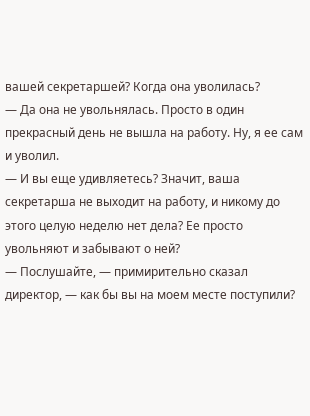вашей секретаршей? Когда она уволилась?
— Да она не увольнялась. Просто в один прекрасный день не вышла на работу. Ну, я ее сам и уволил.
— И вы еще удивляетесь? Значит, ваша секретарша не выходит на работу, и никому до этого целую неделю нет дела? Ее просто увольняют и забывают о ней?
— Послушайте, — примирительно сказал директор, — как бы вы на моем месте поступили?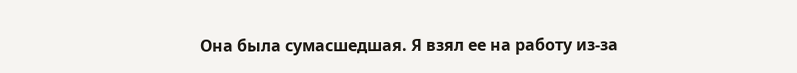Она была сумасшедшая. Я взял ее на работу из-за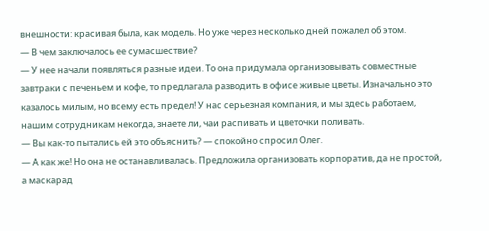внешности: красивая была, как модель. Но уже через несколько дней пожалел об этом.
— В чем заключалось ее сумасшествие?
— У нее начали появляться разные идеи. То она придумала организовывать совместные завтраки с печеньем и кофе, то предлагала разводить в офисе живые цветы. Изначально это казалось милым, но всему есть предел! У нас серьезная компания, и мы здесь работаем, нашим сотрудникам некогда, знаете ли, чаи распивать и цветочки поливать.
— Вы как-то пытались ей это объяснить? — спокойно спросил Олег.
— А как же! Но она не останавливалась. Предложила организовать корпоратив, да не простой, а маскарад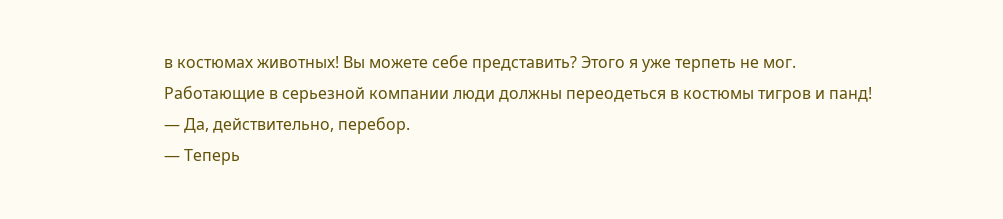в костюмах животных! Вы можете себе представить? Этого я уже терпеть не мог. Работающие в серьезной компании люди должны переодеться в костюмы тигров и панд!
— Да, действительно, перебор.
— Теперь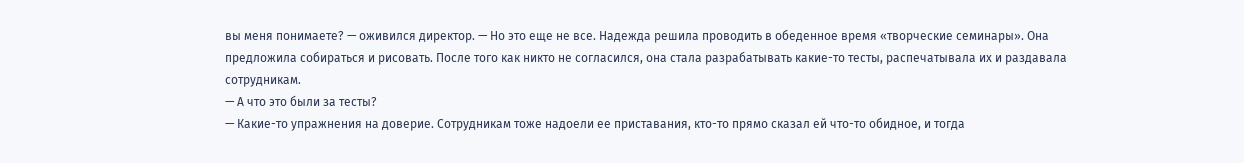вы меня понимаете? — оживился директор. — Но это еще не все. Надежда решила проводить в обеденное время «творческие семинары». Она предложила собираться и рисовать. После того как никто не согласился, она стала разрабатывать какие-то тесты, распечатывала их и раздавала сотрудникам.
— А что это были за тесты?
— Какие-то упражнения на доверие. Сотрудникам тоже надоели ее приставания, кто-то прямо сказал ей что-то обидное, и тогда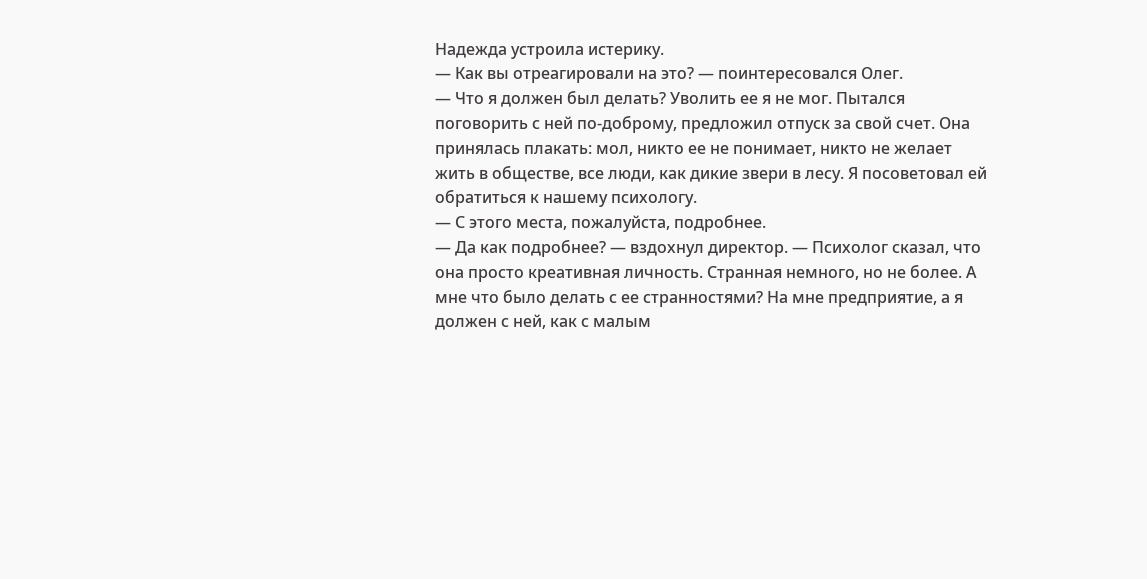Надежда устроила истерику.
— Как вы отреагировали на это? — поинтересовался Олег.
— Что я должен был делать? Уволить ее я не мог. Пытался поговорить с ней по-доброму, предложил отпуск за свой счет. Она принялась плакать: мол, никто ее не понимает, никто не желает жить в обществе, все люди, как дикие звери в лесу. Я посоветовал ей обратиться к нашему психологу.
— С этого места, пожалуйста, подробнее.
— Да как подробнее? — вздохнул директор. — Психолог сказал, что она просто креативная личность. Странная немного, но не более. А мне что было делать с ее странностями? На мне предприятие, а я должен с ней, как с малым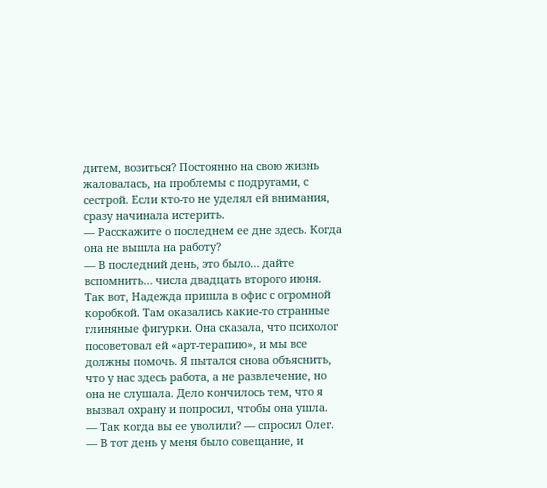дитем, возиться? Постоянно на свою жизнь жаловалась, на проблемы с подругами, с сестрой. Если кто-то не уделял ей внимания, сразу начинала истерить.
— Расскажите о последнем ее дне здесь. Когда она не вышла на работу?
— В последний день, это было… дайте вспомнить… числа двадцать второго июня. Так вот, Надежда пришла в офис с огромной коробкой. Там оказались какие-то странные глиняные фигурки. Она сказала, что психолог посоветовал ей «арт-терапию», и мы все должны помочь. Я пытался снова объяснить, что у нас здесь работа, а не развлечение, но она не слушала. Дело кончилось тем, что я вызвал охрану и попросил, чтобы она ушла.
— Так когда вы ее уволили? — спросил Олег.
— В тот день у меня было совещание, и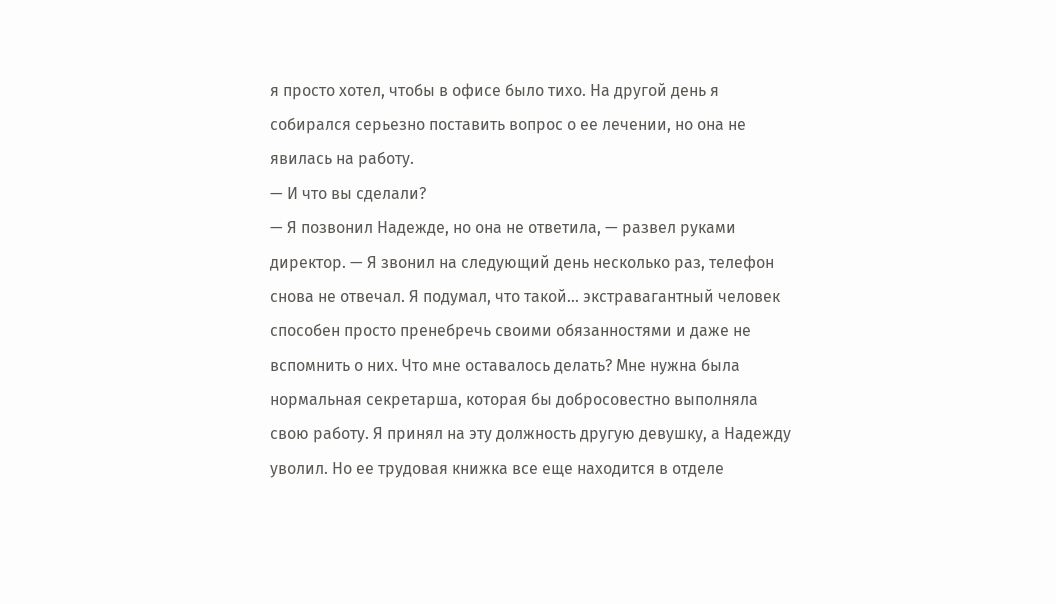я просто хотел, чтобы в офисе было тихо. На другой день я собирался серьезно поставить вопрос о ее лечении, но она не явилась на работу.
— И что вы сделали?
— Я позвонил Надежде, но она не ответила, — развел руками директор. — Я звонил на следующий день несколько раз, телефон снова не отвечал. Я подумал, что такой… экстравагантный человек способен просто пренебречь своими обязанностями и даже не вспомнить о них. Что мне оставалось делать? Мне нужна была нормальная секретарша, которая бы добросовестно выполняла свою работу. Я принял на эту должность другую девушку, а Надежду уволил. Но ее трудовая книжка все еще находится в отделе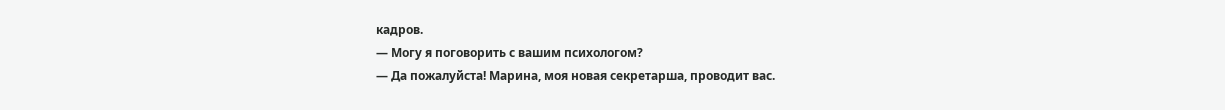кадров.
— Могу я поговорить с вашим психологом?
— Да пожалуйста! Марина, моя новая секретарша, проводит вас.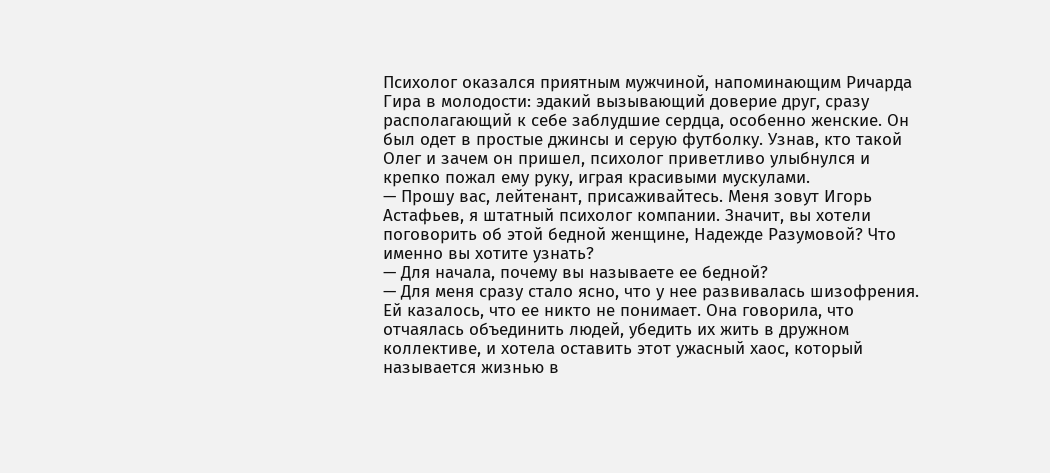Психолог оказался приятным мужчиной, напоминающим Ричарда Гира в молодости: эдакий вызывающий доверие друг, сразу располагающий к себе заблудшие сердца, особенно женские. Он был одет в простые джинсы и серую футболку. Узнав, кто такой Олег и зачем он пришел, психолог приветливо улыбнулся и крепко пожал ему руку, играя красивыми мускулами.
— Прошу вас, лейтенант, присаживайтесь. Меня зовут Игорь Астафьев, я штатный психолог компании. Значит, вы хотели поговорить об этой бедной женщине, Надежде Разумовой? Что именно вы хотите узнать?
— Для начала, почему вы называете ее бедной?
— Для меня сразу стало ясно, что у нее развивалась шизофрения. Ей казалось, что ее никто не понимает. Она говорила, что отчаялась объединить людей, убедить их жить в дружном коллективе, и хотела оставить этот ужасный хаос, который называется жизнью в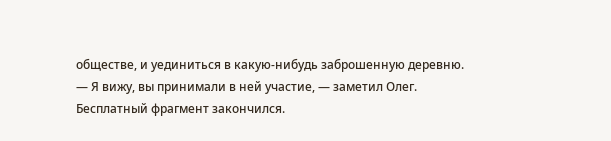обществе, и уединиться в какую-нибудь заброшенную деревню.
— Я вижу, вы принимали в ней участие, — заметил Олег.
Бесплатный фрагмент закончился.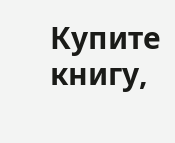Купите книгу,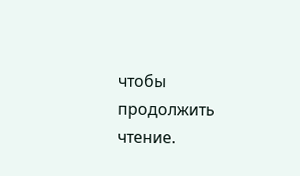чтобы продолжить чтение.